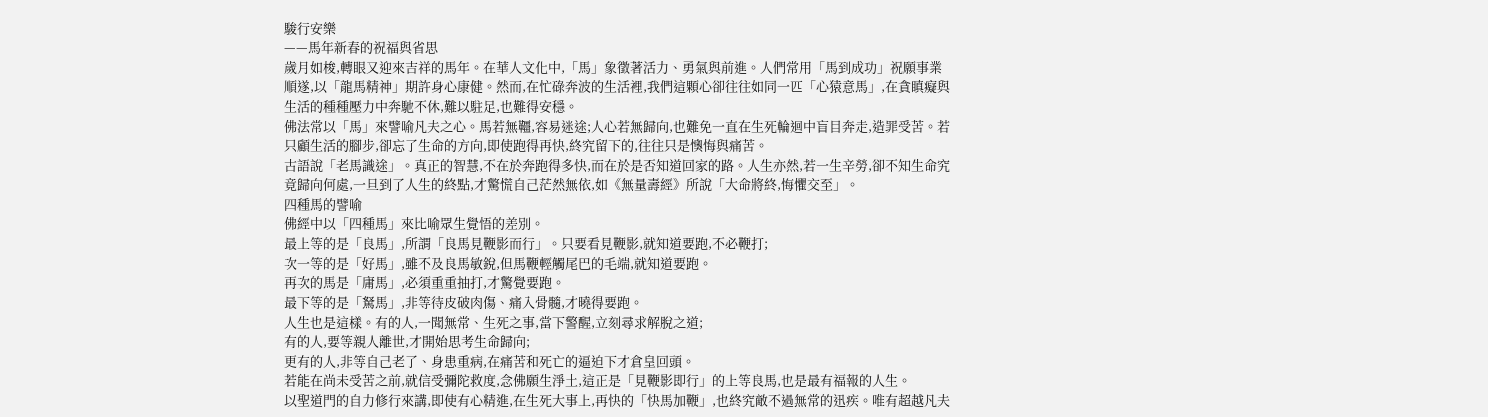駿行安樂
——馬年新春的祝福與省思
歲月如梭,轉眼又迎來吉祥的馬年。在華人文化中,「馬」象徵著活力、勇氣與前進。人們常用「馬到成功」祝願事業順遂,以「龍馬精神」期許身心康健。然而,在忙碌奔波的生活裡,我們這顆心卻往往如同一匹「心猿意馬」,在貪瞋癡與生活的種種壓力中奔馳不休,難以駐足,也難得安穩。
佛法常以「馬」來譬喻凡夫之心。馬若無韁,容易迷途;人心若無歸向,也難免一直在生死輪迴中盲目奔走,造罪受苦。若只顧生活的腳步,卻忘了生命的方向,即使跑得再快,終究留下的,往往只是懊悔與痛苦。
古語說「老馬識途」。真正的智慧,不在於奔跑得多快,而在於是否知道回家的路。人生亦然,若一生辛勞,卻不知生命究竟歸向何處,一旦到了人生的終點,才驚慌自己茫然無依,如《無量壽經》所說「大命將終,悔懼交至」。
四種馬的譬喻
佛經中以「四種馬」來比喻眾生覺悟的差別。
最上等的是「良馬」,所謂「良馬見鞭影而行」。只要看見鞭影,就知道要跑,不必鞭打;
次一等的是「好馬」,雖不及良馬敏銳,但馬鞭輕觸尾巴的毛端,就知道要跑。
再次的馬是「庸馬」,必須重重抽打,才驚覺要跑。
最下等的是「駑馬」,非等待皮破肉傷、痛入骨髓,才曉得要跑。
人生也是這樣。有的人,一聞無常、生死之事,當下警醒,立刻尋求解脫之道;
有的人,要等親人離世,才開始思考生命歸向;
更有的人,非等自己老了、身患重病,在痛苦和死亡的逼迫下才倉皇回頭。
若能在尚未受苦之前,就信受彌陀救度,念佛願生淨土,這正是「見鞭影即行」的上等良馬,也是最有福報的人生。
以聖道門的自力修行來講,即使有心精進,在生死大事上,再快的「快馬加鞭」,也終究敵不過無常的迅疾。唯有超越凡夫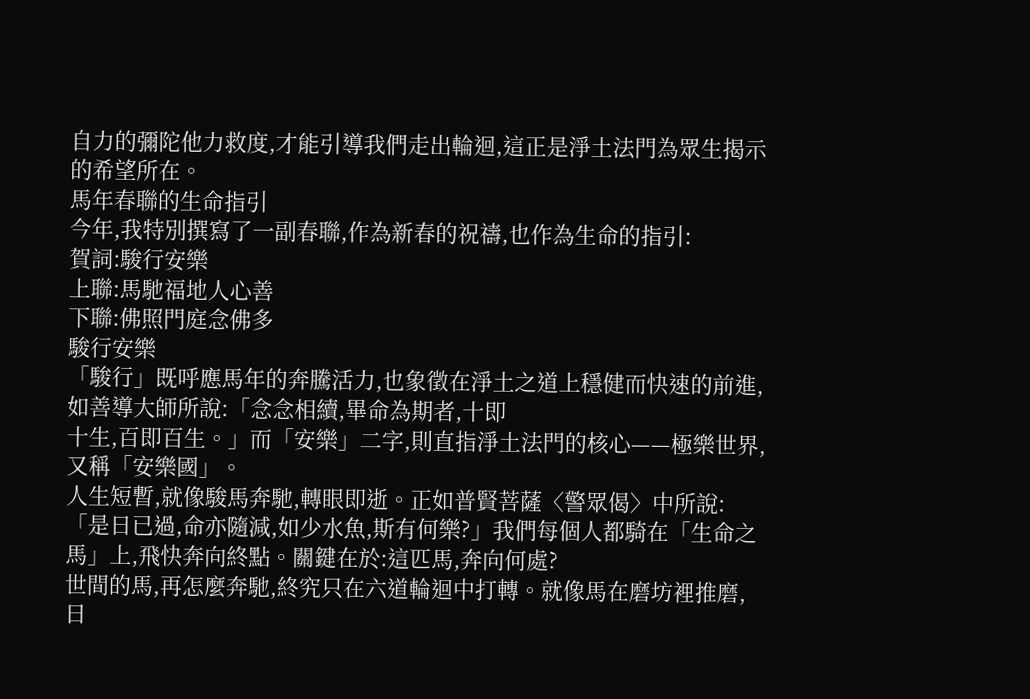自力的彌陀他力救度,才能引導我們走出輪迴,這正是淨土法門為眾生揭示的希望所在。
馬年春聯的生命指引
今年,我特別撰寫了一副春聯,作為新春的祝禱,也作為生命的指引:
賀詞:駿行安樂
上聯:馬馳福地人心善
下聯:佛照門庭念佛多
駿行安樂
「駿行」既呼應馬年的奔騰活力,也象徵在淨土之道上穩健而快速的前進,如善導大師所說:「念念相續,畢命為期者,十即
十生,百即百生。」而「安樂」二字,則直指淨土法門的核心——極樂世界,又稱「安樂國」。
人生短暫,就像駿馬奔馳,轉眼即逝。正如普賢菩薩〈警眾偈〉中所說:「是日已過,命亦隨減,如少水魚,斯有何樂?」我們每個人都騎在「生命之馬」上,飛快奔向終點。關鍵在於:這匹馬,奔向何處?
世間的馬,再怎麼奔馳,終究只在六道輪迴中打轉。就像馬在磨坊裡推磨,日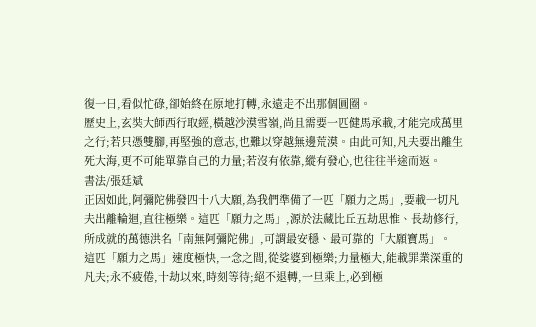復一日,看似忙碌,卻始終在原地打轉,永遠走不出那個圓圈。
歷史上,玄奘大師西行取經,橫越沙漠雪嶺,尚且需要一匹健馬承載,才能完成萬里之行;若只憑雙腳,再堅強的意志,也難以穿越無邊荒漠。由此可知,凡夫要出離生死大海,更不可能單靠自己的力量;若沒有依靠,縱有發心,也往往半途而返。
書法/張廷斌
正因如此,阿彌陀佛發四十八大願,為我們準備了一匹「願力之馬」,要載一切凡夫出離輪迴,直往極樂。這匹「願力之馬」,源於法藏比丘五劫思惟、長劫修行,所成就的萬德洪名「南無阿彌陀佛」,可謂最安穩、最可靠的「大願寶馬」。
這匹「願力之馬」速度極快,一念之間,從娑婆到極樂;力量極大,能載罪業深重的凡夫;永不疲倦,十劫以來,時刻等待;絕不退轉,一旦乘上,必到極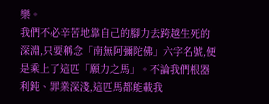樂。
我們不必辛苦地靠自己的腳力去跨越生死的深淵,只要稱念「南無阿彌陀佛」六字名號,便是乘上了這匹「願力之馬」。不論我們根器利鈍、罪業深淺,這匹馬都能載我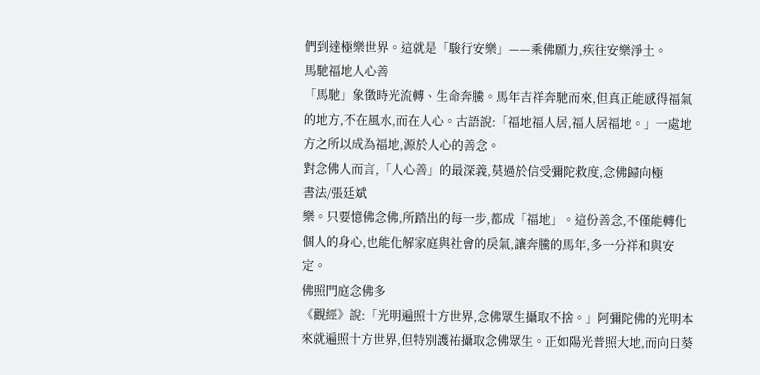們到達極樂世界。這就是「駿行安樂」——乘佛願力,疾往安樂淨土。
馬馳福地人心善
「馬馳」象徵時光流轉、生命奔騰。馬年吉祥奔馳而來,但真正能感得福氣的地方,不在風水,而在人心。古語說:「福地福人居,福人居福地。」一處地方之所以成為福地,源於人心的善念。
對念佛人而言,「人心善」的最深義,莫過於信受彌陀救度,念佛歸向極
書法/張廷斌
樂。只要憶佛念佛,所踏出的每一步,都成「福地」。這份善念,不僅能轉化個人的身心,也能化解家庭與社會的戾氣,讓奔騰的馬年,多一分祥和與安定。
佛照門庭念佛多
《觀經》說:「光明遍照十方世界,念佛眾生攝取不捨。」阿彌陀佛的光明本來就遍照十方世界,但特別護祐攝取念佛眾生。正如陽光普照大地,而向日葵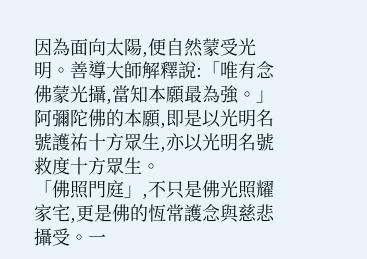因為面向太陽,便自然蒙受光明。善導大師解釋說:「唯有念佛蒙光攝,當知本願最為強。」阿彌陀佛的本願,即是以光明名號護祐十方眾生,亦以光明名號救度十方眾生。
「佛照門庭」,不只是佛光照耀家宅,更是佛的恆常護念與慈悲攝受。一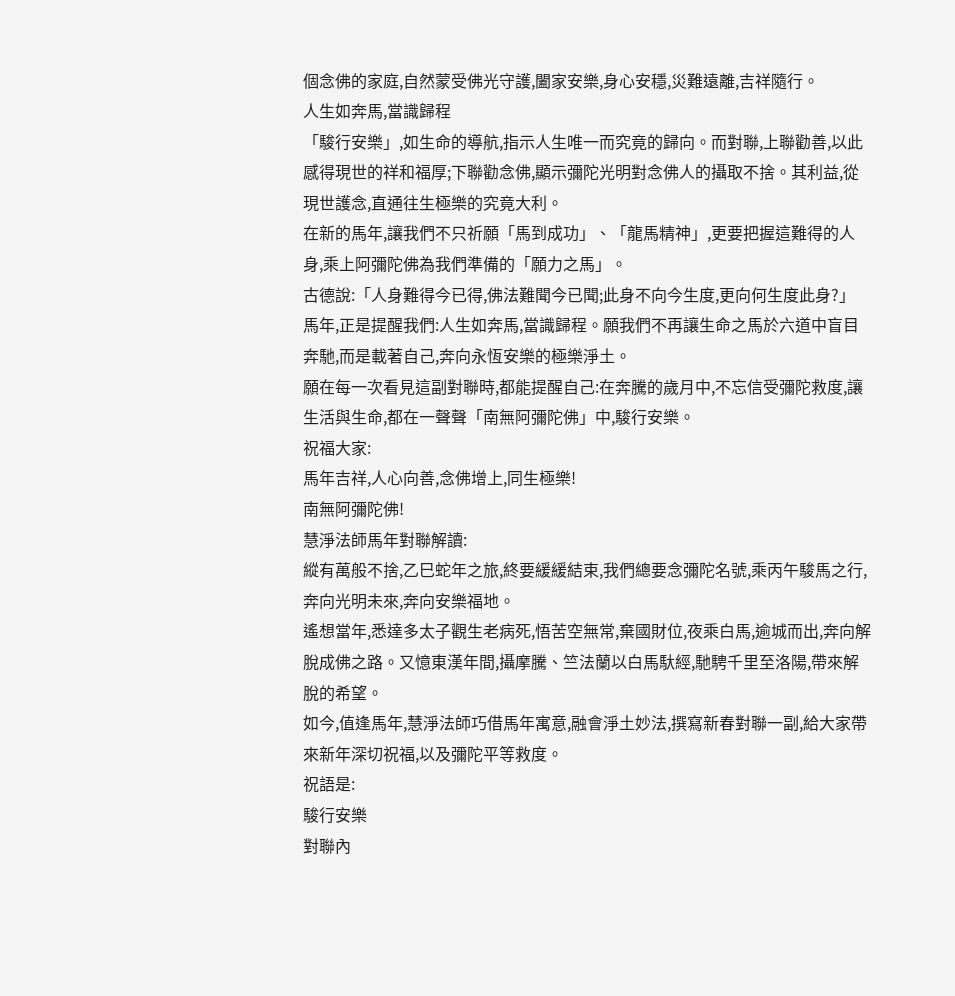個念佛的家庭,自然蒙受佛光守護,闔家安樂,身心安穩,災難遠離,吉祥隨行。
人生如奔馬,當識歸程
「駿行安樂」,如生命的導航,指示人生唯一而究竟的歸向。而對聯,上聯勸善,以此感得現世的祥和福厚;下聯勸念佛,顯示彌陀光明對念佛人的攝取不捨。其利益,從現世護念,直通往生極樂的究竟大利。
在新的馬年,讓我們不只祈願「馬到成功」、「龍馬精神」,更要把握這難得的人身,乘上阿彌陀佛為我們準備的「願力之馬」。
古德說:「人身難得今已得,佛法難聞今已聞;此身不向今生度,更向何生度此身?」
馬年,正是提醒我們:人生如奔馬,當識歸程。願我們不再讓生命之馬於六道中盲目奔馳,而是載著自己,奔向永恆安樂的極樂淨土。
願在每一次看見這副對聯時,都能提醒自己:在奔騰的歲月中,不忘信受彌陀救度,讓生活與生命,都在一聲聲「南無阿彌陀佛」中,駿行安樂。
祝福大家:
馬年吉祥,人心向善,念佛增上,同生極樂!
南無阿彌陀佛!
慧淨法師馬年對聯解讀:
縱有萬般不捨,乙巳蛇年之旅,終要緩緩結束,我們總要念彌陀名號,乘丙午駿馬之行,奔向光明未來,奔向安樂福地。
遙想當年,悉達多太子觀生老病死,悟苦空無常,棄國財位,夜乘白馬,逾城而出,奔向解脫成佛之路。又憶東漢年間,攝摩騰、竺法蘭以白馬馱經,馳騁千里至洛陽,帶來解脫的希望。
如今,值逢馬年,慧淨法師巧借馬年寓意,融會淨土妙法,撰寫新春對聯一副,給大家帶來新年深切祝福,以及彌陀平等救度。
祝語是:
駿行安樂
對聯內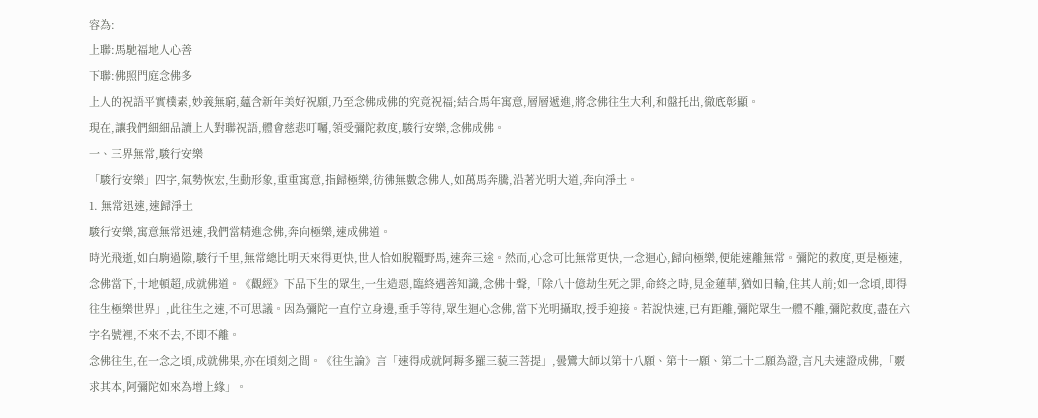容為:
上聯:馬馳福地人心善
下聯:佛照門庭念佛多
上人的祝語平實樸素,妙義無窮,蘊含新年美好祝願,乃至念佛成佛的究竟祝福;結合馬年寓意,層層遞進,將念佛往生大利,和盤托出,徹底彰顯。
現在,讓我們細細品讀上人對聯祝語,體會慈悲叮囑,領受彌陀救度,駿行安樂,念佛成佛。
一、三界無常,駿行安樂
「駿行安樂」四字,氣勢恢宏,生動形象,重重寓意,指歸極樂,彷彿無數念佛人,如萬馬奔騰,沿著光明大道,奔向淨土。
1. 無常迅速,速歸淨土
駿行安樂,寓意無常迅速,我們當精進念佛,奔向極樂,速成佛道。
時光飛逝,如白駒過隙,駿行千里,無常總比明天來得更快,世人恰如脫韁野馬,速奔三途。然而,心念可比無常更快,一念迴心,歸向極樂,便能速離無常。彌陀的救度,更是極速,念佛當下,十地頓超,成就佛道。《觀經》下品下生的眾生,一生造惡,臨終遇善知識,念佛十聲,「除八十億劫生死之罪,命終之時,見金蓮華,猶如日輪,住其人前;如一念頃,即得往生極樂世界」,此往生之速,不可思議。因為彌陀一直佇立身邊,垂手等待,眾生迴心念佛,當下光明攝取,授手迎接。若說快速,已有距離,彌陀眾生一體不離,彌陀救度,盡在六字名號裡,不來不去,不即不離。
念佛往生,在一念之頃,成就佛果,亦在頃刻之間。《往生論》言「速得成就阿耨多羅三藐三菩提」,曇鸞大師以第十八願、第十一願、第二十二願為證,言凡夫速證成佛,「覈求其本,阿彌陀如來為增上緣」。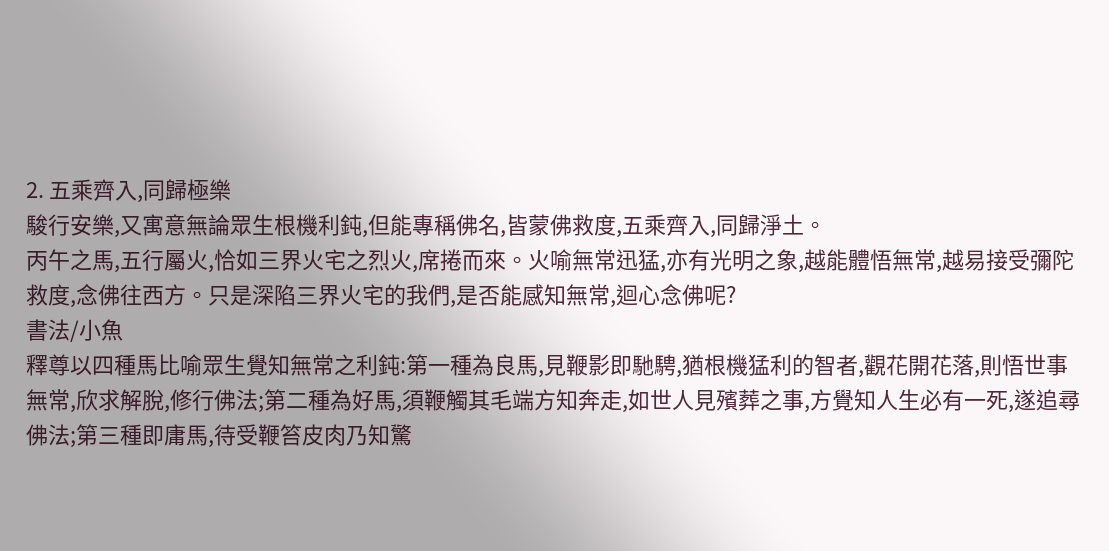2. 五乘齊入,同歸極樂
駿行安樂,又寓意無論眾生根機利鈍,但能專稱佛名,皆蒙佛救度,五乘齊入,同歸淨土。
丙午之馬,五行屬火,恰如三界火宅之烈火,席捲而來。火喻無常迅猛,亦有光明之象,越能體悟無常,越易接受彌陀救度,念佛往西方。只是深陷三界火宅的我們,是否能感知無常,迴心念佛呢?
書法/小魚
釋尊以四種馬比喻眾生覺知無常之利鈍:第一種為良馬,見鞭影即馳騁,猶根機猛利的智者,觀花開花落,則悟世事無常,欣求解脫,修行佛法;第二種為好馬,須鞭觸其毛端方知奔走,如世人見殯葬之事,方覺知人生必有一死,遂追尋佛法;第三種即庸馬,待受鞭笞皮肉乃知驚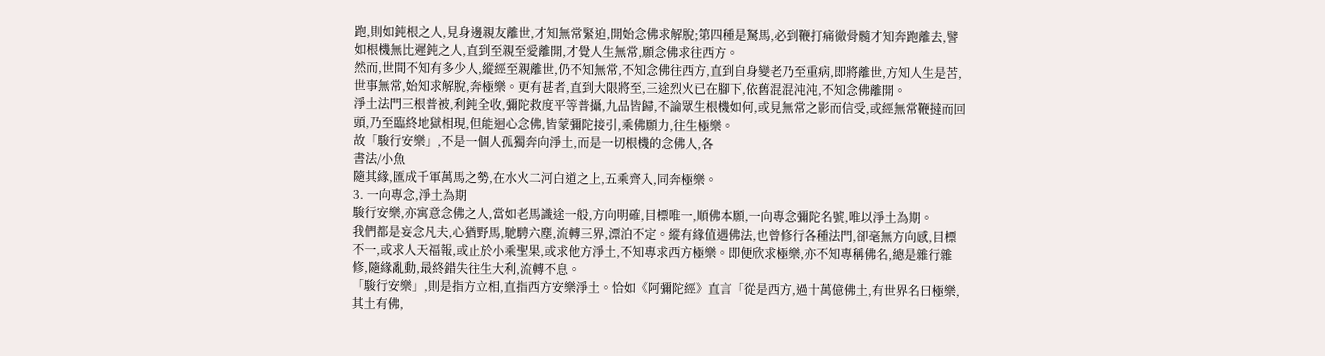跑,則如鈍根之人,見身邊親友離世,才知無常緊迫,開始念佛求解脫;第四種是駑馬,必到鞭打痛徹骨髓才知奔跑離去,譬如根機無比遲鈍之人,直到至親至愛離開,才覺人生無常,願念佛求往西方。
然而,世間不知有多少人,縱經至親離世,仍不知無常,不知念佛往西方,直到自身變老乃至重病,即將離世,方知人生是苦,世事無常,始知求解脫,奔極樂。更有甚者,直到大限將至,三途烈火已在腳下,依舊混混沌沌,不知念佛離開。
淨土法門三根普被,利鈍全收,彌陀救度平等普攝,九品皆歸,不論眾生根機如何,或見無常之影而信受,或經無常鞭撻而回頭,乃至臨終地獄相現,但能迴心念佛,皆蒙彌陀接引,乘佛願力,往生極樂。
故「駿行安樂」,不是一個人孤獨奔向淨土,而是一切根機的念佛人,各
書法/小魚
隨其緣,匯成千軍萬馬之勢,在水火二河白道之上,五乘齊入,同奔極樂。
3. 一向專念,淨土為期
駿行安樂,亦寓意念佛之人,當如老馬識途一般,方向明確,目標唯一,順佛本願,一向專念彌陀名號,唯以淨土為期。
我們都是妄念凡夫,心猶野馬,馳騁六塵,流轉三界,漂泊不定。縱有緣值遇佛法,也曾修行各種法門,卻毫無方向感,目標不一,或求人天福報,或止於小乘聖果,或求他方淨土,不知專求西方極樂。即便欣求極樂,亦不知專稱佛名,總是雜行雜修,隨緣亂動,最終錯失往生大利,流轉不息。
「駿行安樂」,則是指方立相,直指西方安樂淨土。恰如《阿彌陀經》直言「從是西方,過十萬億佛土,有世界名曰極樂,其土有佛,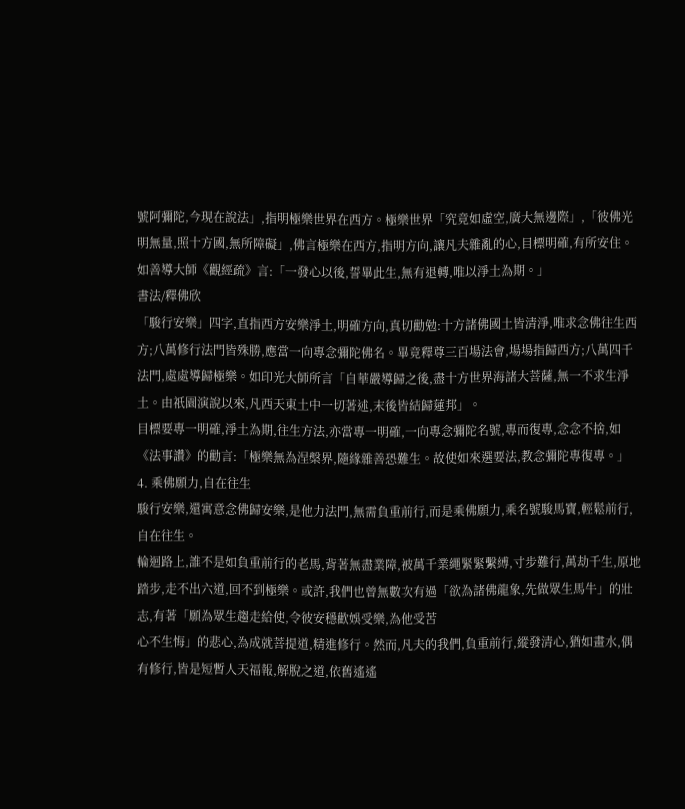號阿彌陀,今現在說法」,指明極樂世界在西方。極樂世界「究竟如虛空,廣大無邊際」,「彼佛光明無量,照十方國,無所障礙」,佛言極樂在西方,指明方向,讓凡夫雜亂的心,目標明確,有所安住。
如善導大師《觀經疏》言:「一發心以後,誓畢此生,無有退轉,唯以淨土為期。」
書法/釋佛欣
「駿行安樂」四字,直指西方安樂淨土,明確方向,真切勸勉:十方諸佛國土皆清淨,唯求念佛往生西方;八萬修行法門皆殊勝,應當一向專念彌陀佛名。畢竟釋尊三百場法會,場場指歸西方;八萬四千法門,處處導歸極樂。如印光大師所言「自華嚴導歸之後,盡十方世界海諸大菩薩,無一不求生淨土。由祇園演說以來,凡西天東土中一切著述,末後皆結歸蓮邦」。
目標要專一明確,淨土為期,往生方法,亦當專一明確,一向專念彌陀名號,專而復專,念念不捨,如《法事讚》的勸言:「極樂無為涅槃界,隨緣雜善恐難生。故使如來選要法,教念彌陀專復專。」
4. 乘佛願力,自在往生
駿行安樂,還寓意念佛歸安樂,是他力法門,無需負重前行,而是乘佛願力,乘名號駿馬寶,輕鬆前行,自在往生。
輪迴路上,誰不是如負重前行的老馬,背著無盡業障,被萬千業繩緊緊繫縛,寸步難行,萬劫千生,原地踏步,走不出六道,回不到極樂。或許,我們也曾無數次有過「欲為諸佛龍象,先做眾生馬牛」的壯志,有著「願為眾生趨走給使,令彼安穩歡娛受樂,為他受苦
心不生悔」的悲心,為成就菩提道,精進修行。然而,凡夫的我們,負重前行,縱發清心,猶如畫水,偶有修行,皆是短暫人天福報,解脫之道,依舊遙遙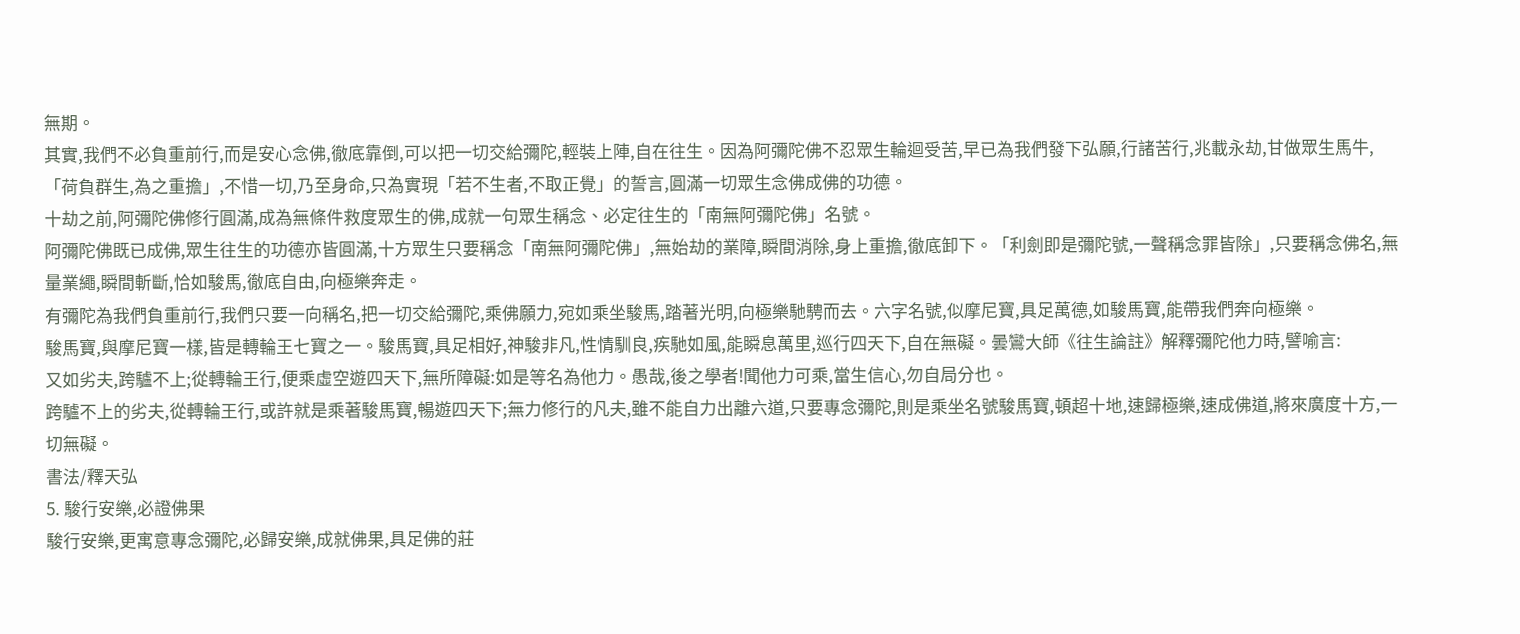無期。
其實,我們不必負重前行,而是安心念佛,徹底靠倒,可以把一切交給彌陀,輕裝上陣,自在往生。因為阿彌陀佛不忍眾生輪迴受苦,早已為我們發下弘願,行諸苦行,兆載永劫,甘做眾生馬牛,「荷負群生,為之重擔」,不惜一切,乃至身命,只為實現「若不生者,不取正覺」的誓言,圓滿一切眾生念佛成佛的功德。
十劫之前,阿彌陀佛修行圓滿,成為無條件救度眾生的佛,成就一句眾生稱念、必定往生的「南無阿彌陀佛」名號。
阿彌陀佛既已成佛,眾生往生的功德亦皆圓滿,十方眾生只要稱念「南無阿彌陀佛」,無始劫的業障,瞬間消除,身上重擔,徹底卸下。「利劍即是彌陀號,一聲稱念罪皆除」,只要稱念佛名,無量業繩,瞬間斬斷,恰如駿馬,徹底自由,向極樂奔走。
有彌陀為我們負重前行,我們只要一向稱名,把一切交給彌陀,乘佛願力,宛如乘坐駿馬,踏著光明,向極樂馳騁而去。六字名號,似摩尼寶,具足萬德,如駿馬寶,能帶我們奔向極樂。
駿馬寶,與摩尼寶一樣,皆是轉輪王七寶之一。駿馬寶,具足相好,神駿非凡,性情馴良,疾馳如風,能瞬息萬里,巡行四天下,自在無礙。曇鸞大師《往生論註》解釋彌陀他力時,譬喻言:
又如劣夫,跨驢不上;從轉輪王行,便乘虛空遊四天下,無所障礙:如是等名為他力。愚哉,後之學者!聞他力可乘,當生信心,勿自局分也。
跨驢不上的劣夫,從轉輪王行,或許就是乘著駿馬寶,暢遊四天下;無力修行的凡夫,雖不能自力出離六道,只要專念彌陀,則是乘坐名號駿馬寶,頓超十地,速歸極樂,速成佛道,將來廣度十方,一切無礙。
書法/釋天弘
5. 駿行安樂,必證佛果
駿行安樂,更寓意專念彌陀,必歸安樂,成就佛果,具足佛的莊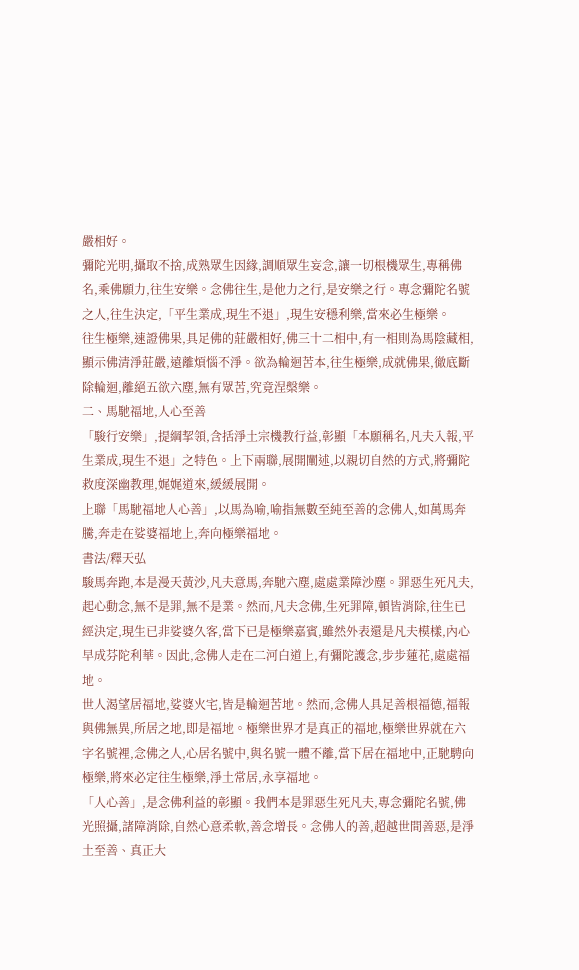嚴相好。
彌陀光明,攝取不捨,成熟眾生因緣,調順眾生妄念,讓一切根機眾生,專稱佛名,乘佛願力,往生安樂。念佛往生,是他力之行,是安樂之行。專念彌陀名號之人,往生決定,「平生業成,現生不退」,現生安穩利樂,當來必生極樂。
往生極樂,速證佛果,具足佛的莊嚴相好,佛三十二相中,有一相則為馬陰藏相,顯示佛清淨莊嚴,遠離煩惱不淨。欲為輪迴苦本,往生極樂,成就佛果,徹底斷除輪迴,離絕五欲六塵,無有眾苦,究竟涅槃樂。
二、馬馳福地,人心至善
「駿行安樂」,提綱挈領,含括淨土宗機教行益,彰顯「本願稱名,凡夫入報,平生業成,現生不退」之特色。上下兩聯,展開闡述,以親切自然的方式,將彌陀救度深幽教理,娓娓道來,緩緩展開。
上聯「馬馳福地人心善」,以馬為喻,喻指無數至純至善的念佛人,如萬馬奔騰,奔走在娑婆福地上,奔向極樂福地。
書法/釋天弘
駿馬奔跑,本是漫天黃沙,凡夫意馬,奔馳六塵,處處業障沙塵。罪惡生死凡夫,起心動念,無不是罪,無不是業。然而,凡夫念佛,生死罪障,頓皆消除,往生已經決定,現生已非娑婆久客,當下已是極樂嘉賓,雖然外表還是凡夫模樣,內心早成芬陀利華。因此,念佛人走在二河白道上,有彌陀護念,步步蓮花,處處福地。
世人渴望居福地,娑婆火宅,皆是輪迴苦地。然而,念佛人具足善根福德,福報與佛無異,所居之地,即是福地。極樂世界才是真正的福地,極樂世界就在六字名號裡,念佛之人,心居名號中,與名號一體不離,當下居在福地中,正馳騁向極樂,將來必定往生極樂,淨土常居,永享福地。
「人心善」,是念佛利益的彰顯。我們本是罪惡生死凡夫,專念彌陀名號,佛光照攝,諸障消除,自然心意柔軟,善念增長。念佛人的善,超越世間善惡,是淨土至善、真正大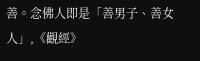善。念佛人即是「善男子、善女人」,《觀經》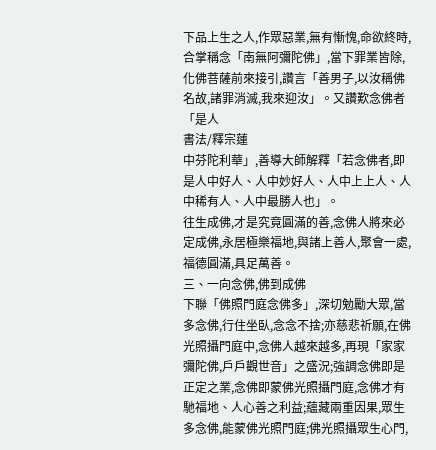下品上生之人,作眾惡業,無有慚愧,命欲終時,合掌稱念「南無阿彌陀佛」,當下罪業皆除,化佛菩薩前來接引,讚言「善男子,以汝稱佛名故,諸罪消滅,我來迎汝」。又讚歎念佛者「是人
書法/釋宗蓮
中芬陀利華」,善導大師解釋「若念佛者,即是人中好人、人中妙好人、人中上上人、人中稀有人、人中最勝人也」。
往生成佛,才是究竟圓滿的善,念佛人將來必定成佛,永居極樂福地,與諸上善人,聚會一處,福德圓滿,具足萬善。
三、一向念佛,佛到成佛
下聯「佛照門庭念佛多」,深切勉勵大眾,當多念佛,行住坐臥,念念不捨;亦慈悲祈願,在佛光照攝門庭中,念佛人越來越多,再現「家家彌陀佛,戶戶觀世音」之盛況;強調念佛即是正定之業,念佛即蒙佛光照攝門庭,念佛才有馳福地、人心善之利益;蘊藏兩重因果,眾生多念佛,能蒙佛光照門庭;佛光照攝眾生心門,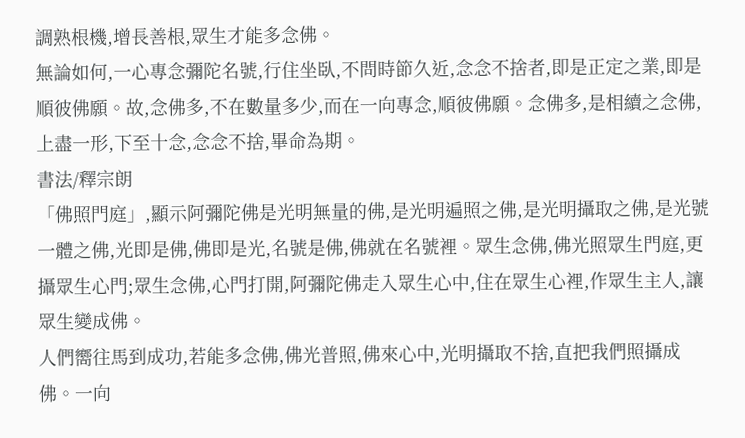調熟根機,增長善根,眾生才能多念佛。
無論如何,一心專念彌陀名號,行住坐臥,不問時節久近,念念不捨者,即是正定之業,即是順彼佛願。故,念佛多,不在數量多少,而在一向專念,順彼佛願。念佛多,是相續之念佛,上盡一形,下至十念,念念不捨,畢命為期。
書法/釋宗朗
「佛照門庭」,顯示阿彌陀佛是光明無量的佛,是光明遍照之佛,是光明攝取之佛,是光號一體之佛,光即是佛,佛即是光,名號是佛,佛就在名號裡。眾生念佛,佛光照眾生門庭,更攝眾生心門;眾生念佛,心門打開,阿彌陀佛走入眾生心中,住在眾生心裡,作眾生主人,讓眾生變成佛。
人們嚮往馬到成功,若能多念佛,佛光普照,佛來心中,光明攝取不捨,直把我們照攝成佛。一向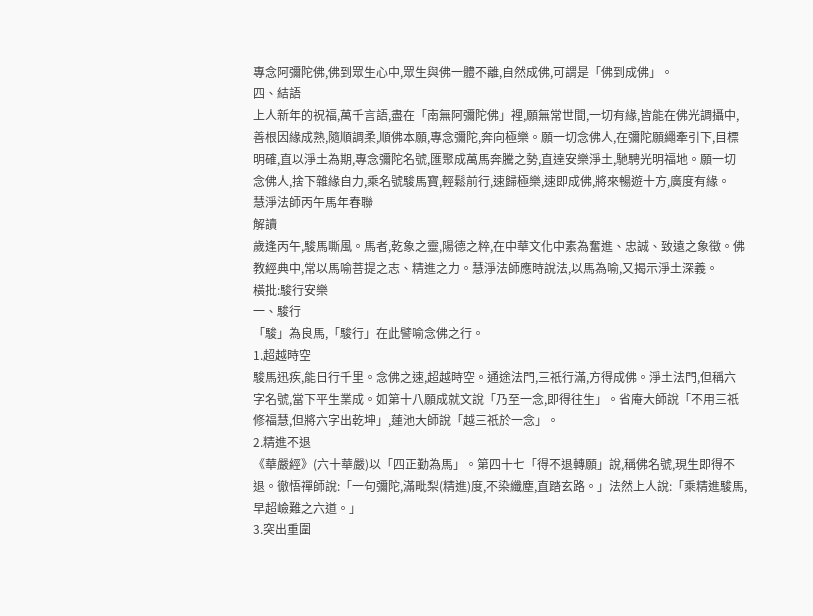專念阿彌陀佛,佛到眾生心中,眾生與佛一體不離,自然成佛,可謂是「佛到成佛」。
四、結語
上人新年的祝福,萬千言語,盡在「南無阿彌陀佛」裡,願無常世間,一切有緣,皆能在佛光調攝中,善根因緣成熟,隨順調柔,順佛本願,專念彌陀,奔向極樂。願一切念佛人,在彌陀願繩牽引下,目標明確,直以淨土為期,專念彌陀名號,匯聚成萬馬奔騰之勢,直達安樂淨土,馳騁光明福地。願一切念佛人,捨下雜緣自力,乘名號駿馬寶,輕鬆前行,速歸極樂,速即成佛,將來暢遊十方,廣度有緣。
慧淨法師丙午馬年春聯
解讀
歲逢丙午,駿馬嘶風。馬者,乾象之靈,陽德之粹,在中華文化中素為奮進、忠誠、致遠之象徵。佛教經典中,常以馬喻菩提之志、精進之力。慧淨法師應時說法,以馬為喻,又揭示淨土深義。
橫批:駿行安樂
一、駿行
「駿」為良馬,「駿行」在此譬喻念佛之行。
1.超越時空
駿馬迅疾,能日行千里。念佛之速,超越時空。通途法門,三祇行滿,方得成佛。淨土法門,但稱六字名號,當下平生業成。如第十八願成就文說「乃至一念,即得往生」。省庵大師說「不用三祇修福慧,但將六字出乾坤」,蓮池大師說「越三祇於一念」。
2.精進不退
《華嚴經》(六十華嚴)以「四正勤為馬」。第四十七「得不退轉願」說,稱佛名號,現生即得不退。徹悟禪師說:「一句彌陀,滿毗梨(精進)度,不染纖塵,直踏玄路。」法然上人說:「乘精進駿馬,早超嶮難之六道。」
3.突出重圍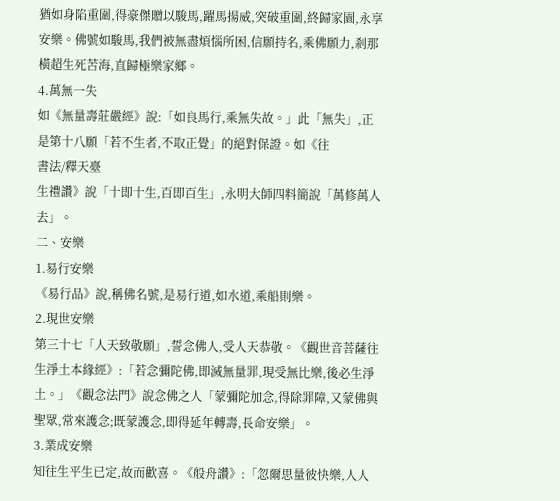猶如身陷重圍,得豪傑贈以駿馬,躍馬揚威,突破重圍,終歸家園,永享安樂。佛號如駿馬,我們被無盡煩惱所困,信願持名,乘佛願力,剎那橫超生死苦海,直歸極樂家鄉。
4.萬無一失
如《無量壽莊嚴經》說:「如良馬行,乘無失故。」此「無失」,正是第十八願「若不生者,不取正覺」的絕對保證。如《往
書法/釋天臺
生禮讚》說「十即十生,百即百生」,永明大師四料簡說「萬修萬人去」。
二、安樂
1.易行安樂
《易行品》說,稱佛名號,是易行道,如水道,乘船則樂。
2.現世安樂
第三十七「人天致敬願」,誓念佛人,受人天恭敬。《觀世音菩薩往生淨土本緣經》:「若念彌陀佛,即滅無量罪,現受無比樂,後必生淨土。」《觀念法門》說念佛之人「蒙彌陀加念,得除罪障,又蒙佛與聖眾,常來護念;既蒙護念,即得延年轉壽,長命安樂」。
3.業成安樂
知往生平生已定,故而歡喜。《般舟讚》:「忽爾思量彼快樂,人人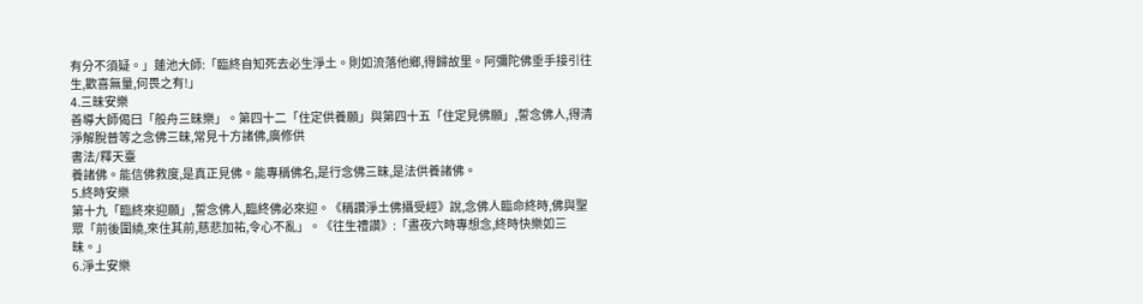有分不須疑。」蓮池大師:「臨終自知死去必生淨土。則如流落他鄉,得歸故里。阿彌陀佛垂手接引往生,歡喜無量,何畏之有!」
4.三昧安樂
善導大師偈曰「般舟三昧樂」。第四十二「住定供養願」與第四十五「住定見佛願」,誓念佛人,得清淨解脫普等之念佛三昧,常見十方諸佛,廣修供
書法/釋天臺
養諸佛。能信佛救度,是真正見佛。能專稱佛名,是行念佛三昧,是法供養諸佛。
5.終時安樂
第十九「臨終來迎願」,誓念佛人,臨終佛必來迎。《稱讚淨土佛攝受經》說,念佛人臨命終時,佛與聖眾「前後圍繞,來住其前,慈悲加祐,令心不亂」。《往生禮讚》:「晝夜六時專想念,終時快樂如三昧。」
6.淨土安樂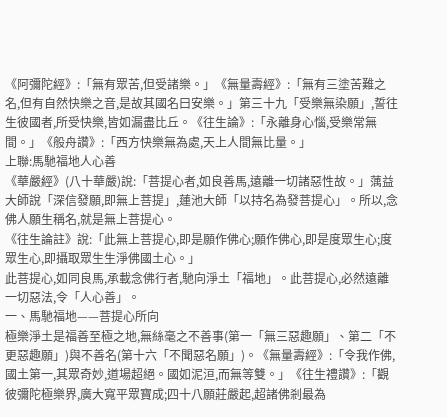《阿彌陀經》:「無有眾苦,但受諸樂。」《無量壽經》:「無有三塗苦難之名,但有自然快樂之音,是故其國名曰安樂。」第三十九「受樂無染願」,誓往生彼國者,所受快樂,皆如漏盡比丘。《往生論》:「永離身心惱,受樂常無間。」《般舟讚》:「西方快樂無為處,天上人間無比量。」
上聯:馬馳福地人心善
《華嚴經》(八十華嚴)說:「菩提心者,如良善馬,遠離一切諸惡性故。」蕅益大師說「深信發願,即無上菩提」,蓮池大師「以持名為發菩提心」。所以,念佛人願生稱名,就是無上菩提心。
《往生論註》說:「此無上菩提心,即是願作佛心;願作佛心,即是度眾生心;度眾生心,即攝取眾生生淨佛國土心。」
此菩提心,如同良馬,承載念佛行者,馳向淨土「福地」。此菩提心,必然遠離一切惡法,令「人心善」。
一、馬馳福地——菩提心所向
極樂淨土是福善至極之地,無絲毫之不善事(第一「無三惡趣願」、第二「不更惡趣願」)與不善名(第十六「不聞惡名願」)。《無量壽經》:「令我作佛,國土第一,其眾奇妙,道場超絕。國如泥洹,而無等雙。」《往生禮讚》:「觀彼彌陀極樂界,廣大寬平眾寶成;四十八願莊嚴起,超諸佛剎最為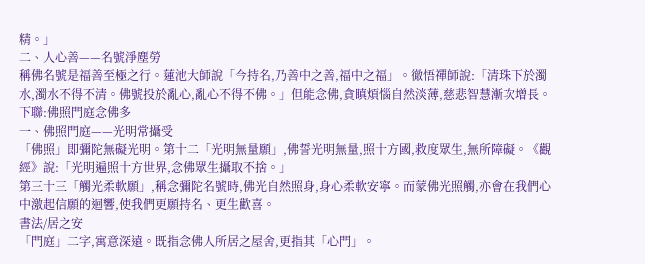精。」
二、人心善——名號淨塵勞
稱佛名號是福善至極之行。蓮池大師說「今持名,乃善中之善,福中之福」。徹悟禪師說:「清珠下於濁水,濁水不得不清。佛號投於亂心,亂心不得不佛。」但能念佛,貪瞋煩惱自然淡薄,慈悲智慧漸次增長。
下聯:佛照門庭念佛多
一、佛照門庭——光明常攝受
「佛照」即彌陀無礙光明。第十二「光明無量願」,佛誓光明無量,照十方國,救度眾生,無所障礙。《觀經》說:「光明遍照十方世界,念佛眾生攝取不捨。」
第三十三「觸光柔軟願」,稱念彌陀名號時,佛光自然照身,身心柔軟安寧。而蒙佛光照觸,亦會在我們心中激起信願的迴響,使我們更願持名、更生歡喜。
書法/居之安
「門庭」二字,寓意深遠。既指念佛人所居之屋舍,更指其「心門」。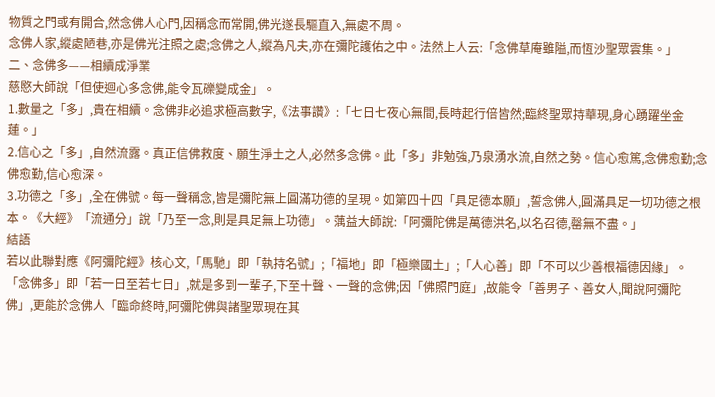物質之門或有開合,然念佛人心門,因稱念而常開,佛光遂長驅直入,無處不周。
念佛人家,縱處陋巷,亦是佛光注照之處;念佛之人,縱為凡夫,亦在彌陀護佑之中。法然上人云:「念佛草庵雖隘,而恆沙聖眾雲集。」
二、念佛多——相續成淨業
慈愍大師說「但使迴心多念佛,能令瓦礫變成金」。
1.數量之「多」,貴在相續。念佛非必追求極高數字,《法事讚》:「七日七夜心無間,長時起行倍皆然;臨終聖眾持華現,身心踴躍坐金蓮。」
2.信心之「多」,自然流露。真正信佛救度、願生淨土之人,必然多念佛。此「多」非勉強,乃泉湧水流,自然之勢。信心愈篤,念佛愈勤;念佛愈勤,信心愈深。
3.功德之「多」,全在佛號。每一聲稱念,皆是彌陀無上圓滿功德的呈現。如第四十四「具足德本願」,誓念佛人,圓滿具足一切功德之根本。《大經》「流通分」說「乃至一念,則是具足無上功德」。蕅益大師說:「阿彌陀佛是萬德洪名,以名召德,罄無不盡。」
結語
若以此聯對應《阿彌陀經》核心文,「馬馳」即「執持名號」;「福地」即「極樂國土」;「人心善」即「不可以少善根福德因緣」。
「念佛多」即「若一日至若七日」,就是多到一輩子,下至十聲、一聲的念佛;因「佛照門庭」,故能令「善男子、善女人,聞說阿彌陀佛」,更能於念佛人「臨命終時,阿彌陀佛與諸聖眾現在其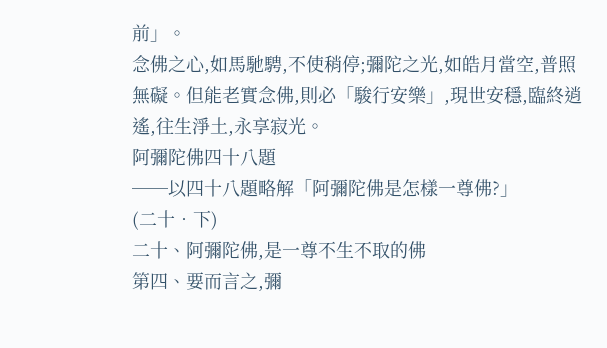前」。
念佛之心,如馬馳騁,不使稍停;彌陀之光,如皓月當空,普照無礙。但能老實念佛,則必「駿行安樂」,現世安穩,臨終逍遙,往生淨土,永享寂光。
阿彌陀佛四十八題
──以四十八題略解「阿彌陀佛是怎樣一尊佛?」
(二十‧下)
二十、阿彌陀佛,是一尊不生不取的佛
第四、要而言之,彌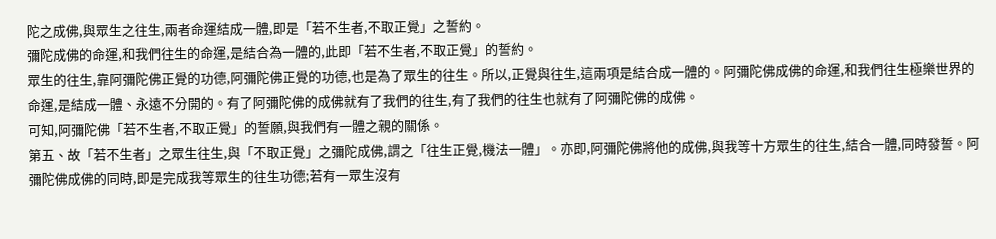陀之成佛,與眾生之往生,兩者命運結成一體,即是「若不生者,不取正覺」之誓約。
彌陀成佛的命運,和我們往生的命運,是結合為一體的,此即「若不生者,不取正覺」的誓約。
眾生的往生,靠阿彌陀佛正覺的功德,阿彌陀佛正覺的功德,也是為了眾生的往生。所以,正覺與往生,這兩項是結合成一體的。阿彌陀佛成佛的命運,和我們往生極樂世界的命運,是結成一體、永遠不分開的。有了阿彌陀佛的成佛就有了我們的往生,有了我們的往生也就有了阿彌陀佛的成佛。
可知,阿彌陀佛「若不生者,不取正覺」的誓願,與我們有一體之親的關係。
第五、故「若不生者」之眾生往生,與「不取正覺」之彌陀成佛,謂之「往生正覺,機法一體」。亦即,阿彌陀佛將他的成佛,與我等十方眾生的往生,結合一體,同時發誓。阿彌陀佛成佛的同時,即是完成我等眾生的往生功德;若有一眾生沒有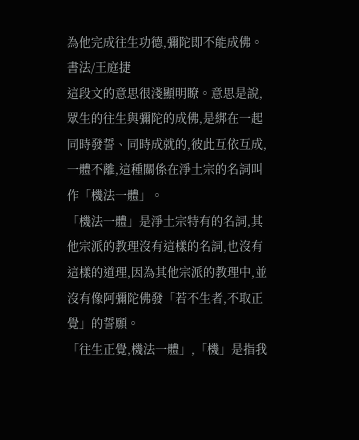為他完成往生功德,彌陀即不能成佛。
書法/王庭捷
這段文的意思很淺顯明瞭。意思是說,眾生的往生與彌陀的成佛,是綁在一起同時發誓、同時成就的,彼此互依互成,一體不離,這種關係在淨土宗的名詞叫作「機法一體」。
「機法一體」是淨土宗特有的名詞,其他宗派的教理沒有這樣的名詞,也沒有這樣的道理,因為其他宗派的教理中,並沒有像阿彌陀佛發「若不生者,不取正覺」的誓願。
「往生正覺,機法一體」,「機」是指我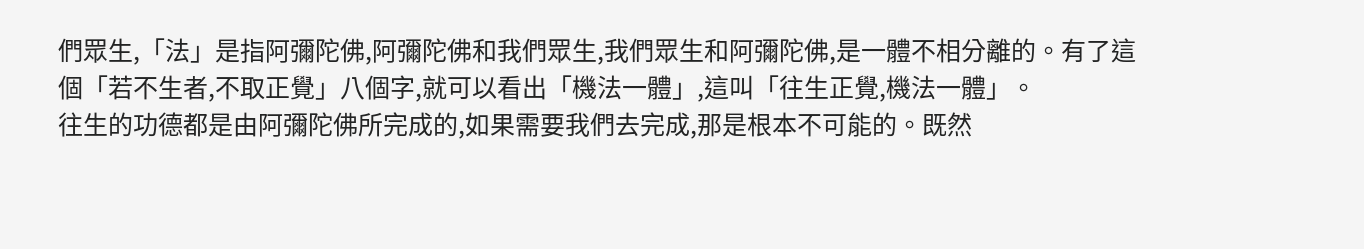們眾生,「法」是指阿彌陀佛,阿彌陀佛和我們眾生,我們眾生和阿彌陀佛,是一體不相分離的。有了這個「若不生者,不取正覺」八個字,就可以看出「機法一體」,這叫「往生正覺,機法一體」。
往生的功德都是由阿彌陀佛所完成的,如果需要我們去完成,那是根本不可能的。既然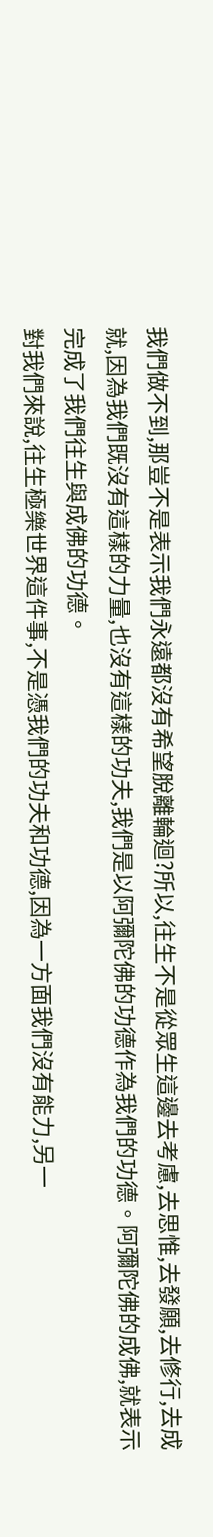我們做不到,那豈不是表示我們永遠都沒有希望脫離輪迴?所以,往生不是從眾生這邊去考慮,去思惟,去發願,去修行,去成就,因為我們既沒有這樣的力量,也沒有這樣的功夫,我們是以阿彌陀佛的功德作為我們的功德。阿彌陀佛的成佛,就表示完成了我們往生與成佛的功德。
對我們來說,往生極樂世界這件事,不是憑我們的功夫和功德,因為一方面我們沒有能力,另一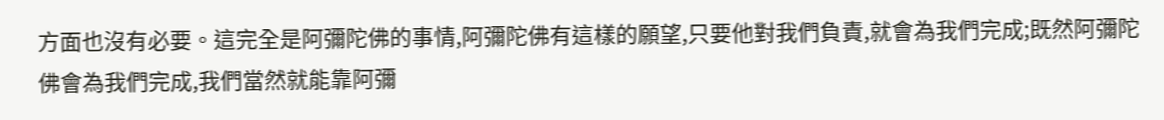方面也沒有必要。這完全是阿彌陀佛的事情,阿彌陀佛有這樣的願望,只要他對我們負責,就會為我們完成;既然阿彌陀佛會為我們完成,我們當然就能靠阿彌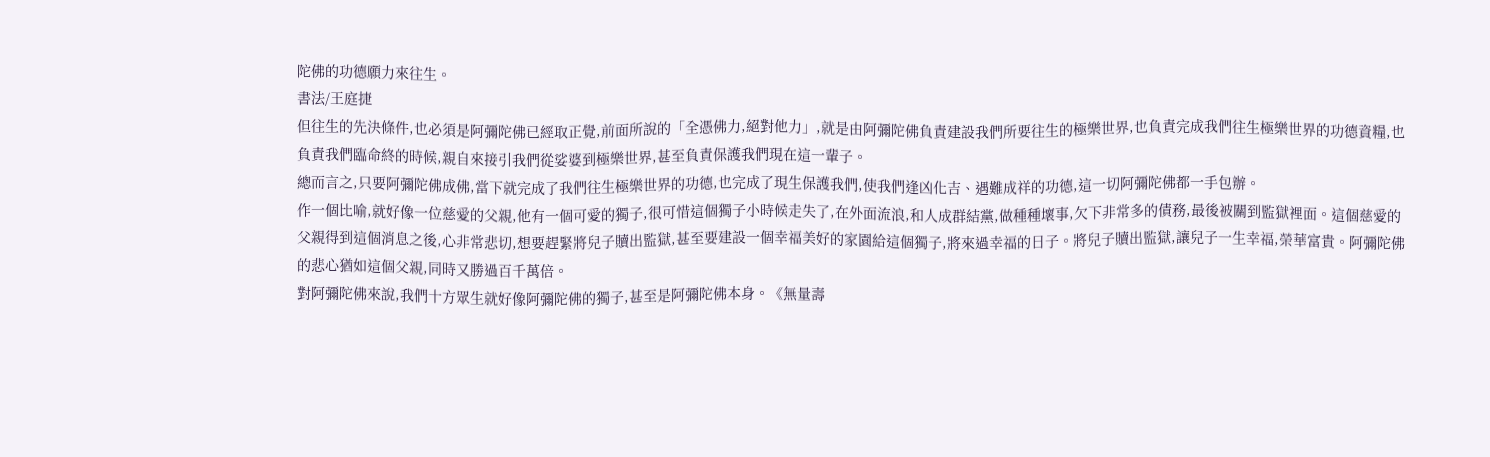陀佛的功德願力來往生。
書法/王庭捷
但往生的先決條件,也必須是阿彌陀佛已經取正覺,前面所說的「全憑佛力,絕對他力」,就是由阿彌陀佛負責建設我們所要往生的極樂世界,也負責完成我們往生極樂世界的功德資糧,也負責我們臨命終的時候,親自來接引我們從娑婆到極樂世界,甚至負責保護我們現在這一輩子。
總而言之,只要阿彌陀佛成佛,當下就完成了我們往生極樂世界的功德,也完成了現生保護我們,使我們逢凶化吉、遇難成祥的功德,這一切阿彌陀佛都一手包辦。
作一個比喻,就好像一位慈愛的父親,他有一個可愛的獨子,很可惜這個獨子小時候走失了,在外面流浪,和人成群結黨,做種種壞事,欠下非常多的債務,最後被關到監獄裡面。這個慈愛的父親得到這個消息之後,心非常悲切,想要趕緊將兒子贖出監獄,甚至要建設一個幸福美好的家園給這個獨子,將來過幸福的日子。將兒子贖出監獄,讓兒子一生幸福,榮華富貴。阿彌陀佛的悲心猶如這個父親,同時又勝過百千萬倍。
對阿彌陀佛來說,我們十方眾生就好像阿彌陀佛的獨子,甚至是阿彌陀佛本身。《無量壽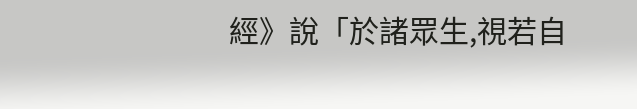經》說「於諸眾生,視若自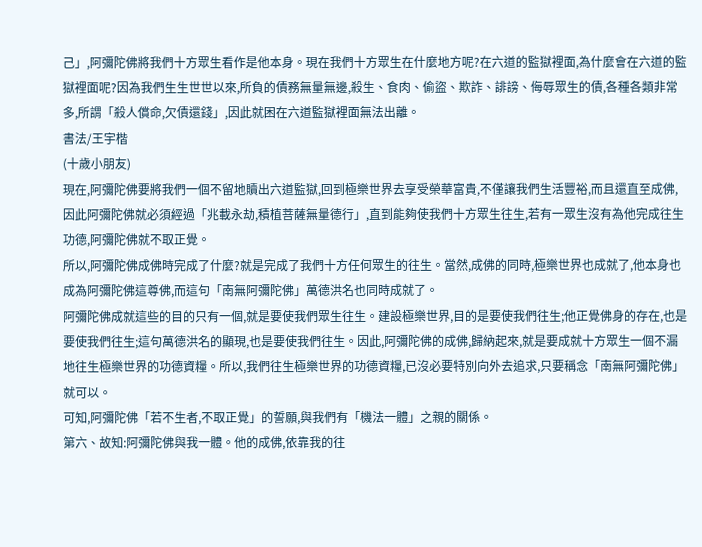己」,阿彌陀佛將我們十方眾生看作是他本身。現在我們十方眾生在什麼地方呢?在六道的監獄裡面,為什麼會在六道的監獄裡面呢?因為我們生生世世以來,所負的債務無量無邊,殺生、食肉、偷盜、欺詐、誹謗、侮辱眾生的債,各種各類非常多,所謂「殺人償命,欠債還錢」,因此就困在六道監獄裡面無法出離。
書法/王宇楷
(十歲小朋友)
現在,阿彌陀佛要將我們一個不留地贖出六道監獄,回到極樂世界去享受榮華富貴,不僅讓我們生活豐裕,而且還直至成佛,因此阿彌陀佛就必須經過「兆載永劫,積植菩薩無量德行」,直到能夠使我們十方眾生往生,若有一眾生沒有為他完成往生功德,阿彌陀佛就不取正覺。
所以,阿彌陀佛成佛時完成了什麼?就是完成了我們十方任何眾生的往生。當然,成佛的同時,極樂世界也成就了,他本身也成為阿彌陀佛這尊佛,而這句「南無阿彌陀佛」萬德洪名也同時成就了。
阿彌陀佛成就這些的目的只有一個,就是要使我們眾生往生。建設極樂世界,目的是要使我們往生;他正覺佛身的存在,也是要使我們往生;這句萬德洪名的顯現,也是要使我們往生。因此,阿彌陀佛的成佛,歸納起來,就是要成就十方眾生一個不漏地往生極樂世界的功德資糧。所以,我們往生極樂世界的功德資糧,已沒必要特別向外去追求,只要稱念「南無阿彌陀佛」就可以。
可知,阿彌陀佛「若不生者,不取正覺」的誓願,與我們有「機法一體」之親的關係。
第六、故知:阿彌陀佛與我一體。他的成佛,依靠我的往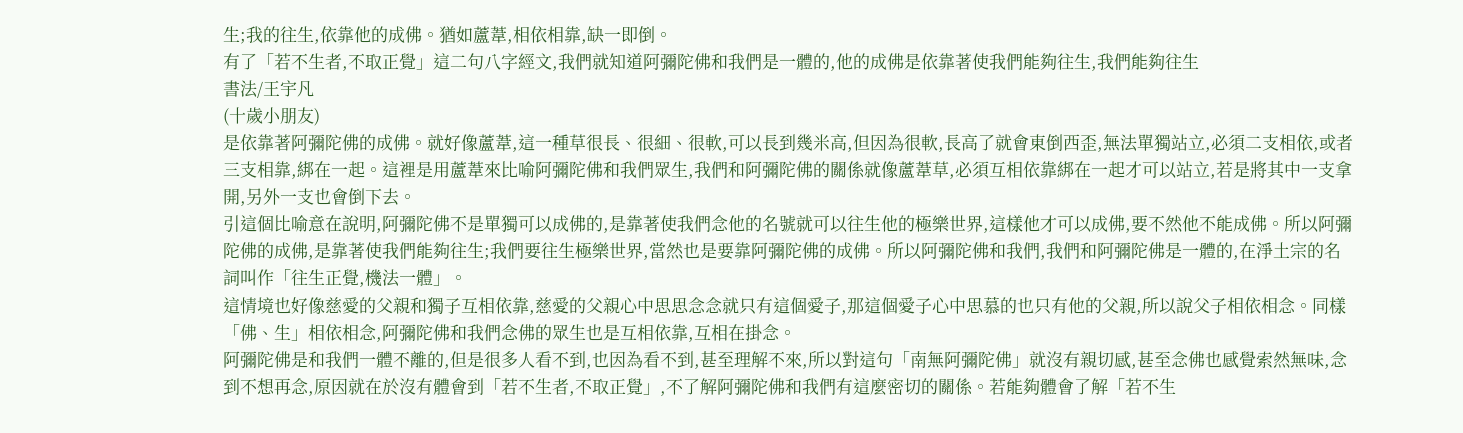生;我的往生,依靠他的成佛。猶如蘆葦,相依相靠,缺一即倒。
有了「若不生者,不取正覺」這二句八字經文,我們就知道阿彌陀佛和我們是一體的,他的成佛是依靠著使我們能夠往生,我們能夠往生
書法/王宇凡
(十歲小朋友)
是依靠著阿彌陀佛的成佛。就好像蘆葦,這一種草很長、很細、很軟,可以長到幾米高,但因為很軟,長高了就會東倒西歪,無法單獨站立,必須二支相依,或者三支相靠,綁在一起。這裡是用蘆葦來比喻阿彌陀佛和我們眾生,我們和阿彌陀佛的關係就像蘆葦草,必須互相依靠綁在一起才可以站立,若是將其中一支拿開,另外一支也會倒下去。
引這個比喻意在說明,阿彌陀佛不是單獨可以成佛的,是靠著使我們念他的名號就可以往生他的極樂世界,這樣他才可以成佛,要不然他不能成佛。所以阿彌陀佛的成佛,是靠著使我們能夠往生;我們要往生極樂世界,當然也是要靠阿彌陀佛的成佛。所以阿彌陀佛和我們,我們和阿彌陀佛是一體的,在淨土宗的名詞叫作「往生正覺,機法一體」。
這情境也好像慈愛的父親和獨子互相依靠,慈愛的父親心中思思念念就只有這個愛子,那這個愛子心中思慕的也只有他的父親,所以說父子相依相念。同樣「佛、生」相依相念,阿彌陀佛和我們念佛的眾生也是互相依靠,互相在掛念。
阿彌陀佛是和我們一體不離的,但是很多人看不到,也因為看不到,甚至理解不來,所以對這句「南無阿彌陀佛」就沒有親切感,甚至念佛也感覺索然無味,念到不想再念,原因就在於沒有體會到「若不生者,不取正覺」,不了解阿彌陀佛和我們有這麼密切的關係。若能夠體會了解「若不生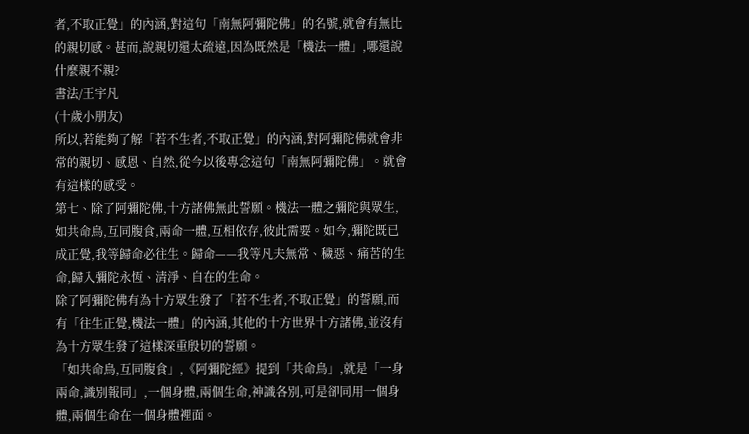者,不取正覺」的內涵,對這句「南無阿彌陀佛」的名號,就會有無比的親切感。甚而,說親切還太疏遠,因為既然是「機法一體」,哪還說什麼親不親?
書法/王宇凡
(十歲小朋友)
所以,若能夠了解「若不生者,不取正覺」的內涵,對阿彌陀佛就會非常的親切、感恩、自然,從今以後專念這句「南無阿彌陀佛」。就會有這樣的感受。
第七、除了阿彌陀佛,十方諸佛無此誓願。機法一體之彌陀與眾生,如共命鳥,互同腹食,兩命一體,互相依存,彼此需要。如今,彌陀既已成正覺,我等歸命必往生。歸命——我等凡夫無常、穢惡、痛苦的生命,歸入彌陀永恆、清淨、自在的生命。
除了阿彌陀佛有為十方眾生發了「若不生者,不取正覺」的誓願,而有「往生正覺,機法一體」的內涵,其他的十方世界十方諸佛,並沒有為十方眾生發了這樣深重殷切的誓願。
「如共命鳥,互同腹食」,《阿彌陀經》提到「共命鳥」,就是「一身兩命,識別報同」,一個身體,兩個生命,神識各別,可是卻同用一個身體,兩個生命在一個身體裡面。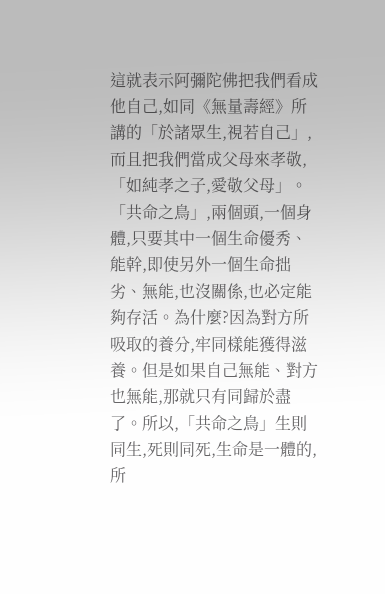這就表示阿彌陀佛把我們看成他自己,如同《無量壽經》所講的「於諸眾生,視若自己」,而且把我們當成父母來孝敬,「如純孝之子,愛敬父母」。
「共命之鳥」,兩個頭,一個身體,只要其中一個生命優秀、能幹,即使另外一個生命拙劣、無能,也沒關係,也必定能夠存活。為什麼?因為對方所吸取的養分,牢同樣能獲得滋養。但是如果自己無能、對方也無能,那就只有同歸於盡了。所以,「共命之鳥」生則同生,死則同死,生命是一體的,所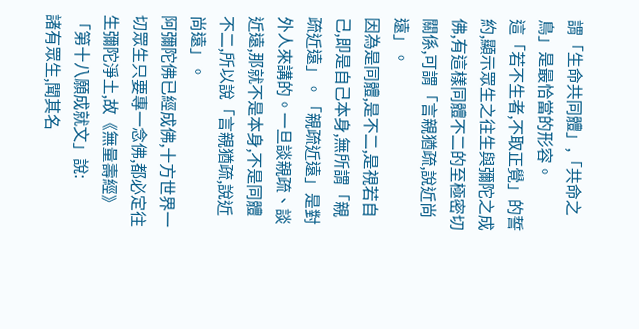謂「生命共同體」,「共命之鳥」是最恰當的形容。
這「若不生者,不取正覺」的誓約,顯示眾生之往生與彌陀之成佛,有這樣同體不二的至極密切關係,可謂「言親猶疏,說近尚遠」。
因為是同體,是不二,是視若自己,即是自己本身,無所謂「親疏近遠」。「親疏近遠」是對外人來講的。一旦談親疏、談近遠,那就不是本身,不是同體不二,所以說「言親猶疏,說近尚遠」。
阿彌陀佛已經成佛,十方世界一切眾生只要專一念佛,都必定往生彌陀淨土,故《無量壽經》「第十八願成就文」說:
諸有眾生,聞其名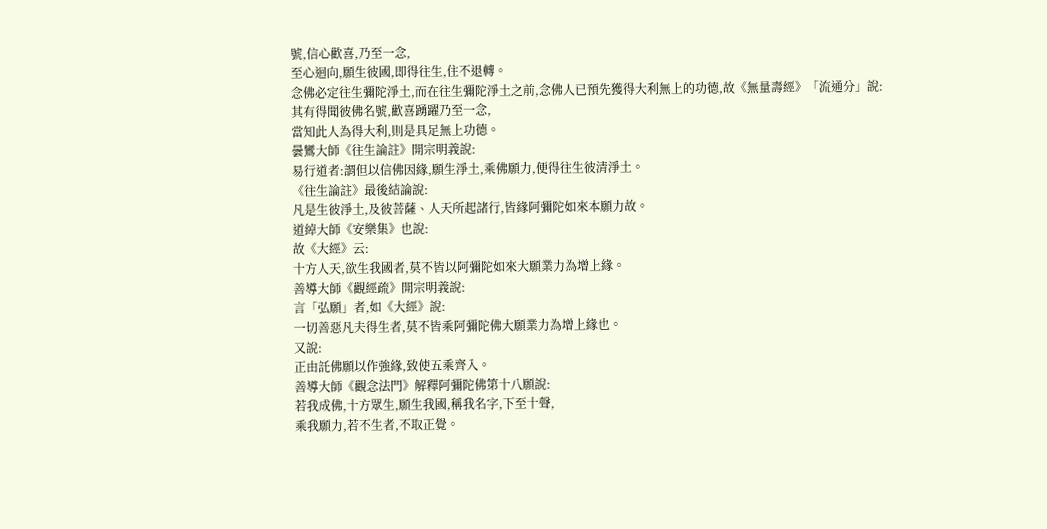號,信心歡喜,乃至一念,
至心迴向,願生彼國,即得往生,住不退轉。
念佛必定往生彌陀淨土,而在往生彌陀淨土之前,念佛人已預先獲得大利無上的功德,故《無量壽經》「流通分」說:
其有得聞彼佛名號,歡喜踴躍乃至一念,
當知此人為得大利,則是具足無上功德。
曇鸞大師《往生論註》開宗明義說:
易行道者:謂但以信佛因緣,願生淨土,乘佛願力,便得往生彼清淨土。
《往生論註》最後結論說:
凡是生彼淨土,及彼菩薩、人天所起諸行,皆緣阿彌陀如來本願力故。
道綽大師《安樂集》也說:
故《大經》云:
十方人天,欲生我國者,莫不皆以阿彌陀如來大願業力為增上緣。
善導大師《觀經疏》開宗明義說:
言「弘願」者,如《大經》說:
一切善惡凡夫得生者,莫不皆乘阿彌陀佛大願業力為增上緣也。
又說:
正由託佛願以作強緣,致使五乘齊入。
善導大師《觀念法門》解釋阿彌陀佛第十八願說:
若我成佛,十方眾生,願生我國,稱我名字,下至十聲,
乘我願力,若不生者,不取正覺。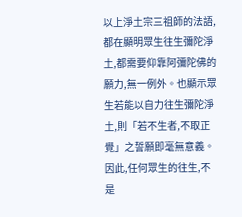以上淨土宗三祖師的法語,都在顯明眾生往生彌陀淨土,都需要仰靠阿彌陀佛的願力,無一例外。也顯示眾生若能以自力往生彌陀淨土,則「若不生者,不取正覺」之誓願即毫無意義。因此,任何眾生的往生,不是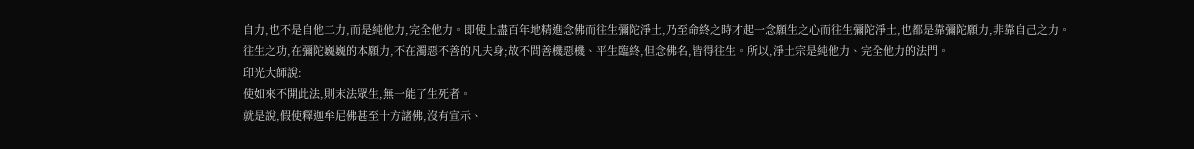自力,也不是自他二力,而是純他力,完全他力。即使上盡百年地精進念佛而往生彌陀淨土,乃至命終之時才起一念願生之心而往生彌陀淨土,也都是靠彌陀願力,非靠自己之力。
往生之功,在彌陀巍巍的本願力,不在濁惡不善的凡夫身;故不問善機惡機、平生臨終,但念佛名,皆得往生。所以,淨土宗是純他力、完全他力的法門。
印光大師說:
使如來不開此法,則末法眾生,無一能了生死者。
就是說,假使釋迦牟尼佛甚至十方諸佛,沒有宣示、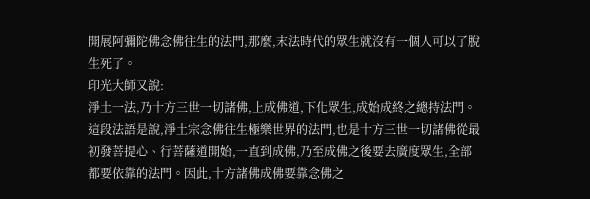開展阿彌陀佛念佛往生的法門,那麼,末法時代的眾生就沒有一個人可以了脫生死了。
印光大師又說:
淨土一法,乃十方三世一切諸佛,上成佛道,下化眾生,成始成終之總持法門。
這段法語是說,淨土宗念佛往生極樂世界的法門,也是十方三世一切諸佛從最初發菩提心、行菩薩道開始,一直到成佛,乃至成佛之後要去廣度眾生,全部都要依靠的法門。因此,十方諸佛成佛要靠念佛之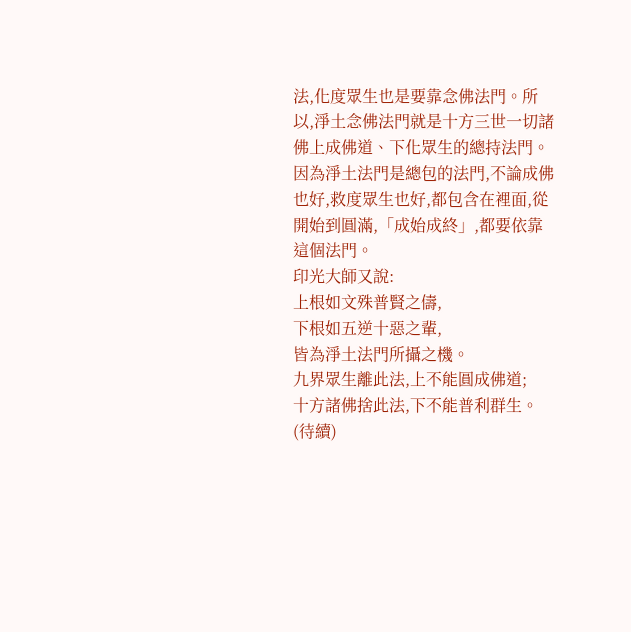法,化度眾生也是要靠念佛法門。所以,淨土念佛法門就是十方三世一切諸佛上成佛道、下化眾生的總持法門。因為淨土法門是總包的法門,不論成佛也好,救度眾生也好,都包含在裡面,從開始到圓滿,「成始成終」,都要依靠這個法門。
印光大師又說:
上根如文殊普賢之儔,
下根如五逆十惡之輩,
皆為淨土法門所攝之機。
九界眾生離此法,上不能圓成佛道;
十方諸佛捨此法,下不能普利群生。
(待續)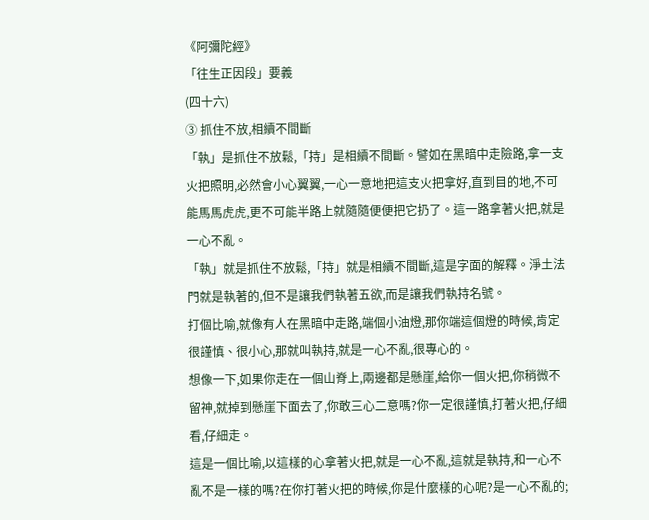《阿彌陀經》
「往生正因段」要義
(四十六)
③ 抓住不放,相續不間斷
「執」是抓住不放鬆,「持」是相續不間斷。譬如在黑暗中走險路,拿一支火把照明,必然會小心翼翼,一心一意地把這支火把拿好,直到目的地,不可能馬馬虎虎,更不可能半路上就隨隨便便把它扔了。這一路拿著火把,就是一心不亂。
「執」就是抓住不放鬆,「持」就是相續不間斷,這是字面的解釋。淨土法門就是執著的,但不是讓我們執著五欲,而是讓我們執持名號。
打個比喻,就像有人在黑暗中走路,端個小油燈,那你端這個燈的時候,肯定很謹慎、很小心,那就叫執持,就是一心不亂,很專心的。
想像一下,如果你走在一個山脊上,兩邊都是懸崖,給你一個火把,你稍微不留神,就掉到懸崖下面去了,你敢三心二意嗎?你一定很謹慎,打著火把,仔細看,仔細走。
這是一個比喻,以這樣的心拿著火把,就是一心不亂,這就是執持,和一心不亂不是一樣的嗎?在你打著火把的時候,你是什麼樣的心呢?是一心不亂的;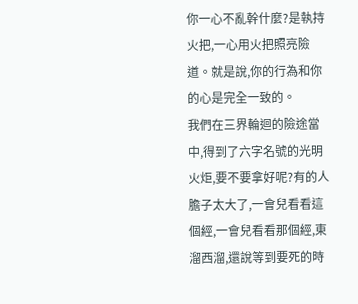你一心不亂幹什麼?是執持火把,一心用火把照亮險道。就是說,你的行為和你的心是完全一致的。
我們在三界輪迴的險途當中,得到了六字名號的光明火炬,要不要拿好呢?有的人膽子太大了,一會兒看看這個經,一會兒看看那個經,東溜西溜,還說等到要死的時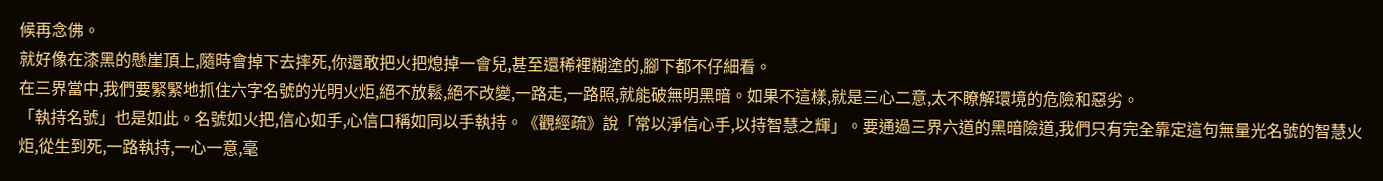候再念佛。
就好像在漆黑的懸崖頂上,隨時會掉下去摔死,你還敢把火把熄掉一會兒,甚至還稀裡糊塗的,腳下都不仔細看。
在三界當中,我們要緊緊地抓住六字名號的光明火炬,絕不放鬆,絕不改變,一路走,一路照,就能破無明黑暗。如果不這樣,就是三心二意,太不瞭解環境的危險和惡劣。
「執持名號」也是如此。名號如火把,信心如手,心信口稱如同以手執持。《觀經疏》說「常以淨信心手,以持智慧之輝」。要通過三界六道的黑暗險道,我們只有完全靠定這句無量光名號的智慧火炬,從生到死,一路執持,一心一意,毫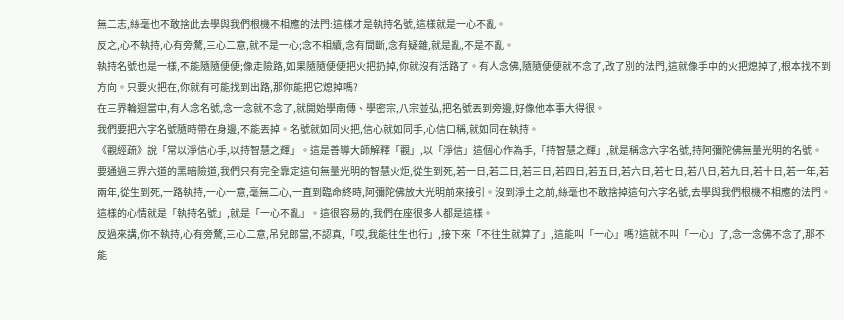無二志,絲毫也不敢捨此去學與我們根機不相應的法門:這樣才是執持名號,這樣就是一心不亂。
反之,心不執持,心有旁騖,三心二意,就不是一心;念不相續,念有間斷,念有疑雜,就是亂,不是不亂。
執持名號也是一樣,不能隨隨便便;像走險路,如果隨隨便便把火把扔掉,你就沒有活路了。有人念佛,隨隨便便就不念了,改了別的法門,這就像手中的火把熄掉了,根本找不到方向。只要火把在,你就有可能找到出路,那你能把它熄掉嗎?
在三界輪迴當中,有人念名號,念一念就不念了,就開始學南傳、學密宗,八宗並弘,把名號丟到旁邊,好像他本事大得很。
我們要把六字名號隨時帶在身邊,不能丟掉。名號就如同火把,信心就如同手,心信口稱,就如同在執持。
《觀經疏》說「常以淨信心手,以持智慧之輝」。這是善導大師解釋「觀」,以「淨信」這個心作為手,「持智慧之輝」,就是稱念六字名號,持阿彌陀佛無量光明的名號。
要通過三界六道的黑暗險道,我們只有完全靠定這句無量光明的智慧火炬,從生到死,若一日,若二日,若三日,若四日,若五日,若六日,若七日,若八日,若九日,若十日,若一年,若兩年,從生到死,一路執持,一心一意,毫無二心,一直到臨命終時,阿彌陀佛放大光明前來接引。沒到淨土之前,絲毫也不敢捨掉這句六字名號,去學與我們根機不相應的法門。
這樣的心情就是「執持名號」,就是「一心不亂」。這很容易的,我們在座很多人都是這樣。
反過來講,你不執持,心有旁騖,三心二意,吊兒郎當,不認真,「哎,我能往生也行」,接下來「不往生就算了」,這能叫「一心」嗎?這就不叫「一心」了,念一念佛不念了,那不能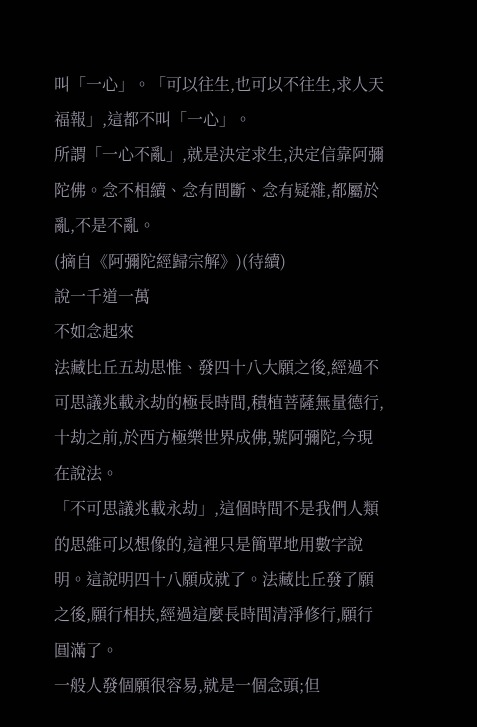叫「一心」。「可以往生,也可以不往生,求人天福報」,這都不叫「一心」。
所謂「一心不亂」,就是決定求生,決定信靠阿彌陀佛。念不相續、念有間斷、念有疑雜,都屬於亂,不是不亂。
(摘自《阿彌陀經歸宗解》)(待續)
說一千道一萬
不如念起來
法藏比丘五劫思惟、發四十八大願之後,經過不可思議兆載永劫的極長時間,積植菩薩無量德行,十劫之前,於西方極樂世界成佛,號阿彌陀,今現在說法。
「不可思議兆載永劫」,這個時間不是我們人類的思維可以想像的,這裡只是簡單地用數字說明。這說明四十八願成就了。法藏比丘發了願之後,願行相扶,經過這麼長時間清淨修行,願行圓滿了。
一般人發個願很容易,就是一個念頭;但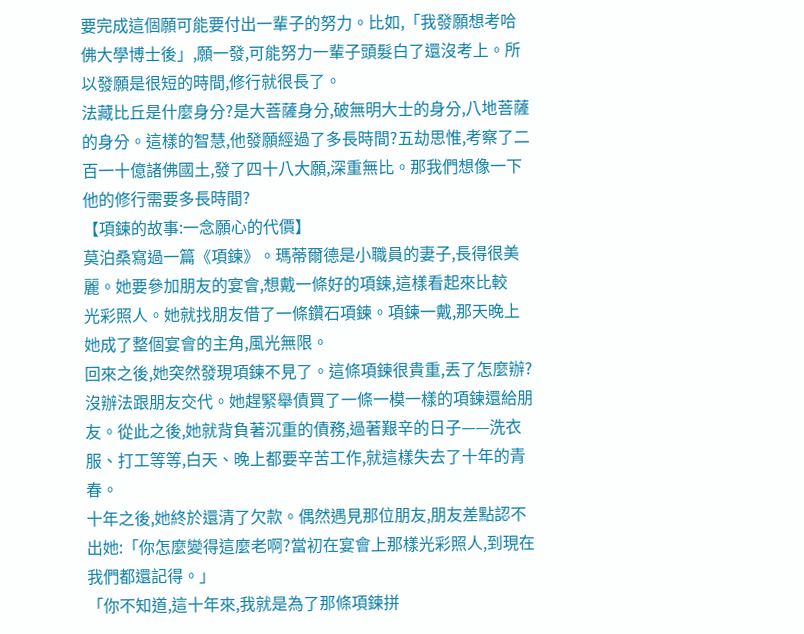要完成這個願可能要付出一輩子的努力。比如,「我發願想考哈佛大學博士後」,願一發,可能努力一輩子頭髮白了還沒考上。所以發願是很短的時間,修行就很長了。
法藏比丘是什麼身分?是大菩薩身分,破無明大士的身分,八地菩薩的身分。這樣的智慧,他發願經過了多長時間?五劫思惟,考察了二百一十億諸佛國土,發了四十八大願,深重無比。那我們想像一下他的修行需要多長時間?
【項鍊的故事:一念願心的代價】
莫泊桑寫過一篇《項鍊》。瑪蒂爾德是小職員的妻子,長得很美麗。她要參加朋友的宴會,想戴一條好的項鍊,這樣看起來比較
光彩照人。她就找朋友借了一條鑽石項鍊。項鍊一戴,那天晚上她成了整個宴會的主角,風光無限。
回來之後,她突然發現項鍊不見了。這條項鍊很貴重,丟了怎麼辦?沒辦法跟朋友交代。她趕緊舉債買了一條一模一樣的項鍊還給朋友。從此之後,她就背負著沉重的債務,過著艱辛的日子——洗衣服、打工等等,白天、晚上都要辛苦工作,就這樣失去了十年的青春。
十年之後,她終於還清了欠款。偶然遇見那位朋友,朋友差點認不出她:「你怎麼變得這麼老啊?當初在宴會上那樣光彩照人,到現在我們都還記得。」
「你不知道,這十年來,我就是為了那條項鍊拼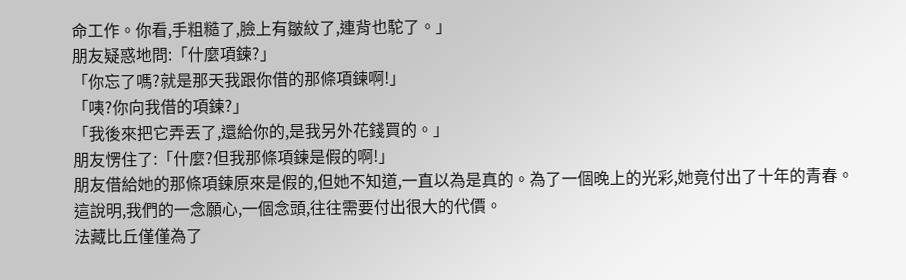命工作。你看,手粗糙了,臉上有皺紋了,連背也駝了。」
朋友疑惑地問:「什麼項鍊?」
「你忘了嗎?就是那天我跟你借的那條項鍊啊!」
「咦?你向我借的項鍊?」
「我後來把它弄丟了,還給你的,是我另外花錢買的。」
朋友愣住了:「什麼?但我那條項鍊是假的啊!」
朋友借給她的那條項鍊原來是假的,但她不知道,一直以為是真的。為了一個晚上的光彩,她竟付出了十年的青春。
這說明,我們的一念願心,一個念頭,往往需要付出很大的代價。
法藏比丘僅僅為了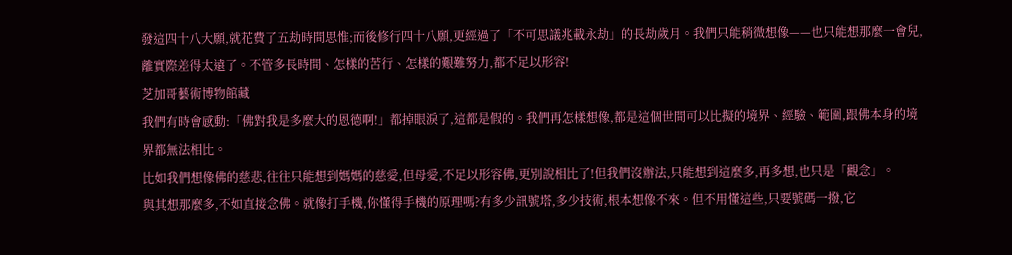發這四十八大願,就花費了五劫時間思惟;而後修行四十八願,更經過了「不可思議兆載永劫」的長劫歲月。我們只能稍微想像——也只能想那麼一會兒,離實際差得太遠了。不管多長時間、怎樣的苦行、怎樣的艱難努力,都不足以形容!
芝加哥藝術博物館藏
我們有時會感動:「佛對我是多麼大的恩德啊!」都掉眼淚了,這都是假的。我們再怎樣想像,都是這個世間可以比擬的境界、經驗、範圍,跟佛本身的境界都無法相比。
比如我們想像佛的慈悲,往往只能想到媽媽的慈愛,但母愛,不足以形容佛,更別說相比了!但我們沒辦法,只能想到這麼多,再多想,也只是「觀念」。
與其想那麼多,不如直接念佛。就像打手機,你懂得手機的原理嗎?有多少訊號塔,多少技術,根本想像不來。但不用懂這些,只要號碼一撥,它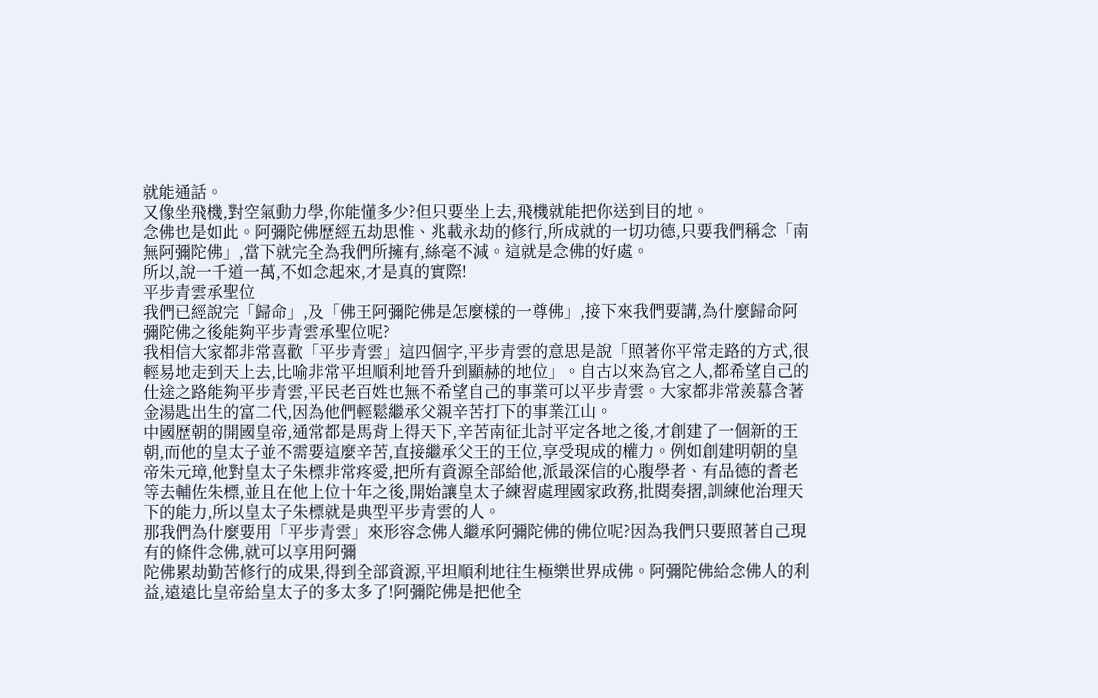就能通話。
又像坐飛機,對空氣動力學,你能懂多少?但只要坐上去,飛機就能把你送到目的地。
念佛也是如此。阿彌陀佛歷經五劫思惟、兆載永劫的修行,所成就的一切功德,只要我們稱念「南無阿彌陀佛」,當下就完全為我們所擁有,絲毫不減。這就是念佛的好處。
所以,說一千道一萬,不如念起來,才是真的實際!
平步青雲承聖位
我們已經說完「歸命」,及「佛王阿彌陀佛是怎麼樣的一尊佛」,接下來我們要講,為什麼歸命阿彌陀佛之後能夠平步青雲承聖位呢?
我相信大家都非常喜歡「平步青雲」這四個字,平步青雲的意思是說「照著你平常走路的方式,很輕易地走到天上去,比喻非常平坦順利地晉升到顯赫的地位」。自古以來為官之人,都希望自己的仕途之路能夠平步青雲,平民老百姓也無不希望自己的事業可以平步青雲。大家都非常羨慕含著金湯匙出生的富二代,因為他們輕鬆繼承父親辛苦打下的事業江山。
中國歷朝的開國皇帝,通常都是馬背上得天下,辛苦南征北討平定各地之後,才創建了一個新的王朝,而他的皇太子並不需要這麼辛苦,直接繼承父王的王位,享受現成的權力。例如創建明朝的皇帝朱元璋,他對皇太子朱標非常疼愛,把所有資源全部給他,派最深信的心腹學者、有品德的耆老等去輔佐朱標,並且在他上位十年之後,開始讓皇太子練習處理國家政務,批閱奏摺,訓練他治理天下的能力,所以皇太子朱標就是典型平步青雲的人。
那我們為什麼要用「平步青雲」來形容念佛人繼承阿彌陀佛的佛位呢?因為我們只要照著自己現有的條件念佛,就可以享用阿彌
陀佛累劫勤苦修行的成果,得到全部資源,平坦順利地往生極樂世界成佛。阿彌陀佛給念佛人的利益,遠遠比皇帝給皇太子的多太多了!阿彌陀佛是把他全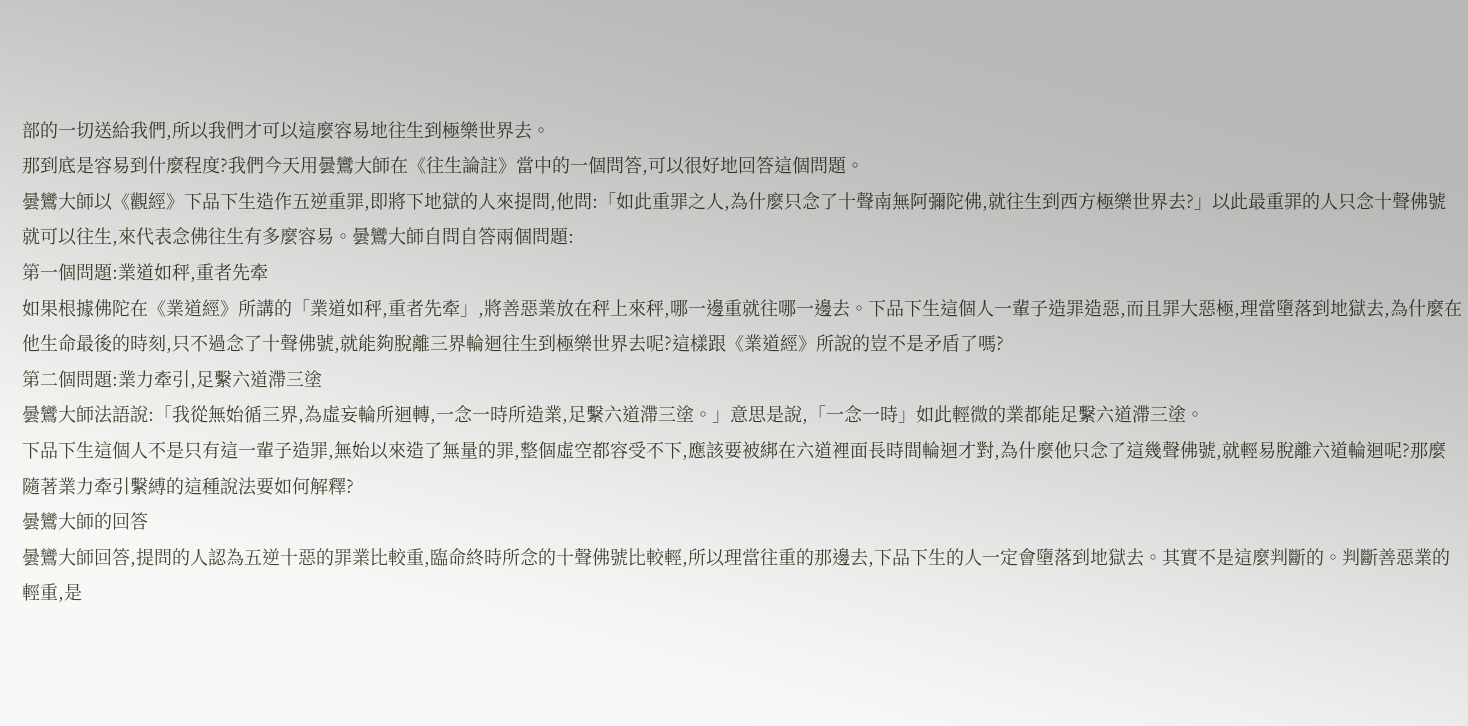部的一切送給我們,所以我們才可以這麼容易地往生到極樂世界去。
那到底是容易到什麼程度?我們今天用曇鸞大師在《往生論註》當中的一個問答,可以很好地回答這個問題。
曇鸞大師以《觀經》下品下生造作五逆重罪,即將下地獄的人來提問,他問:「如此重罪之人,為什麼只念了十聲南無阿彌陀佛,就往生到西方極樂世界去?」以此最重罪的人只念十聲佛號就可以往生,來代表念佛往生有多麼容易。曇鸞大師自問自答兩個問題:
第一個問題:業道如秤,重者先牽
如果根據佛陀在《業道經》所講的「業道如秤,重者先牽」,將善惡業放在秤上來秤,哪一邊重就往哪一邊去。下品下生這個人一輩子造罪造惡,而且罪大惡極,理當墮落到地獄去,為什麼在他生命最後的時刻,只不過念了十聲佛號,就能夠脫離三界輪迴往生到極樂世界去呢?這樣跟《業道經》所說的豈不是矛盾了嗎?
第二個問題:業力牽引,足繫六道滯三塗
曇鸞大師法語說:「我從無始循三界,為虛妄輪所迴轉,一念一時所造業,足繫六道滯三塗。」意思是說,「一念一時」如此輕微的業都能足繫六道滯三塗。
下品下生這個人不是只有這一輩子造罪,無始以來造了無量的罪,整個虛空都容受不下,應該要被綁在六道裡面長時間輪迴才對,為什麼他只念了這幾聲佛號,就輕易脫離六道輪迴呢?那麼隨著業力牽引繫縛的這種說法要如何解釋?
曇鸞大師的回答
曇鸞大師回答,提問的人認為五逆十惡的罪業比較重,臨命終時所念的十聲佛號比較輕,所以理當往重的那邊去,下品下生的人一定會墮落到地獄去。其實不是這麼判斷的。判斷善惡業的輕重,是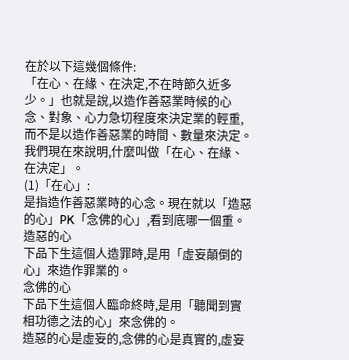在於以下這幾個條件:
「在心、在緣、在決定,不在時節久近多少。」也就是說,以造作善惡業時候的心念、對象、心力急切程度來決定業的輕重,而不是以造作善惡業的時間、數量來決定。
我們現在來說明,什麼叫做「在心、在緣、在決定」。
(1)「在心」:
是指造作善惡業時的心念。現在就以「造惡的心」PK「念佛的心」,看到底哪一個重。
造惡的心
下品下生這個人造罪時,是用「虛妄顛倒的心」來造作罪業的。
念佛的心
下品下生這個人臨命終時,是用「聽聞到實相功德之法的心」來念佛的。
造惡的心是虛妄的,念佛的心是真實的,虛妄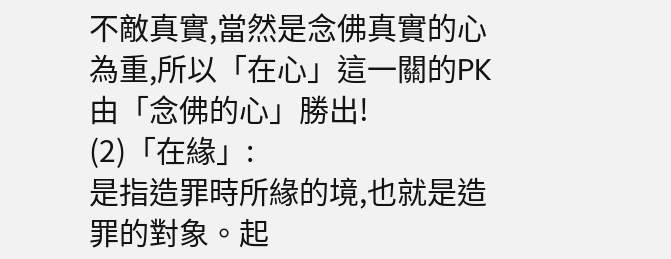不敵真實,當然是念佛真實的心為重,所以「在心」這一關的PK由「念佛的心」勝出!
(2)「在緣」:
是指造罪時所緣的境,也就是造罪的對象。起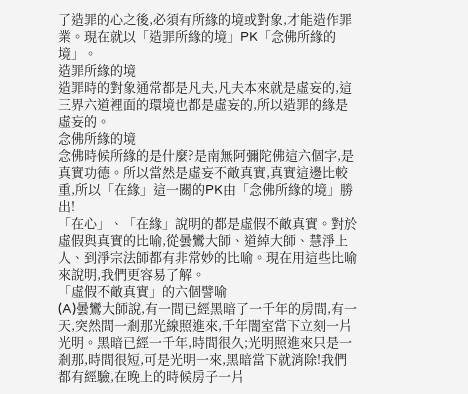了造罪的心之後,必須有所緣的境或對象,才能造作罪業。現在就以「造罪所緣的境」PK「念佛所緣的境」。
造罪所緣的境
造罪時的對象通常都是凡夫,凡夫本來就是虛妄的,這三界六道裡面的環境也都是虛妄的,所以造罪的緣是虛妄的。
念佛所緣的境
念佛時候所緣的是什麼?是南無阿彌陀佛這六個字,是真實功德。所以當然是虛妄不敵真實,真實這邊比較重,所以「在緣」這一關的PK由「念佛所緣的境」勝出!
「在心」、「在緣」說明的都是虛假不敵真實。對於虛假與真實的比喻,從曇鸞大師、道綽大師、慧淨上人、到淨宗法師都有非常妙的比喻。現在用這些比喻來說明,我們更容易了解。
「虛假不敵真實」的六個譬喻
(A)曇鸞大師說,有一間已經黑暗了一千年的房間,有一天,突然間一剎那光線照進來,千年闇室當下立刻一片光明。黑暗已經一千年,時間很久;光明照進來只是一剎那,時間很短,可是光明一來,黑暗當下就消除!我們都有經驗,在晚上的時候房子一片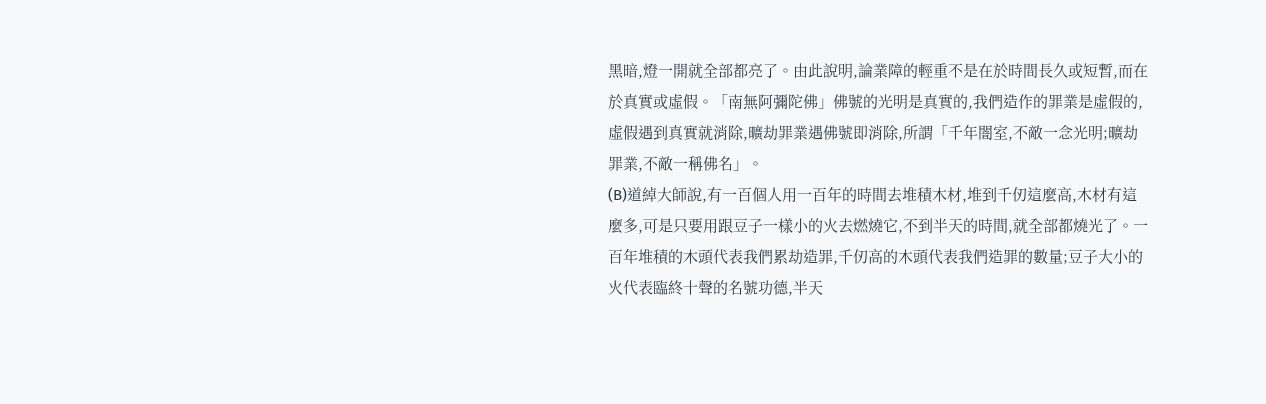黑暗,燈一開就全部都亮了。由此說明,論業障的輕重不是在於時間長久或短暫,而在於真實或虛假。「南無阿彌陀佛」佛號的光明是真實的,我們造作的罪業是虛假的,虛假遇到真實就消除,曠劫罪業遇佛號即消除,所謂「千年闇室,不敵一念光明;曠劫罪業,不敵一稱佛名」。
(B)道綽大師說,有一百個人用一百年的時間去堆積木材,堆到千仞這麼高,木材有這麼多,可是只要用跟豆子一樣小的火去燃燒它,不到半天的時間,就全部都燒光了。一百年堆積的木頭代表我們累劫造罪,千仞高的木頭代表我們造罪的數量;豆子大小的火代表臨終十聲的名號功德,半天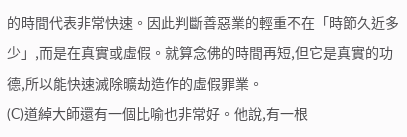的時間代表非常快速。因此判斷善惡業的輕重不在「時節久近多少」,而是在真實或虛假。就算念佛的時間再短,但它是真實的功德,所以能快速滅除曠劫造作的虛假罪業。
(C)道綽大師還有一個比喻也非常好。他說,有一根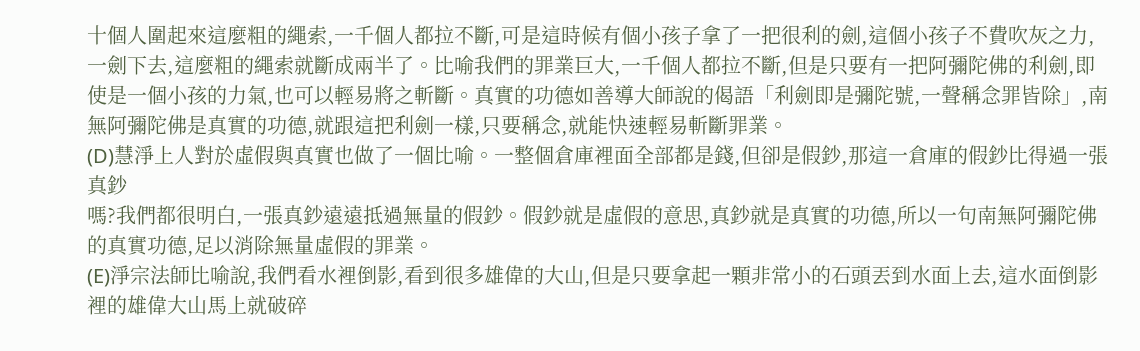十個人圍起來這麼粗的繩索,一千個人都拉不斷,可是這時候有個小孩子拿了一把很利的劍,這個小孩子不費吹灰之力,一劍下去,這麼粗的繩索就斷成兩半了。比喻我們的罪業巨大,一千個人都拉不斷,但是只要有一把阿彌陀佛的利劍,即使是一個小孩的力氣,也可以輕易將之斬斷。真實的功德如善導大師說的偈語「利劍即是彌陀號,一聲稱念罪皆除」,南無阿彌陀佛是真實的功德,就跟這把利劍一樣,只要稱念,就能快速輕易斬斷罪業。
(D)慧淨上人對於虛假與真實也做了一個比喻。一整個倉庫裡面全部都是錢,但卻是假鈔,那這一倉庫的假鈔比得過一張真鈔
嗎?我們都很明白,一張真鈔遠遠抵過無量的假鈔。假鈔就是虛假的意思,真鈔就是真實的功德,所以一句南無阿彌陀佛的真實功德,足以消除無量虛假的罪業。
(E)淨宗法師比喻說,我們看水裡倒影,看到很多雄偉的大山,但是只要拿起一顆非常小的石頭丟到水面上去,這水面倒影裡的雄偉大山馬上就破碎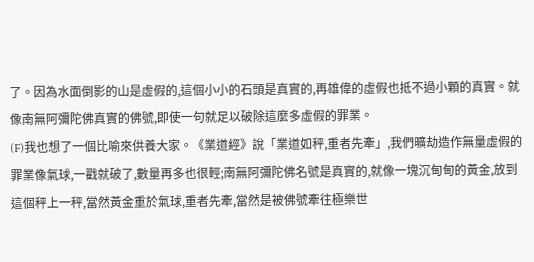了。因為水面倒影的山是虛假的,這個小小的石頭是真實的,再雄偉的虛假也抵不過小顆的真實。就像南無阿彌陀佛真實的佛號,即使一句就足以破除這麼多虛假的罪業。
(F)我也想了一個比喻來供養大家。《業道經》說「業道如秤,重者先牽」,我們曠劫造作無量虛假的罪業像氣球,一戳就破了,數量再多也很輕;南無阿彌陀佛名號是真實的,就像一塊沉甸甸的黃金,放到這個秤上一秤,當然黃金重於氣球,重者先牽,當然是被佛號牽往極樂世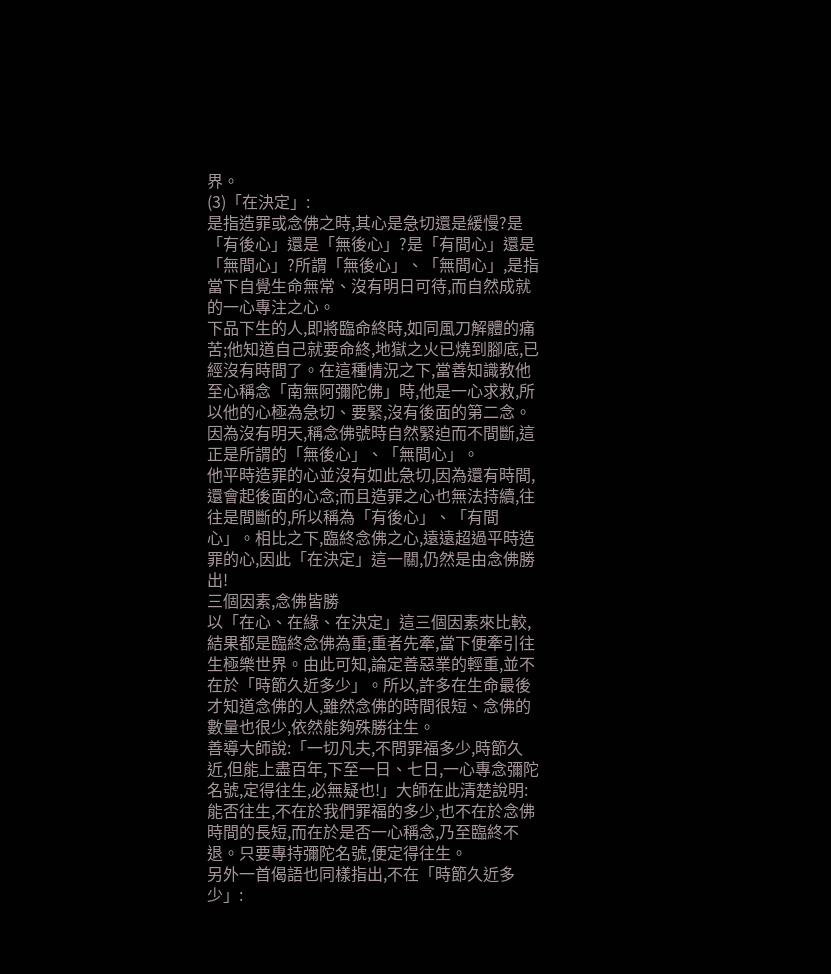界。
(3)「在決定」:
是指造罪或念佛之時,其心是急切還是緩慢?是「有後心」還是「無後心」?是「有間心」還是「無間心」?所謂「無後心」、「無間心」,是指當下自覺生命無常、沒有明日可待,而自然成就的一心專注之心。
下品下生的人,即將臨命終時,如同風刀解體的痛苦;他知道自己就要命終,地獄之火已燒到腳底,已經沒有時間了。在這種情況之下,當善知識教他至心稱念「南無阿彌陀佛」時,他是一心求救,所以他的心極為急切、要緊,沒有後面的第二念。因為沒有明天,稱念佛號時自然緊迫而不間斷,這正是所謂的「無後心」、「無間心」。
他平時造罪的心並沒有如此急切,因為還有時間,還會起後面的心念;而且造罪之心也無法持續,往往是間斷的,所以稱為「有後心」、「有間心」。相比之下,臨終念佛之心,遠遠超過平時造罪的心,因此「在決定」這一關,仍然是由念佛勝出!
三個因素,念佛皆勝
以「在心、在緣、在決定」這三個因素來比較,結果都是臨終念佛為重;重者先牽,當下便牽引往生極樂世界。由此可知,論定善惡業的輕重,並不在於「時節久近多少」。所以,許多在生命最後才知道念佛的人,雖然念佛的時間很短、念佛的數量也很少,依然能夠殊勝往生。
善導大師說:「一切凡夫,不問罪福多少,時節久近,但能上盡百年,下至一日、七日,一心專念彌陀名號,定得往生,必無疑也!」大師在此清楚說明:能否往生,不在於我們罪福的多少,也不在於念佛時間的長短,而在於是否一心稱念,乃至臨終不退。只要專持彌陀名號,便定得往生。
另外一首偈語也同樣指出,不在「時節久近多少」: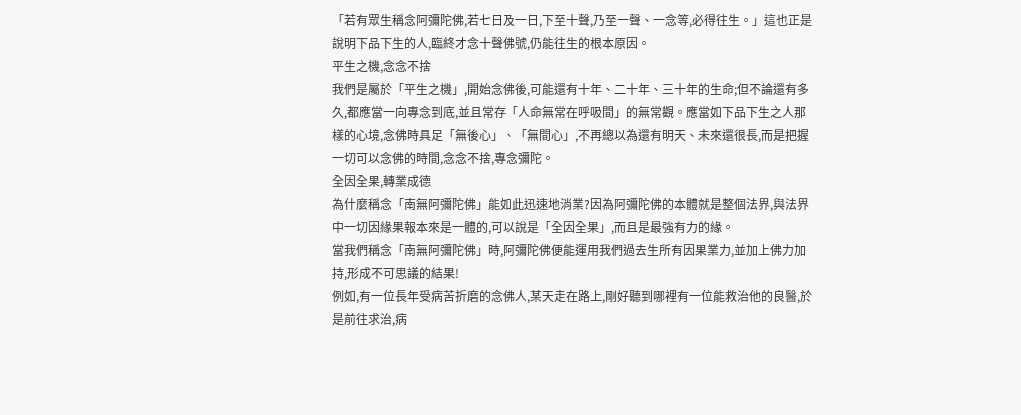「若有眾生稱念阿彌陀佛,若七日及一日,下至十聲,乃至一聲、一念等,必得往生。」這也正是說明下品下生的人,臨終才念十聲佛號,仍能往生的根本原因。
平生之機,念念不捨
我們是屬於「平生之機」,開始念佛後,可能還有十年、二十年、三十年的生命;但不論還有多久,都應當一向專念到底,並且常存「人命無常在呼吸間」的無常觀。應當如下品下生之人那樣的心境,念佛時具足「無後心」、「無間心」,不再總以為還有明天、未來還很長,而是把握一切可以念佛的時間,念念不捨,專念彌陀。
全因全果,轉業成德
為什麼稱念「南無阿彌陀佛」能如此迅速地消業?因為阿彌陀佛的本體就是整個法界,與法界中一切因緣果報本來是一體的,可以說是「全因全果」,而且是最強有力的緣。
當我們稱念「南無阿彌陀佛」時,阿彌陀佛便能運用我們過去生所有因果業力,並加上佛力加持,形成不可思議的結果!
例如,有一位長年受病苦折磨的念佛人,某天走在路上,剛好聽到哪裡有一位能救治他的良醫,於是前往求治,病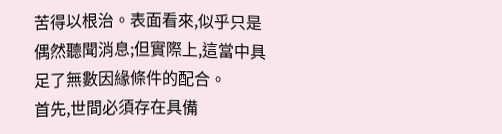苦得以根治。表面看來,似乎只是偶然聽聞消息;但實際上,這當中具足了無數因緣條件的配合。
首先,世間必須存在具備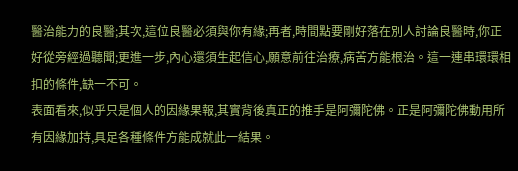醫治能力的良醫;其次,這位良醫必須與你有緣;再者,時間點要剛好落在別人討論良醫時,你正好從旁經過聽聞;更進一步,內心還須生起信心,願意前往治療,病苦方能根治。這一連串環環相扣的條件,缺一不可。
表面看來,似乎只是個人的因緣果報,其實背後真正的推手是阿彌陀佛。正是阿彌陀佛動用所有因緣加持,具足各種條件方能成就此一結果。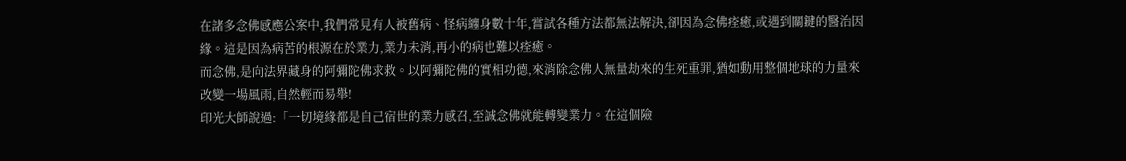在諸多念佛感應公案中,我們常見有人被舊病、怪病纏身數十年,嘗試各種方法都無法解決,卻因為念佛痊癒,或遇到關鍵的醫治因緣。這是因為病苦的根源在於業力,業力未消,再小的病也難以痊癒。
而念佛,是向法界藏身的阿彌陀佛求救。以阿彌陀佛的實相功德,來消除念佛人無量劫來的生死重罪,猶如動用整個地球的力量來改變一場風雨,自然輕而易舉!
印光大師說過:「一切境緣都是自己宿世的業力感召,至誠念佛就能轉變業力。在這個險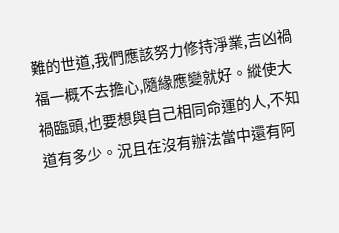難的世道,我們應該努力修持淨業,吉凶禍福一概不去擔心,隨緣應變就好。縱使大禍臨頭,也要想與自己相同命運的人,不知道有多少。況且在沒有辦法當中還有阿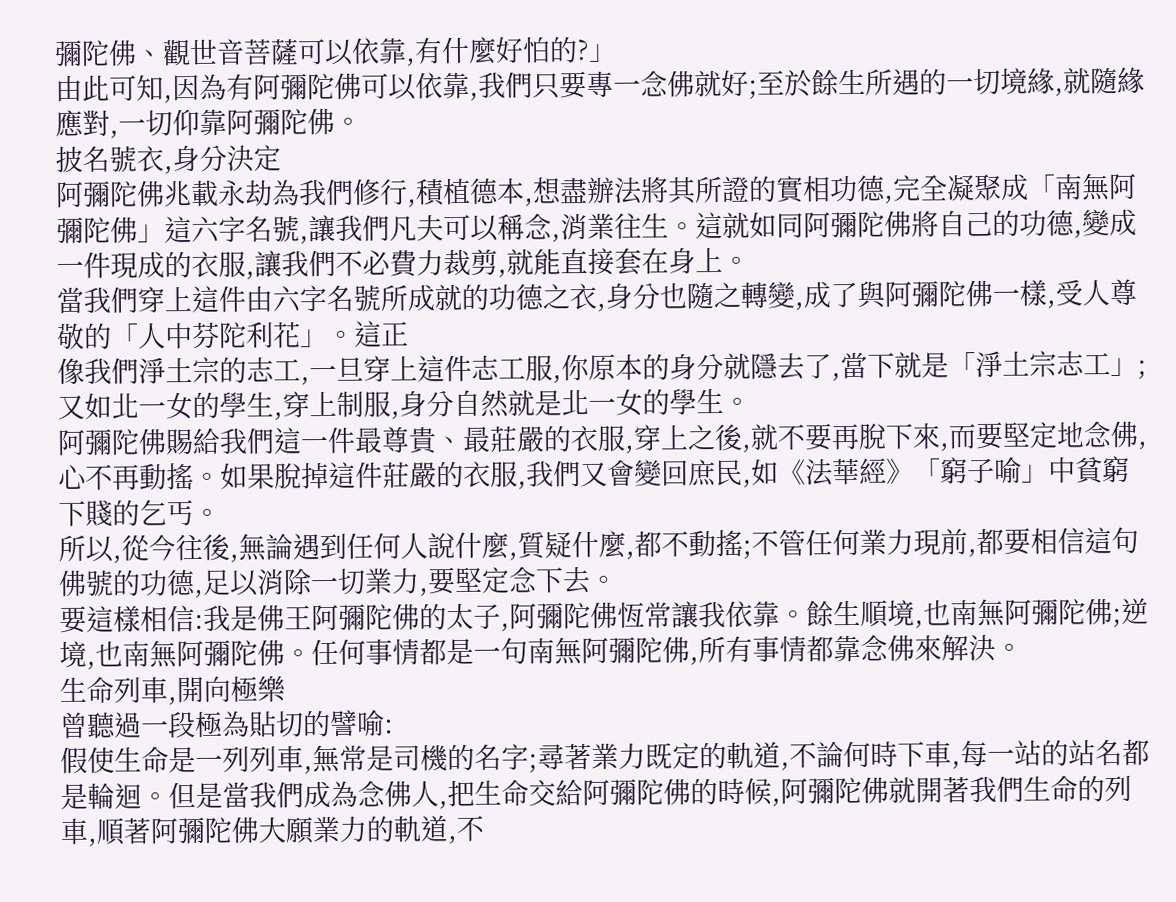彌陀佛、觀世音菩薩可以依靠,有什麼好怕的?」
由此可知,因為有阿彌陀佛可以依靠,我們只要專一念佛就好;至於餘生所遇的一切境緣,就隨緣應對,一切仰靠阿彌陀佛。
披名號衣,身分決定
阿彌陀佛兆載永劫為我們修行,積植德本,想盡辦法將其所證的實相功德,完全凝聚成「南無阿彌陀佛」這六字名號,讓我們凡夫可以稱念,消業往生。這就如同阿彌陀佛將自己的功德,變成一件現成的衣服,讓我們不必費力裁剪,就能直接套在身上。
當我們穿上這件由六字名號所成就的功德之衣,身分也隨之轉變,成了與阿彌陀佛一樣,受人尊敬的「人中芬陀利花」。這正
像我們淨土宗的志工,一旦穿上這件志工服,你原本的身分就隱去了,當下就是「淨土宗志工」;又如北一女的學生,穿上制服,身分自然就是北一女的學生。
阿彌陀佛賜給我們這一件最尊貴、最莊嚴的衣服,穿上之後,就不要再脫下來,而要堅定地念佛,心不再動搖。如果脫掉這件莊嚴的衣服,我們又會變回庶民,如《法華經》「窮子喻」中貧窮下賤的乞丐。
所以,從今往後,無論遇到任何人說什麼,質疑什麼,都不動搖;不管任何業力現前,都要相信這句佛號的功德,足以消除一切業力,要堅定念下去。
要這樣相信:我是佛王阿彌陀佛的太子,阿彌陀佛恆常讓我依靠。餘生順境,也南無阿彌陀佛;逆境,也南無阿彌陀佛。任何事情都是一句南無阿彌陀佛,所有事情都靠念佛來解決。
生命列車,開向極樂
曾聽過一段極為貼切的譬喻:
假使生命是一列列車,無常是司機的名字;尋著業力既定的軌道,不論何時下車,每一站的站名都是輪迴。但是當我們成為念佛人,把生命交給阿彌陀佛的時候,阿彌陀佛就開著我們生命的列車,順著阿彌陀佛大願業力的軌道,不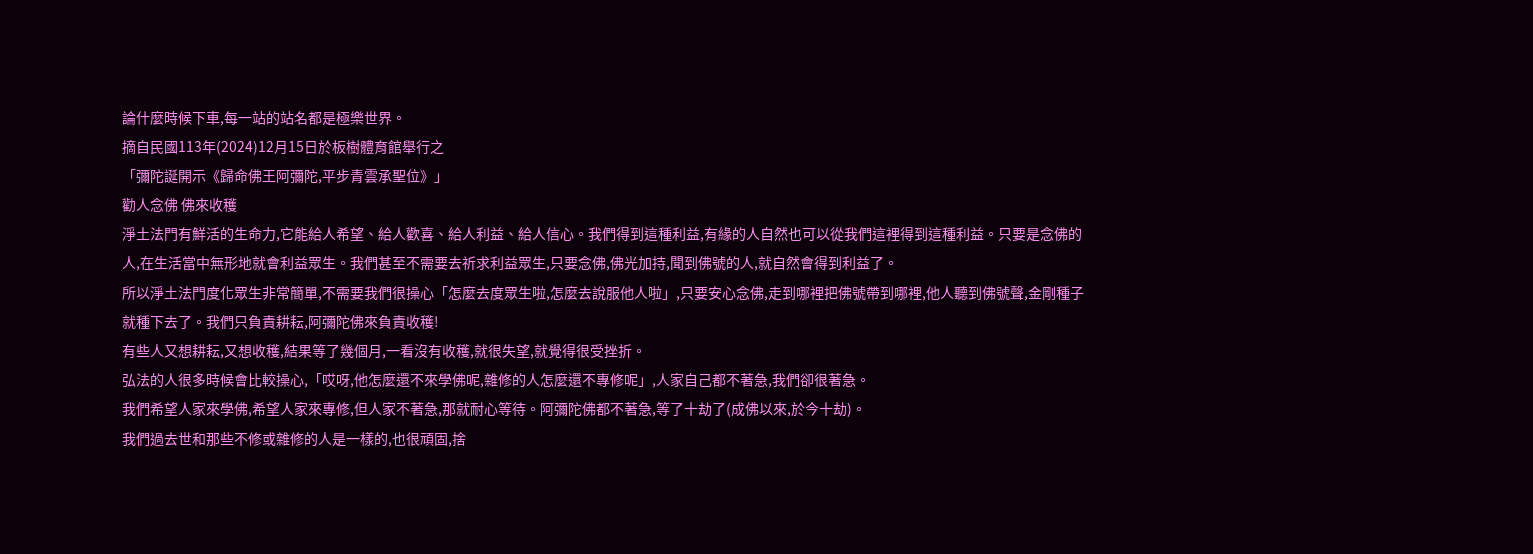論什麼時候下車,每一站的站名都是極樂世界。
摘自民國113年(2024)12月15日於板樹體育館舉行之
「彌陀誕開示《歸命佛王阿彌陀,平步青雲承聖位》」
勸人念佛 佛來收穫
淨土法門有鮮活的生命力,它能給人希望、給人歡喜、給人利益、給人信心。我們得到這種利益,有緣的人自然也可以從我們這裡得到這種利益。只要是念佛的人,在生活當中無形地就會利益眾生。我們甚至不需要去祈求利益眾生,只要念佛,佛光加持,聞到佛號的人,就自然會得到利益了。
所以淨土法門度化眾生非常簡單,不需要我們很操心「怎麼去度眾生啦,怎麼去說服他人啦」,只要安心念佛,走到哪裡把佛號帶到哪裡,他人聽到佛號聲,金剛種子就種下去了。我們只負責耕耘,阿彌陀佛來負責收穫!
有些人又想耕耘,又想收穫,結果等了幾個月,一看沒有收穫,就很失望,就覺得很受挫折。
弘法的人很多時候會比較操心,「哎呀,他怎麼還不來學佛呢,雜修的人怎麼還不專修呢」,人家自己都不著急,我們卻很著急。
我們希望人家來學佛,希望人家來專修,但人家不著急,那就耐心等待。阿彌陀佛都不著急,等了十劫了(成佛以來,於今十劫)。
我們過去世和那些不修或雜修的人是一樣的,也很頑固,捨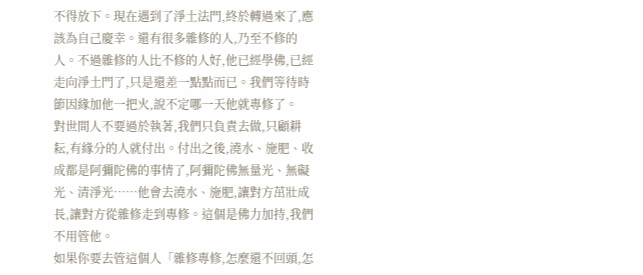不得放下。現在遇到了淨土法門,終於轉過來了,應該為自己慶幸。還有很多雜修的人,乃至不修的人。不過雜修的人比不修的人好,他已經學佛,已經走向淨土門了,只是還差一點點而已。我們等待時節因緣加他一把火,說不定哪一天他就專修了。
對世間人不要過於執著,我們只負責去做,只顧耕耘,有緣分的人就付出。付出之後,澆水、施肥、收成都是阿彌陀佛的事情了,阿彌陀佛無量光、無礙光、清淨光……他會去澆水、施肥,讓對方茁壯成長,讓對方從雜修走到專修。這個是佛力加持,我們不用管他。
如果你要去管這個人「雜修專修,怎麼還不回頭,怎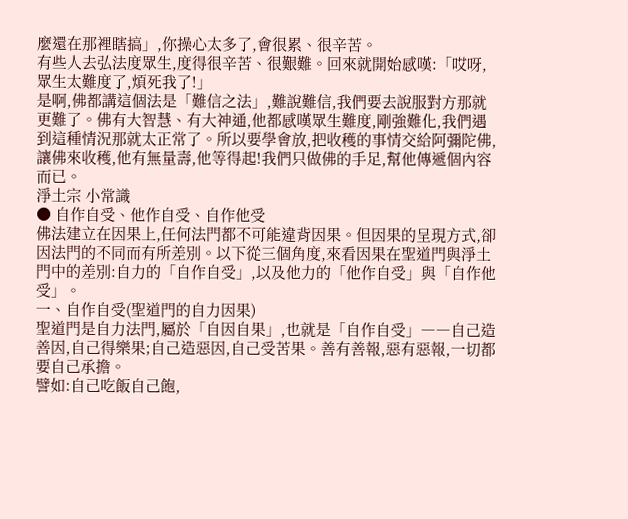麼還在那裡瞎搞」,你操心太多了,會很累、很辛苦。
有些人去弘法度眾生,度得很辛苦、很艱難。回來就開始感嘆:「哎呀,眾生太難度了,煩死我了!」
是啊,佛都講這個法是「難信之法」,難說難信,我們要去說服對方那就更難了。佛有大智慧、有大神通,他都感嘆眾生難度,剛強難化,我們遇到這種情況那就太正常了。所以要學會放,把收穫的事情交給阿彌陀佛,讓佛來收穫,他有無量壽,他等得起!我們只做佛的手足,幫他傳遞個內容而已。
淨土宗 小常識
● 自作自受、他作自受、自作他受
佛法建立在因果上,任何法門都不可能違背因果。但因果的呈現方式,卻因法門的不同而有所差別。以下從三個角度,來看因果在聖道門與淨土門中的差別:自力的「自作自受」,以及他力的「他作自受」與「自作他受」。
一、自作自受(聖道門的自力因果)
聖道門是自力法門,屬於「自因自果」,也就是「自作自受」――自己造善因,自己得樂果;自己造惡因,自己受苦果。善有善報,惡有惡報,一切都要自己承擔。
譬如:自己吃飯自己飽,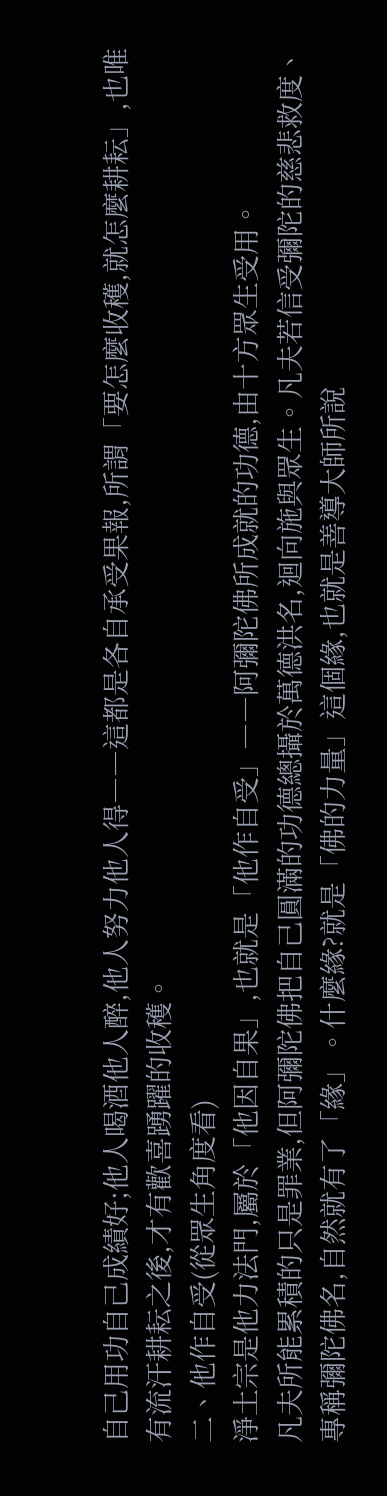自己用功自己成績好;他人喝酒他人醉,他人努力他人得――這都是各自承受果報,所謂「要怎麼收穫,就怎麼耕耘」,也唯有流汗耕耘之後,才有歡喜踴躍的收穫。
二、他作自受(從眾生角度看)
淨土宗是他力法門,屬於「他因自果」,也就是「他作自受」――阿彌陀佛所成就的功德,由十方眾生受用。
凡夫所能累積的只是罪業,但阿彌陀佛把自己圓滿的功德總攝於萬德洪名,迴向施與眾生。凡夫若信受彌陀的慈悲救度、專稱彌陀佛名,自然就有了「緣」。什麼緣?就是「佛的力量」這個緣,也就是善導大師所說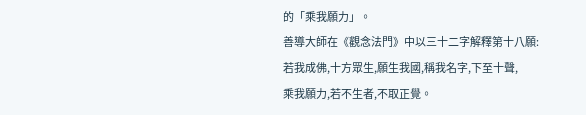的「乘我願力」。
善導大師在《觀念法門》中以三十二字解釋第十八願:
若我成佛,十方眾生,願生我國,稱我名字,下至十聲,
乘我願力,若不生者,不取正覺。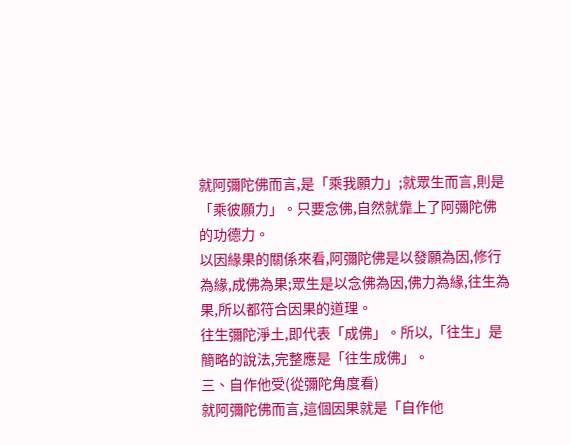就阿彌陀佛而言,是「乘我願力」;就眾生而言,則是「乘彼願力」。只要念佛,自然就靠上了阿彌陀佛的功德力。
以因緣果的關係來看,阿彌陀佛是以發願為因,修行為緣,成佛為果;眾生是以念佛為因,佛力為緣,往生為果,所以都符合因果的道理。
往生彌陀淨土,即代表「成佛」。所以,「往生」是簡略的說法,完整應是「往生成佛」。
三、自作他受(從彌陀角度看)
就阿彌陀佛而言,這個因果就是「自作他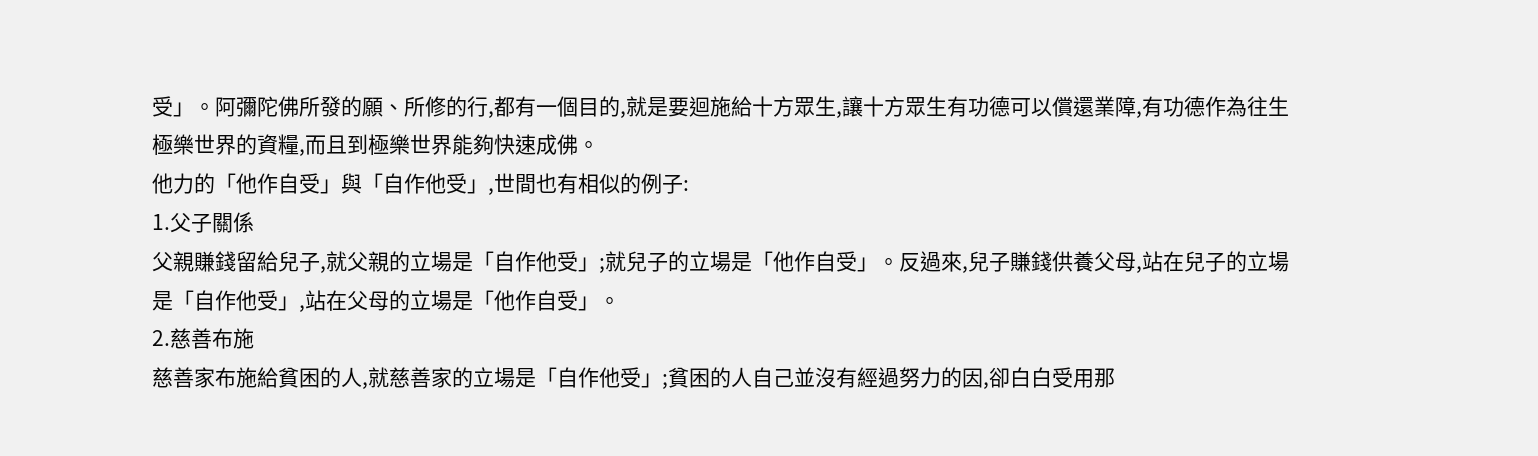受」。阿彌陀佛所發的願、所修的行,都有一個目的,就是要迴施給十方眾生,讓十方眾生有功德可以償還業障,有功德作為往生極樂世界的資糧,而且到極樂世界能夠快速成佛。
他力的「他作自受」與「自作他受」,世間也有相似的例子:
1.父子關係
父親賺錢留給兒子,就父親的立場是「自作他受」;就兒子的立場是「他作自受」。反過來,兒子賺錢供養父母,站在兒子的立場是「自作他受」,站在父母的立場是「他作自受」。
2.慈善布施
慈善家布施給貧困的人,就慈善家的立場是「自作他受」;貧困的人自己並沒有經過努力的因,卻白白受用那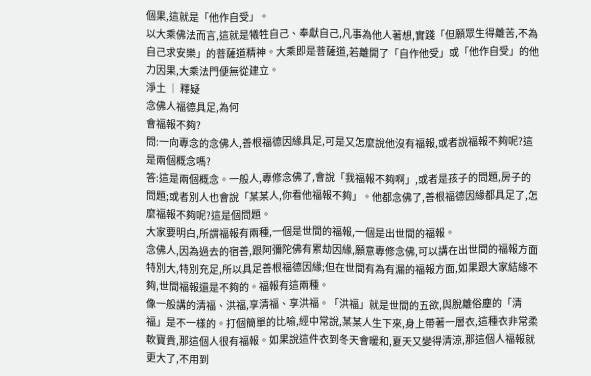個果,這就是「他作自受」。
以大乘佛法而言,這就是犧牲自己、奉獻自己,凡事為他人著想,實踐「但願眾生得離苦,不為自己求安樂」的菩薩道精神。大乘即是菩薩道,若離開了「自作他受」或「他作自受」的他力因果,大乘法門便無從建立。
淨土 │ 釋疑
念佛人福德具足,為何
會福報不夠?
問:一向專念的念佛人,善根福德因緣具足,可是又怎麼說他沒有福報,或者說福報不夠呢?這是兩個概念嗎?
答:這是兩個概念。一般人,專修念佛了,會說「我福報不夠啊」,或者是孩子的問題,房子的問題;或者別人也會說「某某人,你看他福報不夠」。他都念佛了,善根福德因緣都具足了,怎麼福報不夠呢?這是個問題。
大家要明白,所謂福報有兩種,一個是世間的福報,一個是出世間的福報。
念佛人,因為過去的宿善,跟阿彌陀佛有累劫因緣,願意專修念佛,可以講在出世間的福報方面特別大,特別充足,所以具足善根福德因緣;但在世間有為有漏的福報方面,如果跟大家結緣不夠,世間福報還是不夠的。福報有這兩種。
像一般講的清福、洪福,享清福、享洪福。「洪福」就是世間的五欲,與脫離俗塵的「清福」是不一樣的。打個簡單的比喻,經中常說,某某人生下來,身上帶著一層衣,這種衣非常柔軟寶貴,那這個人很有福報。如果說這件衣到冬天會暖和,夏天又變得清涼,那這個人福報就更大了,不用到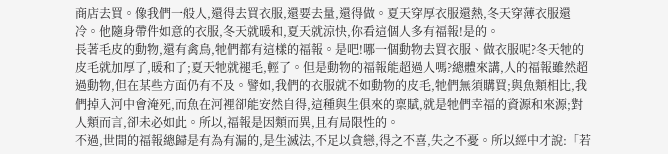商店去買。像我們一般人,還得去買衣服,還要去量,還得做。夏天穿厚衣服還熱,冬天穿薄衣服還冷。他隨身帶件如意的衣服,冬天就暖和,夏天就涼快,你看這個人多有福報!是的。
長著毛皮的動物,還有禽鳥,牠們都有這樣的福報。是吧!哪一個動物去買衣服、做衣服呢?冬天牠的皮毛就加厚了,暖和了;夏天牠就褪毛,輕了。但是動物的福報能超過人嗎?總體來講,人的福報雖然超過動物,但在某些方面仍有不及。譬如,我們的衣服就不如動物的皮毛,牠們無須購買;與魚類相比,我們掉入河中會淹死,而魚在河裡卻能安然自得,這種與生俱來的稟賦,就是牠們幸福的資源和來源;對人類而言,卻未必如此。所以,福報是因類而異,且有局限性的。
不過,世間的福報總歸是有為有漏的,是生滅法,不足以貪戀,得之不喜,失之不憂。所以經中才說:「若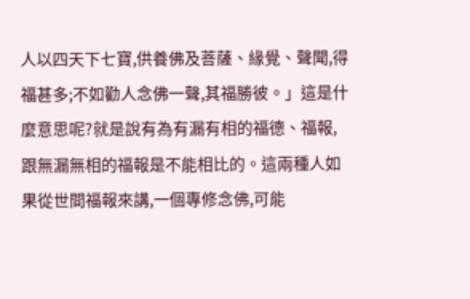人以四天下七寶,供養佛及菩薩、緣覺、聲聞,得福甚多;不如勸人念佛一聲,其福勝彼。」這是什麼意思呢?就是說有為有漏有相的福德、福報,跟無漏無相的福報是不能相比的。這兩種人如果從世間福報來講,一個專修念佛,可能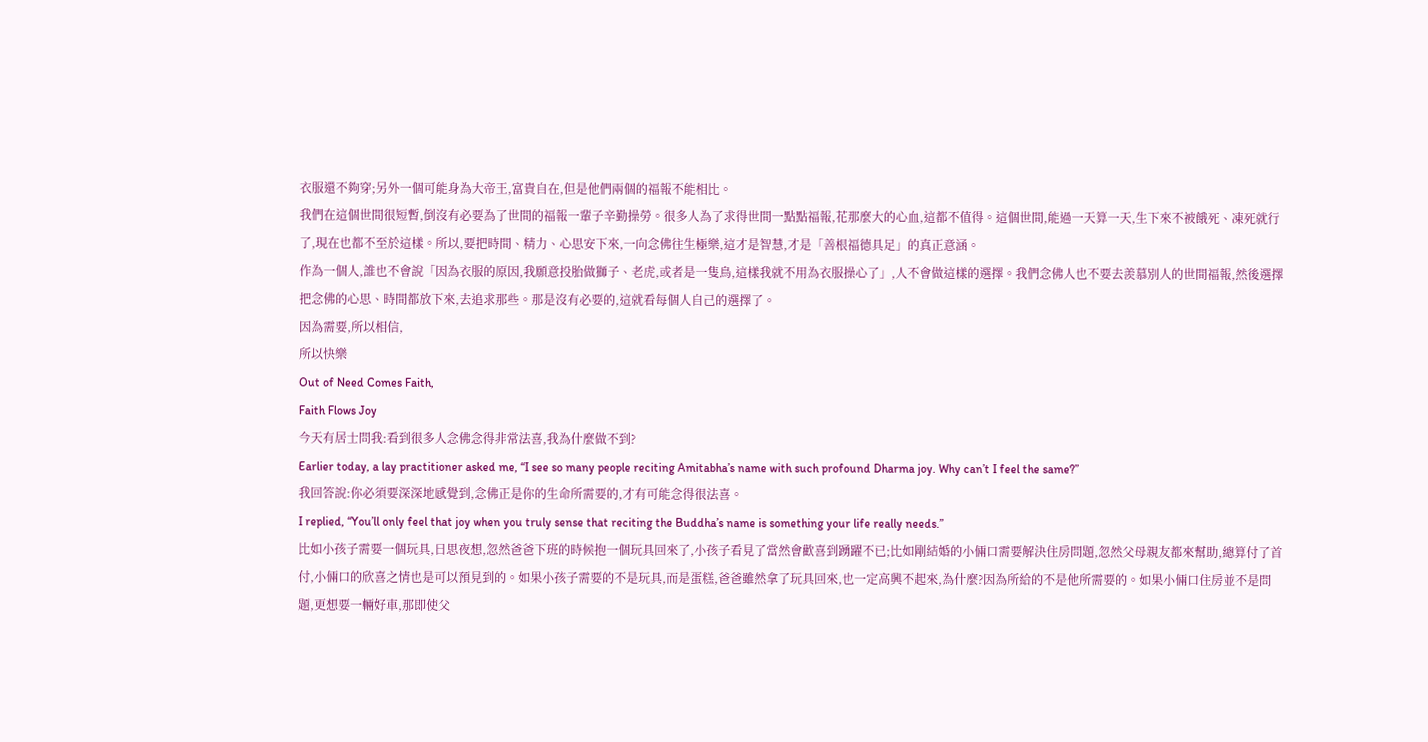衣服還不夠穿;另外一個可能身為大帝王,富貴自在,但是他們兩個的福報不能相比。
我們在這個世間很短暫,倒沒有必要為了世間的福報一輩子辛勤操勞。很多人為了求得世間一點點福報,花那麼大的心血,這都不值得。這個世間,能過一天算一天,生下來不被餓死、凍死就行了,現在也都不至於這樣。所以,要把時間、精力、心思安下來,一向念佛往生極樂,這才是智慧,才是「善根福德具足」的真正意涵。
作為一個人,誰也不會說「因為衣服的原因,我願意投胎做獅子、老虎,或者是一隻鳥,這樣我就不用為衣服操心了」,人不會做這樣的選擇。我們念佛人也不要去羨慕別人的世間福報,然後選擇把念佛的心思、時間都放下來,去追求那些。那是沒有必要的,這就看每個人自己的選擇了。
因為需要,所以相信,
所以快樂
Out of Need Comes Faith,
Faith Flows Joy
今天有居士問我:看到很多人念佛念得非常法喜,我為什麼做不到?
Earlier today, a lay practitioner asked me, “I see so many people reciting Amitabha’s name with such profound Dharma joy. Why can’t I feel the same?”
我回答說:你必須要深深地感覺到,念佛正是你的生命所需要的,才有可能念得很法喜。
I replied, “You’ll only feel that joy when you truly sense that reciting the Buddha’s name is something your life really needs.”
比如小孩子需要一個玩具,日思夜想,忽然爸爸下班的時候抱一個玩具回來了,小孩子看見了當然會歡喜到踴躍不已;比如剛結婚的小倆口需要解決住房問題,忽然父母親友都來幫助,總算付了首付,小倆口的欣喜之情也是可以預見到的。如果小孩子需要的不是玩具,而是蛋糕,爸爸雖然拿了玩具回來,也一定高興不起來,為什麼?因為所給的不是他所需要的。如果小倆口住房並不是問
題,更想要一輛好車,那即使父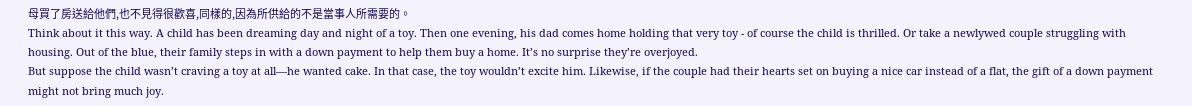母買了房送給他們,也不見得很歡喜,同樣的,因為所供給的不是當事人所需要的。
Think about it this way. A child has been dreaming day and night of a toy. Then one evening, his dad comes home holding that very toy - of course the child is thrilled. Or take a newlywed couple struggling with housing. Out of the blue, their family steps in with a down payment to help them buy a home. It’s no surprise they’re overjoyed.
But suppose the child wasn’t craving a toy at all—he wanted cake. In that case, the toy wouldn’t excite him. Likewise, if the couple had their hearts set on buying a nice car instead of a flat, the gift of a down payment might not bring much joy.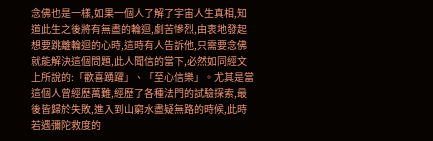念佛也是一樣,如果一個人了解了宇宙人生真相,知道此生之後將有無盡的輪迴,劇苦慘烈,由衷地發起想要跳離輪迴的心時,這時有人告訴他,只需要念佛就能解決這個問題,此人聞信的當下,必然如同經文上所說的:「歡喜踴躍」、「至心信樂」。尤其是當這個人曾經歷萬難,經歷了各種法門的試驗探索,最後皆歸於失敗,進入到山窮水盡疑無路的時候,此時若遇彌陀救度的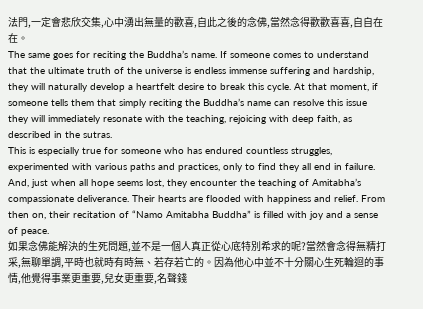法門,一定會悲欣交集,心中湧出無量的歡喜,自此之後的念佛,當然念得歡歡喜喜,自自在在。
The same goes for reciting the Buddha’s name. If someone comes to understand that the ultimate truth of the universe is endless immense suffering and hardship, they will naturally develop a heartfelt desire to break this cycle. At that moment, if someone tells them that simply reciting the Buddha’s name can resolve this issue they will immediately resonate with the teaching, rejoicing with deep faith, as described in the sutras.
This is especially true for someone who has endured countless struggles, experimented with various paths and practices, only to find they all end in failure. And, just when all hope seems lost, they encounter the teaching of Amitabha’s compassionate deliverance. Their hearts are flooded with happiness and relief. From then on, their recitation of “Namo Amitabha Buddha” is filled with joy and a sense of peace.
如果念佛能解決的生死問題,並不是一個人真正從心底特別希求的呢?當然會念得無精打采,無聊單調,平時也就時有時無、若存若亡的。因為他心中並不十分關心生死輪迴的事情,他覺得事業更重要,兒女更重要,名聲錢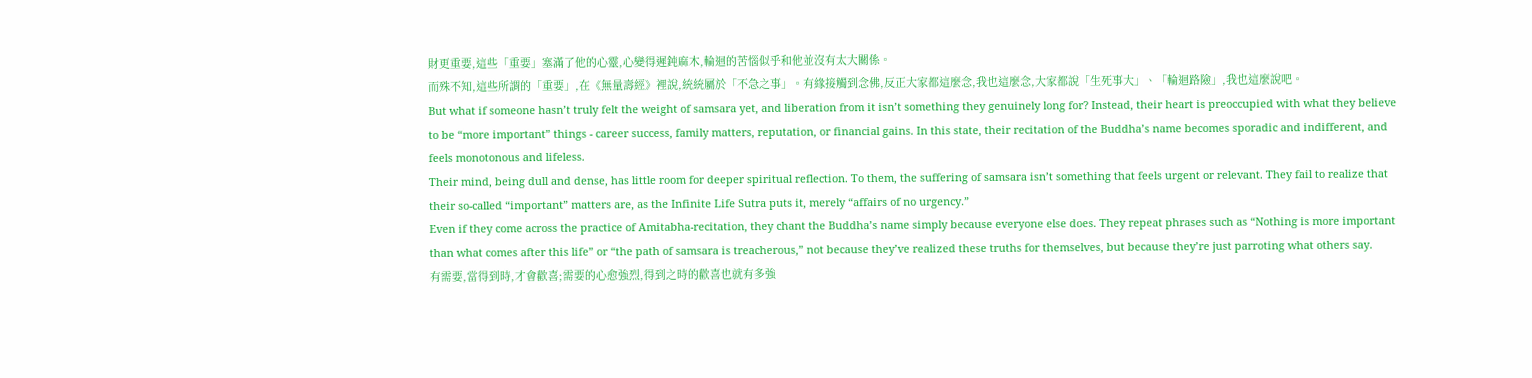財更重要,這些「重要」塞滿了他的心靈,心變得遲鈍麻木,輪迴的苦惱似乎和他並沒有太大關係。
而殊不知,這些所謂的「重要」,在《無量壽經》裡說,統統屬於「不急之事」。有緣接觸到念佛,反正大家都這麼念,我也這麼念,大家都說「生死事大」、「輪迴路險」,我也這麼說吧。
But what if someone hasn’t truly felt the weight of samsara yet, and liberation from it isn’t something they genuinely long for? Instead, their heart is preoccupied with what they believe to be “more important” things - career success, family matters, reputation, or financial gains. In this state, their recitation of the Buddha’s name becomes sporadic and indifferent, and feels monotonous and lifeless.
Their mind, being dull and dense, has little room for deeper spiritual reflection. To them, the suffering of samsara isn’t something that feels urgent or relevant. They fail to realize that their so-called “important” matters are, as the Infinite Life Sutra puts it, merely “affairs of no urgency.”
Even if they come across the practice of Amitabha-recitation, they chant the Buddha’s name simply because everyone else does. They repeat phrases such as “Nothing is more important than what comes after this life” or “the path of samsara is treacherous,” not because they’ve realized these truths for themselves, but because they’re just parroting what others say.
有需要,當得到時,才會歡喜;需要的心愈強烈,得到之時的歡喜也就有多強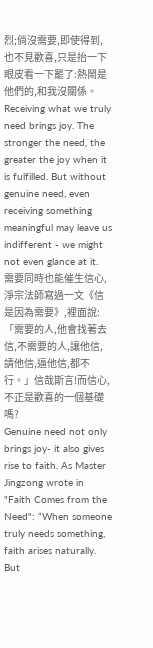烈;倘沒需要,即使得到,也不見歡喜,只是抬一下眼皮看一下罷了:熱鬧是他們的,和我沒關係。
Receiving what we truly need brings joy. The stronger the need, the greater the joy when it is fulfilled. But without genuine need, even receiving something meaningful may leave us indifferent - we might not even glance at it.
需要同時也能催生信心,淨宗法師寫過一文《信是因為需要》,裡面說:「需要的人,他會找著去信,不需要的人,讓他信,請他信,逼他信,都不行。」信哉斯言!而信心,不正是歡喜的一個基礎嗎?
Genuine need not only brings joy- it also gives rise to faith. As Master Jingzong wrote in "Faith Comes from the Need": “When someone truly needs something, faith arises naturally. But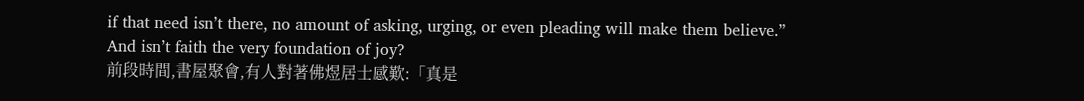if that need isn’t there, no amount of asking, urging, or even pleading will make them believe.”
And isn’t faith the very foundation of joy?
前段時間,書屋聚會,有人對著佛煜居士感歎:「真是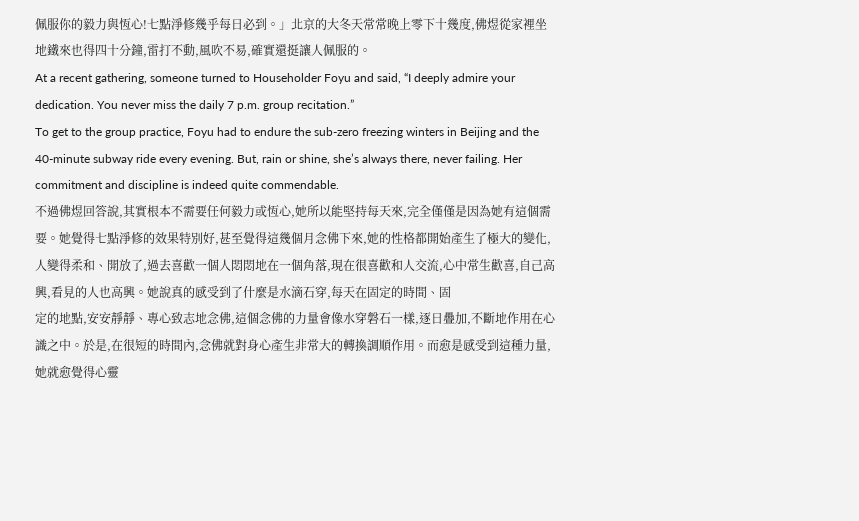佩服你的毅力與恆心!七點淨修幾乎每日必到。」北京的大冬天常常晚上零下十幾度,佛煜從家裡坐地鐵來也得四十分鐘,雷打不動,風吹不易,確實還挺讓人佩服的。
At a recent gathering, someone turned to Householder Foyu and said, “I deeply admire your dedication. You never miss the daily 7 p.m. group recitation.”
To get to the group practice, Foyu had to endure the sub-zero freezing winters in Beijing and the 40-minute subway ride every evening. But, rain or shine, she’s always there, never failing. Her commitment and discipline is indeed quite commendable.
不過佛煜回答說,其實根本不需要任何毅力或恆心,她所以能堅持每天來,完全僅僅是因為她有這個需要。她覺得七點淨修的效果特別好,甚至覺得這幾個月念佛下來,她的性格都開始產生了極大的變化,人變得柔和、開放了,過去喜歡一個人悶悶地在一個角落,現在很喜歡和人交流,心中常生歡喜,自己高興,看見的人也高興。她說真的感受到了什麼是水滴石穿,每天在固定的時間、固
定的地點,安安靜靜、專心致志地念佛,這個念佛的力量會像水穿磐石一樣,逐日疊加,不斷地作用在心識之中。於是,在很短的時間內,念佛就對身心產生非常大的轉換調順作用。而愈是感受到這種力量,她就愈覺得心靈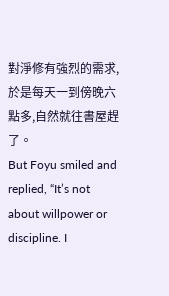對淨修有強烈的需求,於是每天一到傍晚六點多,自然就往書屋趕了。
But Foyu smiled and replied, “It’s not about willpower or discipline. I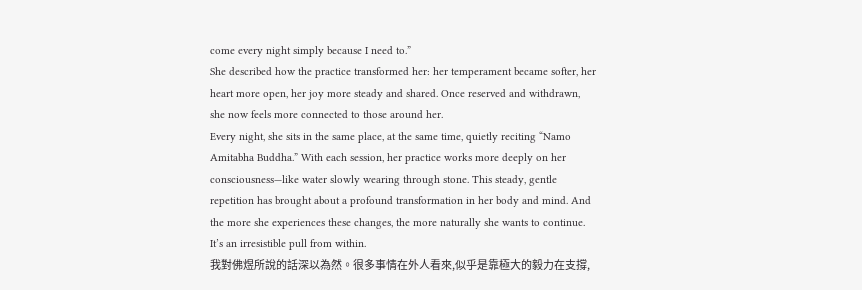come every night simply because I need to.”
She described how the practice transformed her: her temperament became softer, her heart more open, her joy more steady and shared. Once reserved and withdrawn, she now feels more connected to those around her.
Every night, she sits in the same place, at the same time, quietly reciting “Namo Amitabha Buddha.” With each session, her practice works more deeply on her consciousness—like water slowly wearing through stone. This steady, gentle repetition has brought about a profound transformation in her body and mind. And the more she experiences these changes, the more naturally she wants to continue. It’s an irresistible pull from within.
我對佛煜所說的話深以為然。很多事情在外人看來,似乎是靠極大的毅力在支撐,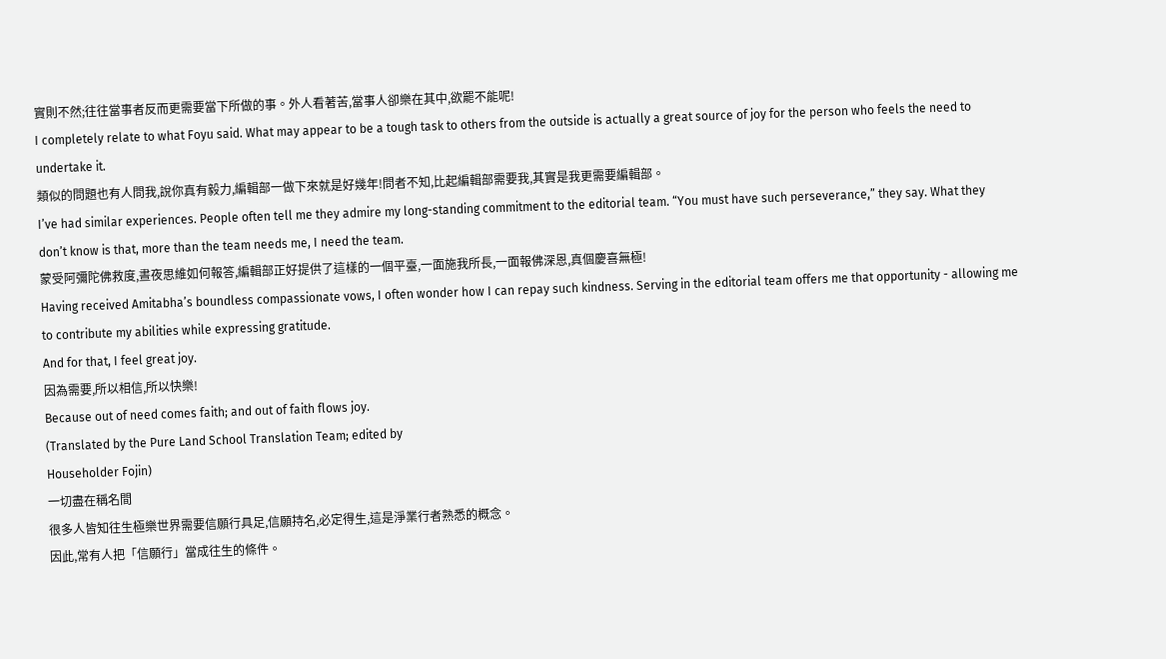實則不然;往往當事者反而更需要當下所做的事。外人看著苦,當事人卻樂在其中,欲罷不能呢!
I completely relate to what Foyu said. What may appear to be a tough task to others from the outside is actually a great source of joy for the person who feels the need to undertake it.
類似的問題也有人問我,說你真有毅力,編輯部一做下來就是好幾年!問者不知,比起編輯部需要我,其實是我更需要編輯部。
I’ve had similar experiences. People often tell me they admire my long-standing commitment to the editorial team. “You must have such perseverance,” they say. What they don’t know is that, more than the team needs me, I need the team.
蒙受阿彌陀佛救度,晝夜思維如何報答,編輯部正好提供了這樣的一個平臺,一面施我所長,一面報佛深恩,真個慶喜無極!
Having received Amitabha’s boundless compassionate vows, I often wonder how I can repay such kindness. Serving in the editorial team offers me that opportunity - allowing me to contribute my abilities while expressing gratitude.
And for that, I feel great joy.
因為需要,所以相信,所以快樂!
Because out of need comes faith; and out of faith flows joy.
(Translated by the Pure Land School Translation Team; edited by
Householder Fojin)
一切盡在稱名間
很多人皆知往生極樂世界需要信願行具足,信願持名,必定得生,這是淨業行者熟悉的概念。
因此,常有人把「信願行」當成往生的條件。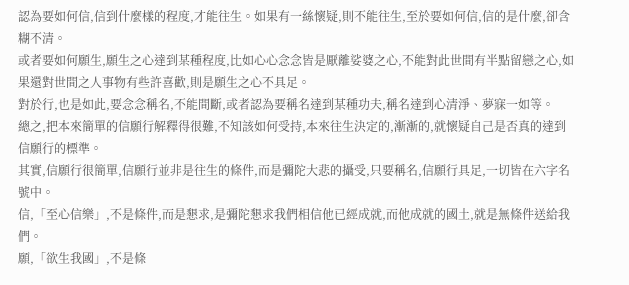認為要如何信,信到什麼樣的程度,才能往生。如果有一絲懷疑,則不能往生,至於要如何信,信的是什麼,卻含糊不清。
或者要如何願生,願生之心達到某種程度,比如心心念念皆是厭離娑婆之心,不能對此世間有半點留戀之心,如果還對世間之人事物有些許喜歡,則是願生之心不具足。
對於行,也是如此,要念念稱名,不能間斷,或者認為要稱名達到某種功夫,稱名達到心清淨、夢寐一如等。
總之,把本來簡單的信願行解釋得很難,不知該如何受持,本來往生決定的,漸漸的,就懷疑自己是否真的達到信願行的標準。
其實,信願行很簡單,信願行並非是往生的條件,而是彌陀大悲的攝受,只要稱名,信願行具足,一切皆在六字名號中。
信,「至心信樂」,不是條件,而是懇求,是彌陀懇求我們相信他已經成就,而他成就的國土,就是無條件送給我們。
願,「欲生我國」,不是條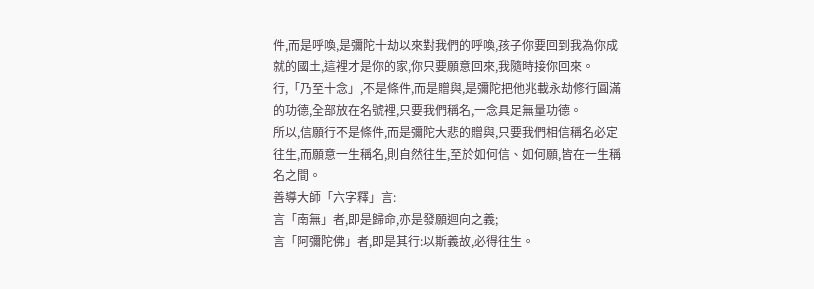件,而是呼喚,是彌陀十劫以來對我們的呼喚,孩子你要回到我為你成就的國土,這裡才是你的家,你只要願意回來,我隨時接你回來。
行,「乃至十念」,不是條件,而是贈與,是彌陀把他兆載永劫修行圓滿的功德,全部放在名號裡,只要我們稱名,一念具足無量功德。
所以,信願行不是條件,而是彌陀大悲的贈與,只要我們相信稱名必定往生,而願意一生稱名,則自然往生,至於如何信、如何願,皆在一生稱名之間。
善導大師「六字釋」言:
言「南無」者,即是歸命,亦是發願迴向之義;
言「阿彌陀佛」者,即是其行:以斯義故,必得往生。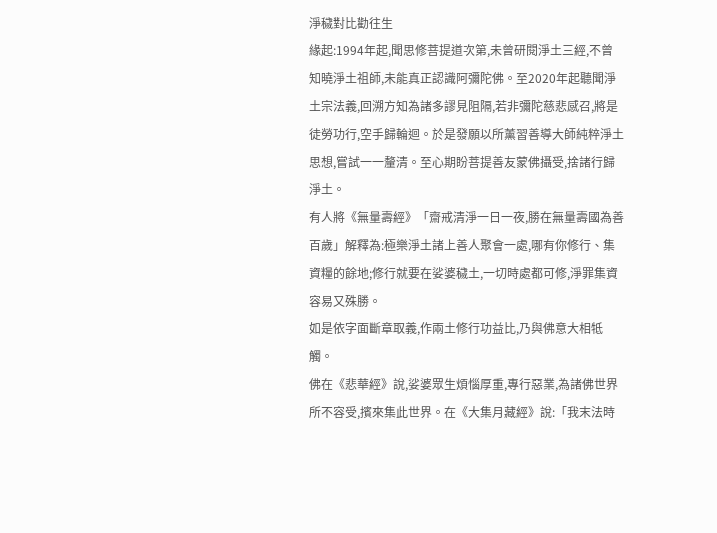淨穢對比勸往生
緣起:1994年起,聞思修菩提道次第,未曾研閱淨土三經,不曾知曉淨土祖師,未能真正認識阿彌陀佛。至2020年起聽聞淨土宗法義,回溯方知為諸多謬見阻隔,若非彌陀慈悲感召,將是徒勞功行,空手歸輪迴。於是發願以所薰習善導大師純粹淨土思想,嘗試一一釐清。至心期盼菩提善友蒙佛攝受,捨諸行歸淨土。
有人將《無量壽經》「齋戒清淨一日一夜,勝在無量壽國為善百歲」解釋為:極樂淨土諸上善人聚會一處,哪有你修行、集資糧的餘地;修行就要在娑婆穢土,一切時處都可修,淨罪集資容易又殊勝。
如是依字面斷章取義,作兩土修行功益比,乃與佛意大相牴觸。
佛在《悲華經》說,娑婆眾生煩惱厚重,專行惡業,為諸佛世界所不容受,擯來集此世界。在《大集月藏經》說:「我末法時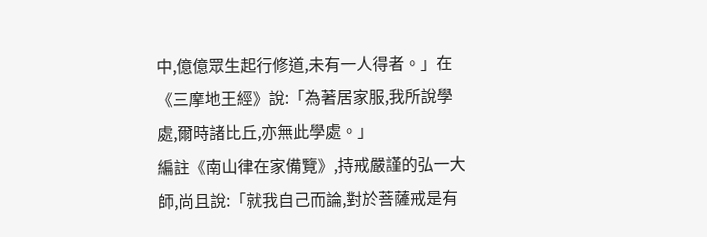中,億億眾生起行修道,未有一人得者。」在《三摩地王經》說:「為著居家服,我所說學處,爾時諸比丘,亦無此學處。」
編註《南山律在家備覽》,持戒嚴謹的弘一大師,尚且說:「就我自己而論,對於菩薩戒是有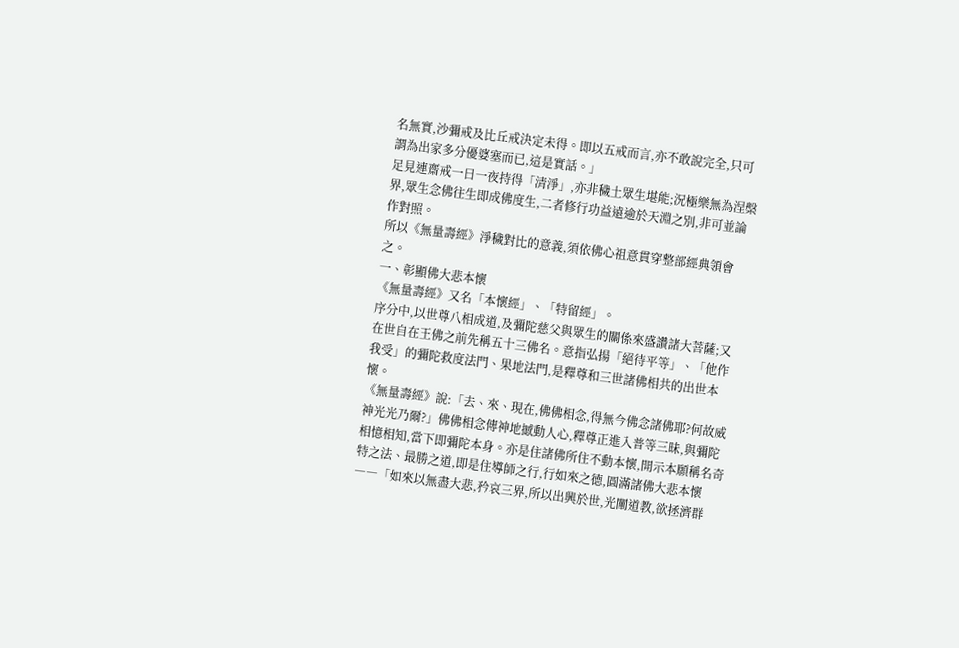名無實,沙彌戒及比丘戒決定未得。即以五戒而言,亦不敢說完全,只可謂為出家多分優婆塞而已,這是實話。」
足見連齋戒一日一夜持得「清淨」,亦非穢土眾生堪能;況極樂無為涅槃界,眾生念佛往生即成佛度生,二者修行功益遠逾於天淵之別,非可並論作對照。
所以《無量壽經》淨穢對比的意義,須依佛心祖意貫穿整部經典領會之。
一、彰顯佛大悲本懷
《無量壽經》又名「本懷經」、「特留經」。
序分中,以世尊八相成道,及彌陀慈父與眾生的關係來盛讚諸大菩薩;又在世自在王佛之前先稱五十三佛名。意指弘揚「絕待平等」、「他作我受」的彌陀救度法門、果地法門,是釋尊和三世諸佛相共的出世本懷。
《無量壽經》說:「去、來、現在,佛佛相念,得無今佛念諸佛耶?何故威神光光乃爾?」佛佛相念傳神地撼動人心,釋尊正進入普等三昧,與彌陀相憶相知,當下即彌陀本身。亦是住諸佛所住不動本懷,開示本願稱名奇特之法、最勝之道,即是住導師之行,行如來之德,圓滿諸佛大悲本懷――「如來以無盡大悲,矜哀三界,所以出興於世,光闡道教,欲拯濟群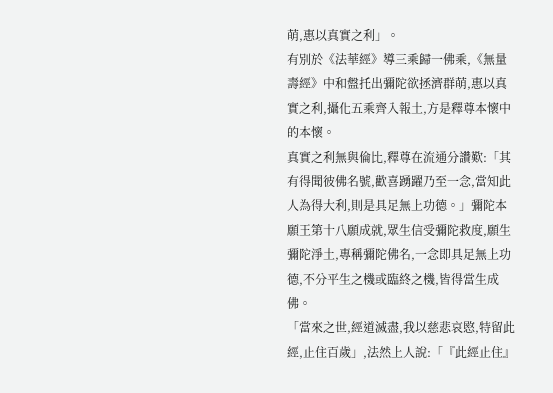萌,惠以真實之利」。
有別於《法華經》導三乘歸一佛乘,《無量壽經》中和盤托出彌陀欲拯濟群萌,惠以真實之利,攝化五乘齊入報土,方是釋尊本懷中的本懷。
真實之利無與倫比,釋尊在流通分讚歎:「其有得聞彼佛名號,歡喜踴躍乃至一念,當知此人為得大利,則是具足無上功德。」彌陀本願王第十八願成就,眾生信受彌陀救度,願生彌陀淨土,專稱彌陀佛名,一念即具足無上功德,不分平生之機或臨終之機,皆得當生成佛。
「當來之世,經道滅盡,我以慈悲哀愍,特留此經,止住百歲」,法然上人說:「『此經止住』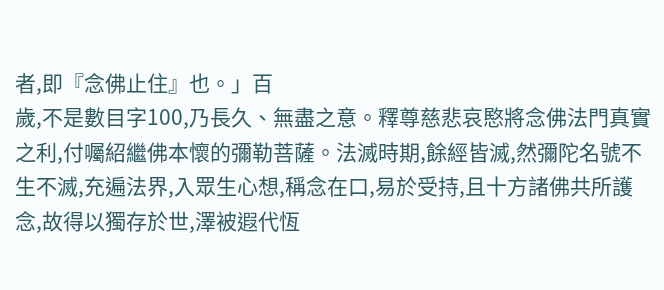者,即『念佛止住』也。」百
歲,不是數目字100,乃長久、無盡之意。釋尊慈悲哀愍將念佛法門真實之利,付囑紹繼佛本懷的彌勒菩薩。法滅時期,餘經皆滅,然彌陀名號不生不滅,充遍法界,入眾生心想,稱念在口,易於受持,且十方諸佛共所護念,故得以獨存於世,澤被遐代恆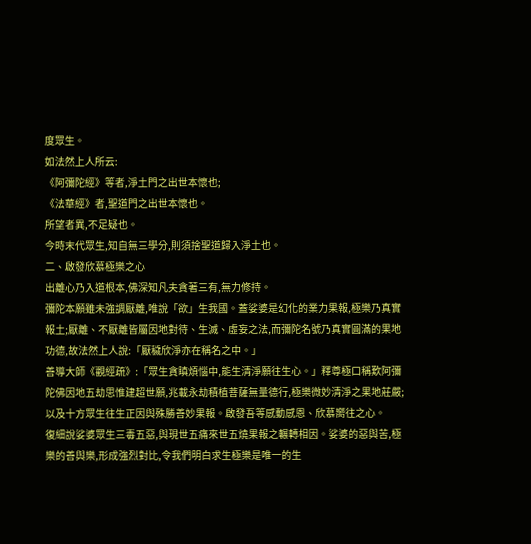度眾生。
如法然上人所云:
《阿彌陀經》等者,淨土門之出世本懷也;
《法華經》者,聖道門之出世本懷也。
所望者異,不足疑也。
今時末代眾生,知自無三學分,則須捨聖道歸入淨土也。
二、啟發欣慕極樂之心
出離心乃入道根本,佛深知凡夫貪著三有,無力修持。
彌陀本願雖未強調厭離,唯說「欲」生我國。蓋娑婆是幻化的業力果報,極樂乃真實報土;厭離、不厭離皆屬因地對待、生滅、虛妄之法,而彌陀名號乃真實圓滿的果地功德,故法然上人說:「厭穢欣淨亦在稱名之中。」
善導大師《觀經疏》:「眾生貪瞋煩惱中,能生清淨願往生心。」釋尊極口稱歎阿彌陀佛因地五劫思惟建超世願,兆載永劫積植菩薩無量德行,極樂微妙清淨之果地莊嚴;以及十方眾生往生正因與殊勝善妙果報。啟發吾等感動感恩、欣慕嚮往之心。
復細說娑婆眾生三毒五惡,與現世五痛來世五燒果報之輾轉相因。娑婆的惡與苦,極樂的善與樂,形成強烈對比,令我們明白求生極樂是唯一的生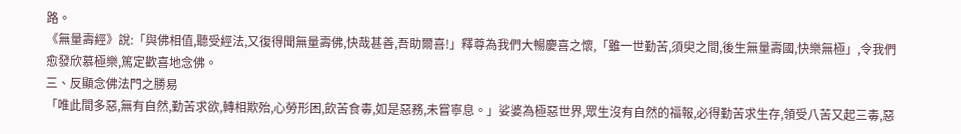路。
《無量壽經》說:「與佛相值,聽受經法,又復得聞無量壽佛,快哉甚善,吾助爾喜!」釋尊為我們大暢慶喜之懷,「雖一世勤苦,須臾之間,後生無量壽國,快樂無極」,令我們愈發欣慕極樂,篤定歡喜地念佛。
三、反顯念佛法門之勝易
「唯此間多惡,無有自然,勤苦求欲,轉相欺殆,心勞形困,飲苦食毒,如是惡務,未嘗寧息。」娑婆為極惡世界,眾生沒有自然的福報,必得勤苦求生存,領受八苦又起三毒,惡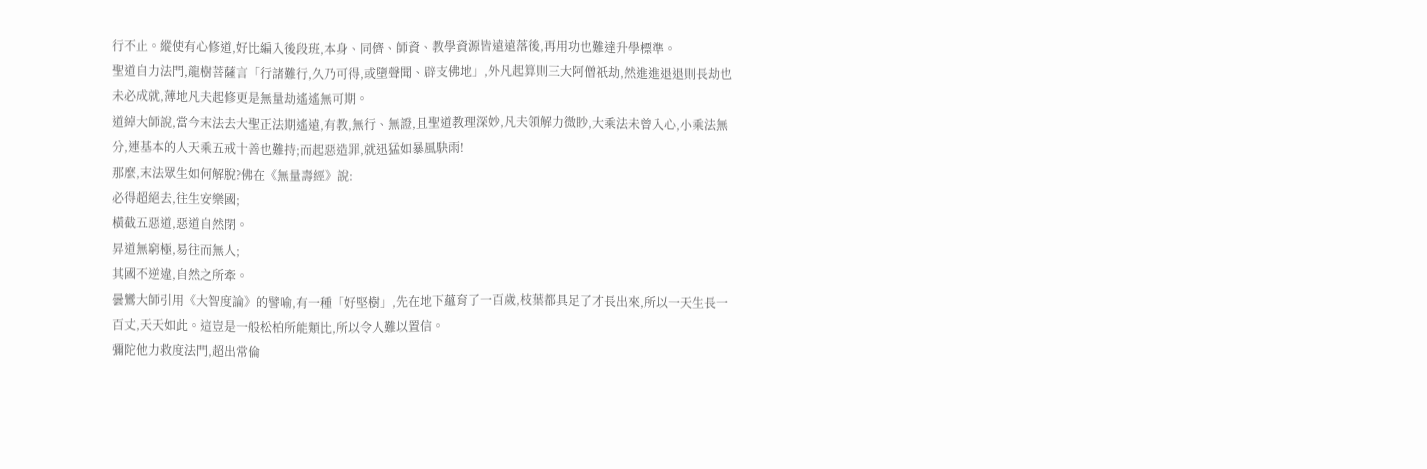行不止。縱使有心修道,好比編入後段班,本身、同儕、師資、教學資源皆遠遠落後,再用功也難達升學標準。
聖道自力法門,龍樹菩薩言「行諸難行,久乃可得,或墮聲聞、辟支佛地」,外凡起算則三大阿僧祇劫,然進進退退則長劫也未必成就,薄地凡夫起修更是無量劫遙遙無可期。
道綽大師說,當今末法去大聖正法期遙遠,有教,無行、無證,且聖道教理深妙,凡夫領解力微眇,大乘法未曾入心,小乘法無分,連基本的人天乘五戒十善也難持;而起惡造罪,就迅猛如暴風駃雨!
那麼,末法眾生如何解脫?佛在《無量壽經》說:
必得超絕去,往生安樂國;
橫截五惡道,惡道自然閉。
昇道無窮極,易往而無人;
其國不逆違,自然之所牽。
曇鸞大師引用《大智度論》的譬喻,有一種「好堅樹」,先在地下蘊育了一百歲,枝葉都具足了才長出來,所以一天生長一百丈,天天如此。這豈是一般松柏所能類比,所以令人難以置信。
彌陀他力救度法門,超出常倫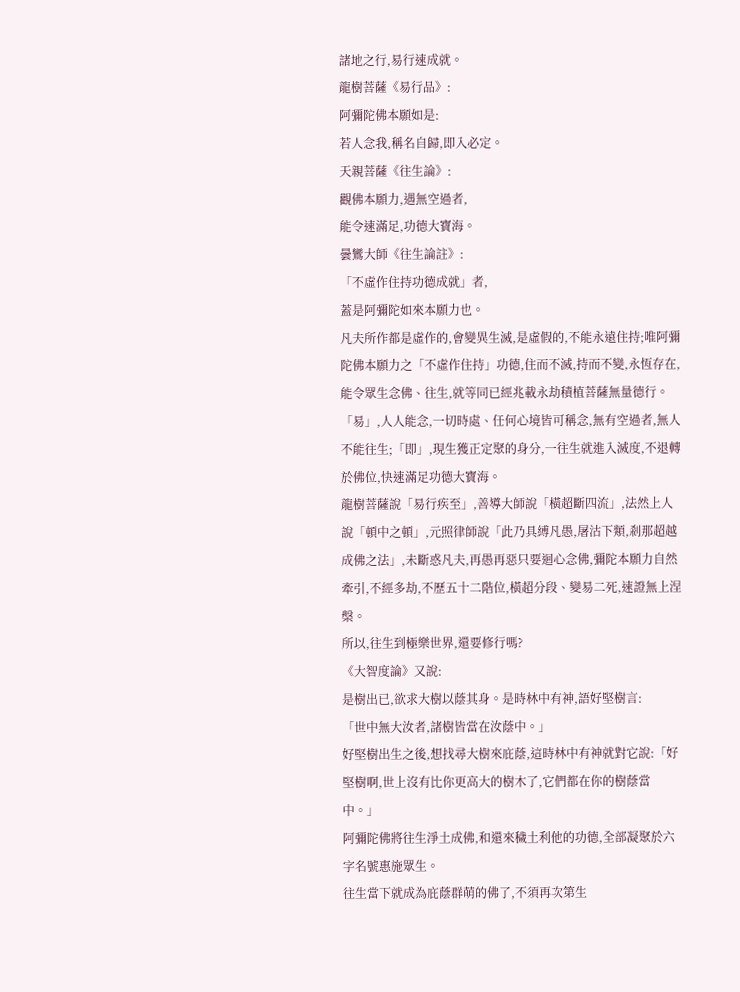諸地之行,易行速成就。
龍樹菩薩《易行品》:
阿彌陀佛本願如是:
若人念我,稱名自歸,即入必定。
天親菩薩《往生論》:
觀佛本願力,遇無空過者,
能令速滿足,功德大寶海。
曇鸞大師《往生論註》:
「不虛作住持功德成就」者,
蓋是阿彌陀如來本願力也。
凡夫所作都是虛作的,會變異生滅,是虛假的,不能永遠住持;唯阿彌陀佛本願力之「不虛作住持」功德,住而不滅,持而不變,永恆存在,能令眾生念佛、往生,就等同已經兆載永劫積植菩薩無量德行。「易」,人人能念,一切時處、任何心境皆可稱念,無有空過者,無人不能往生;「即」,現生獲正定聚的身分,一往生就進入滅度,不退轉於佛位,快速滿足功德大寶海。
龍樹菩薩說「易行疾至」,善導大師說「橫超斷四流」,法然上人說「頓中之頓」,元照律師說「此乃具縛凡愚,屠沽下類,剎那超越成佛之法」,未斷惑凡夫,再愚再惡只要迴心念佛,彌陀本願力自然牽引,不經多劫,不歷五十二階位,橫超分段、變易二死,速證無上涅槃。
所以,往生到極樂世界,還要修行嗎?
《大智度論》又說:
是樹出已,欲求大樹以蔭其身。是時林中有神,語好堅樹言:
「世中無大汝者,諸樹皆當在汝蔭中。」
好堅樹出生之後,想找尋大樹來庇蔭,這時林中有神就對它說:「好堅樹啊,世上沒有比你更高大的樹木了,它們都在你的樹蔭當中。」
阿彌陀佛將往生淨土成佛,和還來穢土利他的功德,全部凝聚於六字名號惠施眾生。
往生當下就成為庇蔭群萌的佛了,不須再次第生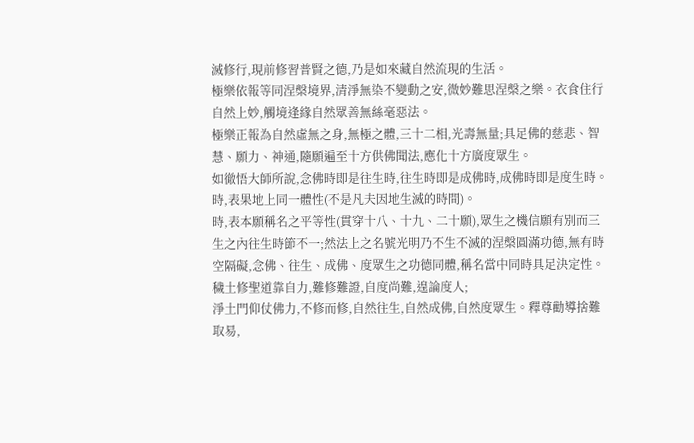滅修行,現前修習普賢之德,乃是如來藏自然流現的生活。
極樂依報等同涅槃境界,清淨無染不變動之安,微妙難思涅槃之樂。衣食住行自然上妙,觸境逢緣自然眾善無絲毫惡法。
極樂正報為自然虛無之身,無極之體,三十二相,光壽無量;具足佛的慈悲、智慧、願力、神通,隨願遍至十方供佛聞法,應化十方廣度眾生。
如徹悟大師所說,念佛時即是往生時,往生時即是成佛時,成佛時即是度生時。
時,表果地上同一體性(不是凡夫因地生滅的時間)。
時,表本願稱名之平等性(貫穿十八、十九、二十願),眾生之機信願有別而三生之內往生時節不一;然法上之名號光明乃不生不滅的涅槃圓滿功德,無有時空隔礙,念佛、往生、成佛、度眾生之功德同體,稱名當中同時具足決定性。
穢土修聖道靠自力,難修難證,自度尚難,遑論度人;
淨土門仰仗佛力,不修而修,自然往生,自然成佛,自然度眾生。釋尊勸導捨難取易,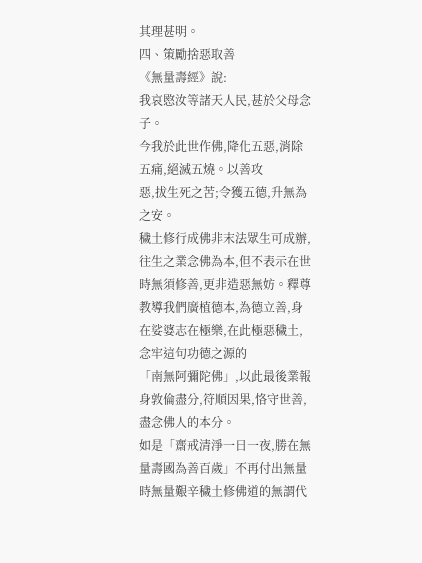其理甚明。
四、策勵捨惡取善
《無量壽經》說:
我哀愍汝等諸天人民,甚於父母念子。
今我於此世作佛,降化五惡,消除五痛,絕滅五燒。以善攻
惡,拔生死之苦;令獲五德,升無為之安。
穢土修行成佛非末法眾生可成辦,往生之業念佛為本,但不表示在世時無須修善,更非造惡無妨。釋尊教導我們廣植德本,為德立善,身在娑婆志在極樂,在此極惡穢土,念牢這句功德之源的
「南無阿彌陀佛」,以此最後業報身敦倫盡分,符順因果,恪守世善,盡念佛人的本分。
如是「齋戒清淨一日一夜,勝在無量壽國為善百歲」不再付出無量時無量艱辛穢土修佛道的無謂代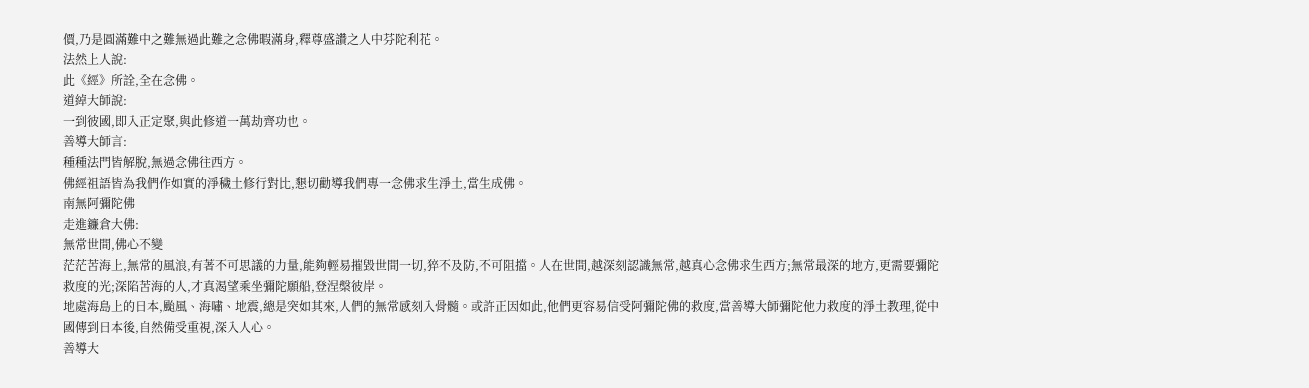價,乃是圓滿難中之難無過此難之念佛暇滿身,釋尊盛讚之人中芬陀利花。
法然上人說:
此《經》所詮,全在念佛。
道綽大師說:
一到彼國,即入正定聚,與此修道一萬劫齊功也。
善導大師言:
種種法門皆解脫,無過念佛往西方。
佛經祖語皆為我們作如實的淨穢土修行對比,懇切勸導我們專一念佛求生淨土,當生成佛。
南無阿彌陀佛
走進鐮倉大佛:
無常世間,佛心不變
茫茫苦海上,無常的風浪,有著不可思議的力量,能夠輕易摧毀世間一切,猝不及防,不可阻擋。人在世間,越深刻認識無常,越真心念佛求生西方;無常最深的地方,更需要彌陀救度的光;深陷苦海的人,才真渴望乘坐彌陀願船,登涅槃彼岸。
地處海島上的日本,颱風、海嘯、地震,總是突如其來,人們的無常感刻入骨髓。或許正因如此,他們更容易信受阿彌陀佛的救度,當善導大師彌陀他力救度的淨土教理,從中國傳到日本後,自然備受重視,深入人心。
善導大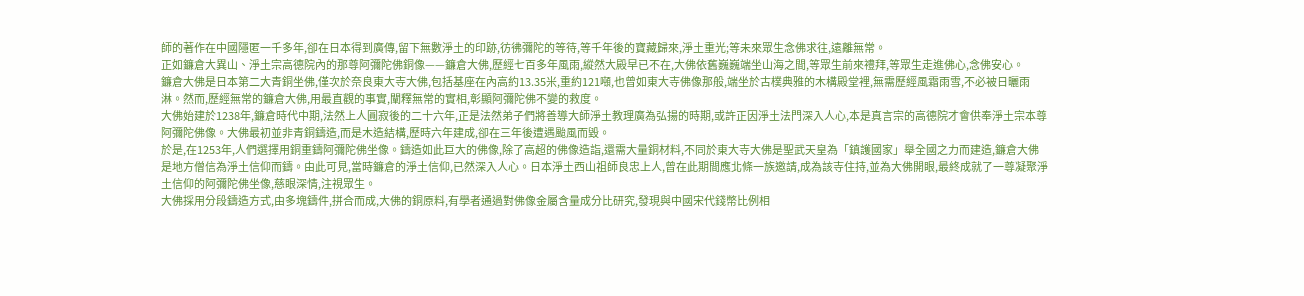師的著作在中國隱匿一千多年,卻在日本得到廣傳,留下無數淨土的印跡,彷彿彌陀的等待,等千年後的寶藏歸來,淨土重光;等未來眾生念佛求往,遠離無常。
正如鐮倉大異山、淨土宗高德院內的那尊阿彌陀佛銅像——鐮倉大佛,歷經七百多年風雨,縱然大殿早已不在,大佛依舊巍巍端坐山海之間,等眾生前來禮拜,等眾生走進佛心,念佛安心。
鐮倉大佛是日本第二大青銅坐佛,僅次於奈良東大寺大佛,包括基座在內高約13.35米,重約121噸,也曾如東大寺佛像那般,端坐於古樸典雅的木構殿堂裡,無需歷經風霜雨雪,不必被日曬雨淋。然而,歷經無常的鐮倉大佛,用最直觀的事實,闡釋無常的實相,彰顯阿彌陀佛不變的救度。
大佛始建於1238年,鐮倉時代中期,法然上人圓寂後的二十六年,正是法然弟子們將善導大師淨土教理廣為弘揚的時期,或許正因淨土法門深入人心,本是真言宗的高德院才會供奉淨土宗本尊阿彌陀佛像。大佛最初並非青銅鑄造,而是木造結構,歷時六年建成,卻在三年後遭遇颱風而毀。
於是,在1253年,人們選擇用銅重鑄阿彌陀佛坐像。鑄造如此巨大的佛像,除了高超的佛像造詣,還需大量銅材料,不同於東大寺大佛是聖武天皇為「鎮護國家」舉全國之力而建造,鐮倉大佛是地方僧信為淨土信仰而鑄。由此可見,當時鐮倉的淨土信仰,已然深入人心。日本淨土西山祖師良忠上人,曾在此期間應北條一族邀請,成為該寺住持,並為大佛開眼,最終成就了一尊凝聚淨土信仰的阿彌陀佛坐像,慈眼深情,注視眾生。
大佛採用分段鑄造方式,由多塊鑄件,拼合而成,大佛的銅原料,有學者通過對佛像金屬含量成分比研究,發現與中國宋代錢幣比例相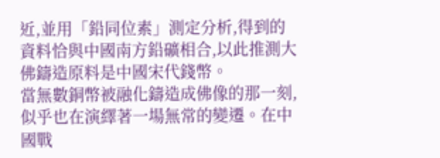近,並用「鉛同位素」測定分析,得到的資料恰與中國南方鉛礦相合,以此推測大佛鑄造原料是中國宋代錢幣。
當無數銅幣被融化鑄造成佛像的那一刻,似乎也在演繹著一場無常的變遷。在中國戰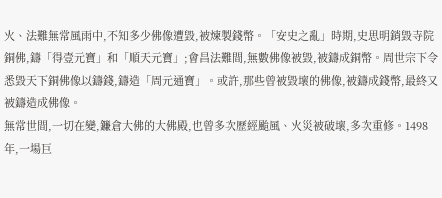火、法難無常風雨中,不知多少佛像遭毀,被煉製錢幣。「安史之亂」時期,史思明銷毀寺院銅佛,鑄「得壹元寶」和「順天元寶」;會昌法難間,無數佛像被毀,被鑄成銅幣。周世宗下令悉毀天下銅佛像以鑄錢,鑄造「周元通寶」。或許,那些曾被毀壞的佛像,被鑄成錢幣,最終又被鑄造成佛像。
無常世間,一切在變,鐮倉大佛的大佛殿,也曾多次歷經颱風、火災被破壞,多次重修。1498年,一場巨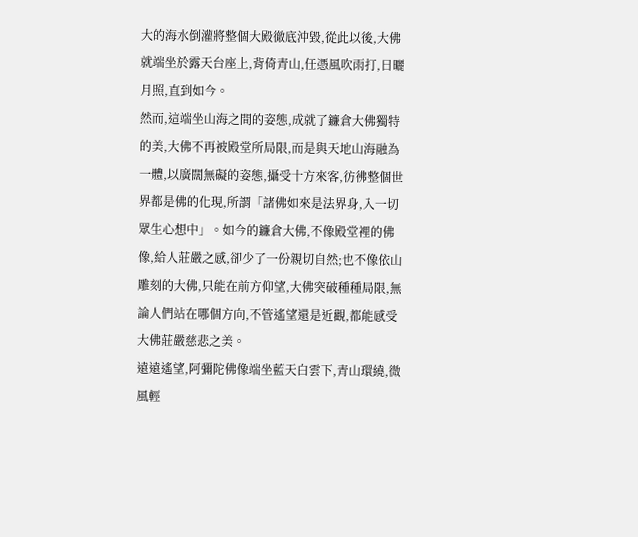大的海水倒灌將整個大殿徹底沖毀,從此以後,大佛就端坐於露天台座上,背倚青山,任憑風吹雨打,日曬月照,直到如今。
然而,這端坐山海之間的姿態,成就了鐮倉大佛獨特的美,大佛不再被殿堂所局限,而是與天地山海融為一體,以廣闊無礙的姿態,攝受十方來客,彷彿整個世界都是佛的化現,所謂「諸佛如來是法界身,入一切眾生心想中」。如今的鐮倉大佛,不像殿堂裡的佛像,給人莊嚴之感,卻少了一份親切自然;也不像依山雕刻的大佛,只能在前方仰望,大佛突破種種局限,無論人們站在哪個方向,不管遙望還是近觀,都能感受大佛莊嚴慈悲之美。
遠遠遙望,阿彌陀佛像端坐藍天白雲下,青山環繞,微風輕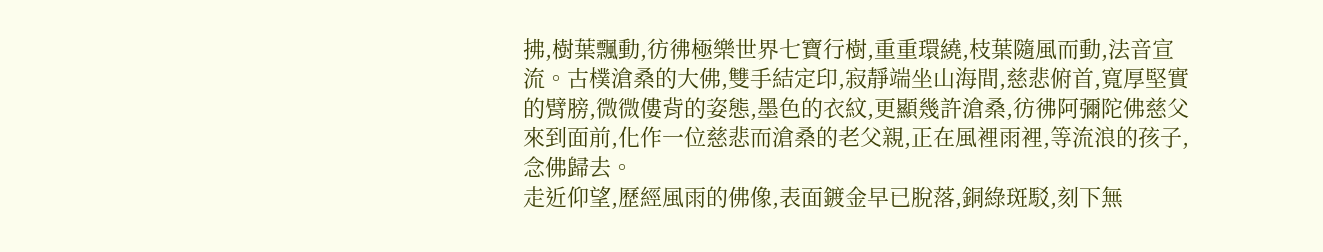拂,樹葉飄動,彷彿極樂世界七寶行樹,重重環繞,枝葉隨風而動,法音宣流。古樸滄桑的大佛,雙手結定印,寂靜端坐山海間,慈悲俯首,寬厚堅實的臂膀,微微僂背的姿態,墨色的衣紋,更顯幾許滄桑,彷彿阿彌陀佛慈父來到面前,化作一位慈悲而滄桑的老父親,正在風裡雨裡,等流浪的孩子,念佛歸去。
走近仰望,歷經風雨的佛像,表面鍍金早已脫落,銅綠斑駁,刻下無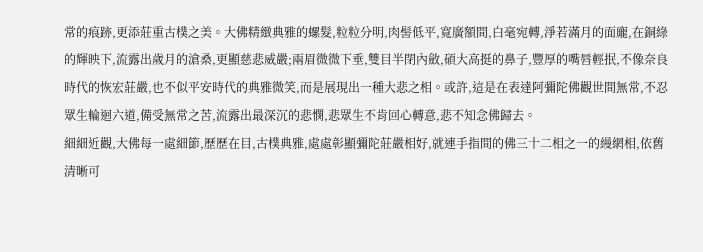常的痕跡,更添莊重古樸之美。大佛精緻典雅的螺髮,粒粒分明,肉髻低平,寬廣額間,白毫宛轉,淨若滿月的面龐,在銅綠的輝映下,流露出歲月的滄桑,更顯慈悲威嚴;兩眉微微下垂,雙目半閉內斂,碩大高挺的鼻子,豐厚的嘴唇輕抿,不像奈良時代的恢宏莊嚴,也不似平安時代的典雅微笑,而是展現出一種大悲之相。或許,這是在表達阿彌陀佛觀世間無常,不忍眾生輪迴六道,備受無常之苦,流露出最深沉的悲憫,悲眾生不肯回心轉意,悲不知念佛歸去。
細細近觀,大佛每一處細節,歷歷在目,古樸典雅,處處彰顯彌陀莊嚴相好,就連手指間的佛三十二相之一的縵網相,依舊清晰可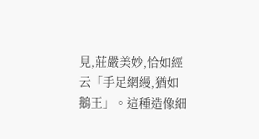見,莊嚴美妙,恰如經云「手足網縵,猶如鵝王」。這種造像細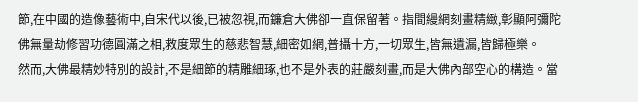節,在中國的造像藝術中,自宋代以後,已被忽視,而鐮倉大佛卻一直保留著。指間縵網刻畫精緻,彰顯阿彌陀佛無量劫修習功德圓滿之相,救度眾生的慈悲智慧,細密如網,普攝十方,一切眾生,皆無遺漏,皆歸極樂。
然而,大佛最精妙特別的設計,不是細節的精雕細琢,也不是外表的莊嚴刻畫,而是大佛內部空心的構造。當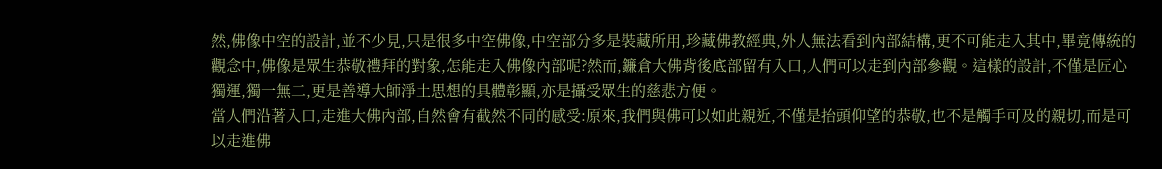然,佛像中空的設計,並不少見,只是很多中空佛像,中空部分多是裝藏所用,珍藏佛教經典,外人無法看到內部結構,更不可能走入其中,畢竟傳統的觀念中,佛像是眾生恭敬禮拜的對象,怎能走入佛像內部呢?然而,鐮倉大佛背後底部留有入口,人們可以走到內部參觀。這樣的設計,不僅是匠心獨運,獨一無二,更是善導大師淨土思想的具體彰顯,亦是攝受眾生的慈悲方便。
當人們沿著入口,走進大佛內部,自然會有截然不同的感受:原來,我們與佛可以如此親近,不僅是抬頭仰望的恭敬,也不是觸手可及的親切,而是可以走進佛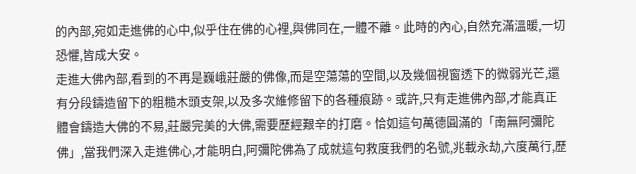的內部,宛如走進佛的心中,似乎住在佛的心裡,與佛同在,一體不離。此時的內心,自然充滿溫暖,一切恐懼,皆成大安。
走進大佛內部,看到的不再是巍峨莊嚴的佛像,而是空蕩蕩的空間,以及幾個視窗透下的微弱光芒,還有分段鑄造留下的粗糙木頭支架,以及多次維修留下的各種痕跡。或許,只有走進佛內部,才能真正體會鑄造大佛的不易,莊嚴完美的大佛,需要歷經艱辛的打磨。恰如這句萬德圓滿的「南無阿彌陀佛」,當我們深入走進佛心,才能明白,阿彌陀佛為了成就這句救度我們的名號,兆載永劫,六度萬行,歷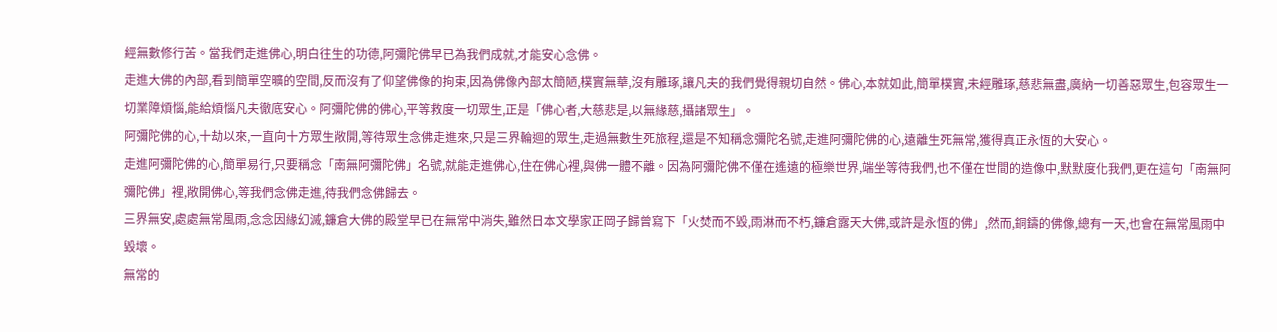經無數修行苦。當我們走進佛心,明白往生的功德,阿彌陀佛早已為我們成就,才能安心念佛。
走進大佛的內部,看到簡單空曠的空間,反而沒有了仰望佛像的拘束,因為佛像內部太簡陋,樸實無華,沒有雕琢,讓凡夫的我們覺得親切自然。佛心,本就如此,簡單樸實,未經雕琢,慈悲無盡,廣納一切善惡眾生,包容眾生一切業障煩惱,能給煩惱凡夫徹底安心。阿彌陀佛的佛心,平等救度一切眾生,正是「佛心者,大慈悲是,以無緣慈,攝諸眾生」。
阿彌陀佛的心,十劫以來,一直向十方眾生敞開,等待眾生念佛走進來,只是三界輪迴的眾生,走過無數生死旅程,還是不知稱念彌陀名號,走進阿彌陀佛的心,遠離生死無常,獲得真正永恆的大安心。
走進阿彌陀佛的心,簡單易行,只要稱念「南無阿彌陀佛」名號,就能走進佛心,住在佛心裡,與佛一體不離。因為阿彌陀佛不僅在遙遠的極樂世界,端坐等待我們,也不僅在世間的造像中,默默度化我們,更在這句「南無阿彌陀佛」裡,敞開佛心,等我們念佛走進,待我們念佛歸去。
三界無安,處處無常風雨,念念因緣幻滅,鐮倉大佛的殿堂早已在無常中消失,雖然日本文學家正岡子歸曾寫下「火焚而不毀,雨淋而不朽,鐮倉露天大佛,或許是永恆的佛」,然而,銅鑄的佛像,總有一天,也會在無常風雨中毀壞。
無常的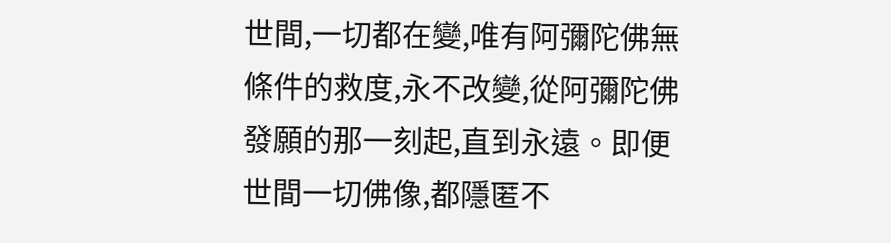世間,一切都在變,唯有阿彌陀佛無條件的救度,永不改變,從阿彌陀佛發願的那一刻起,直到永遠。即便世間一切佛像,都隱匿不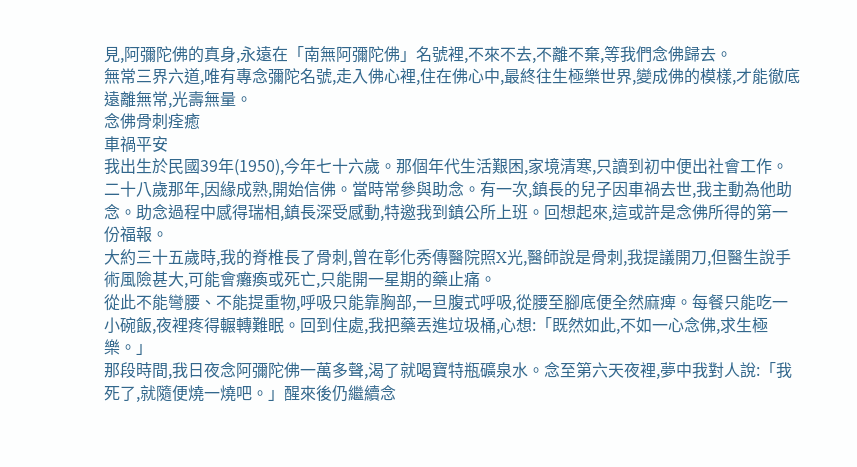見,阿彌陀佛的真身,永遠在「南無阿彌陀佛」名號裡,不來不去,不離不棄,等我們念佛歸去。
無常三界六道,唯有專念彌陀名號,走入佛心裡,住在佛心中,最終往生極樂世界,變成佛的模樣,才能徹底遠離無常,光壽無量。
念佛骨刺痊癒
車禍平安
我出生於民國39年(1950),今年七十六歲。那個年代生活艱困,家境清寒,只讀到初中便出社會工作。
二十八歲那年,因緣成熟,開始信佛。當時常參與助念。有一次,鎮長的兒子因車禍去世,我主動為他助念。助念過程中感得瑞相,鎮長深受感動,特邀我到鎮公所上班。回想起來,這或許是念佛所得的第一份福報。
大約三十五歲時,我的脊椎長了骨刺,曾在彰化秀傳醫院照X光,醫師說是骨刺,我提議開刀,但醫生說手術風險甚大,可能會癱瘓或死亡,只能開一星期的藥止痛。
從此不能彎腰、不能提重物,呼吸只能靠胸部,一旦腹式呼吸,從腰至腳底便全然麻痺。每餐只能吃一小碗飯,夜裡疼得輾轉難眠。回到住處,我把藥丟進垃圾桶,心想:「既然如此,不如一心念佛,求生極樂。」
那段時間,我日夜念阿彌陀佛一萬多聲,渴了就喝寶特瓶礦泉水。念至第六天夜裡,夢中我對人說:「我死了,就隨便燒一燒吧。」醒來後仍繼續念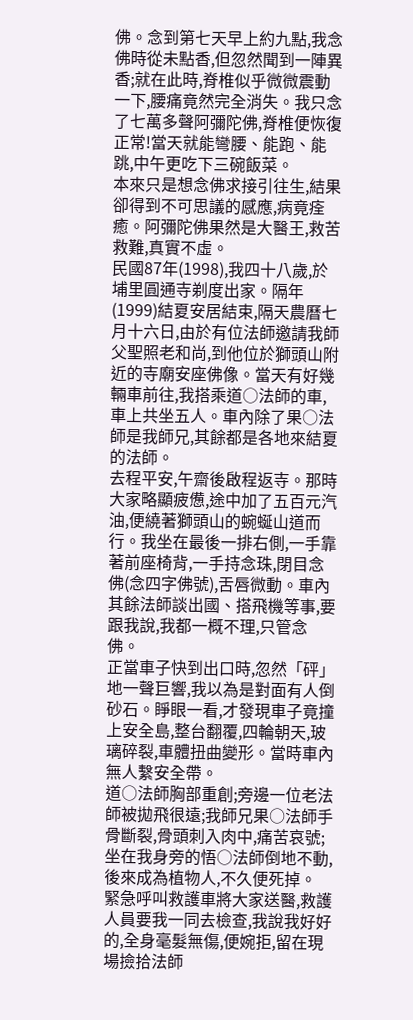佛。念到第七天早上約九點,我念佛時從未點香,但忽然聞到一陣異香;就在此時,脊椎似乎微微震動一下,腰痛竟然完全消失。我只念了七萬多聲阿彌陀佛,脊椎便恢復正常!當天就能彎腰、能跑、能跳,中午更吃下三碗飯菜。
本來只是想念佛求接引往生,結果卻得到不可思議的感應,病竟痊癒。阿彌陀佛果然是大醫王,救苦救難,真實不虛。
民國87年(1998),我四十八歲,於埔里圓通寺剃度出家。隔年(1999)結夏安居結束,隔天農曆七月十六日,由於有位法師邀請我師父聖照老和尚,到他位於獅頭山附近的寺廟安座佛像。當天有好幾輛車前往,我搭乘道○法師的車,車上共坐五人。車內除了果○法師是我師兄,其餘都是各地來結夏的法師。
去程平安,午齋後啟程返寺。那時大家略顯疲憊,途中加了五百元汽油,便繞著獅頭山的蜿蜒山道而行。我坐在最後一排右側,一手靠著前座椅背,一手持念珠,閉目念佛(念四字佛號),舌唇微動。車內其餘法師談出國、搭飛機等事,要跟我說,我都一概不理,只管念佛。
正當車子快到出口時,忽然「砰」地一聲巨響,我以為是對面有人倒砂石。睜眼一看,才發現車子竟撞上安全島,整台翻覆,四輪朝天,玻璃碎裂,車體扭曲變形。當時車內無人繫安全帶。
道○法師胸部重創;旁邊一位老法師被拋飛很遠;我師兄果○法師手骨斷裂,骨頭刺入肉中,痛苦哀號;坐在我身旁的悟○法師倒地不動,後來成為植物人,不久便死掉。
緊急呼叫救護車將大家送醫,救護人員要我一同去檢查,我說我好好的,全身毫髮無傷,便婉拒,留在現場撿拾法師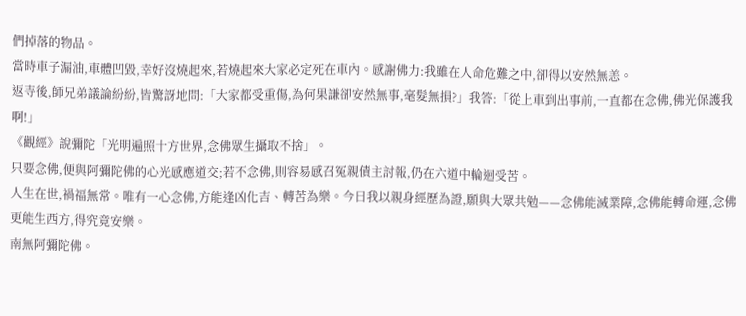們掉落的物品。
當時車子漏油,車體凹毀,幸好沒燒起來,若燒起來大家必定死在車內。感謝佛力:我雖在人命危難之中,卻得以安然無恙。
返寺後,師兄弟議論紛紛,皆驚訝地問:「大家都受重傷,為何果謙卻安然無事,毫髮無損?」我答:「從上車到出事前,一直都在念佛,佛光保護我啊!」
《觀經》說彌陀「光明遍照十方世界,念佛眾生攝取不捨」。
只要念佛,便與阿彌陀佛的心光感應道交;若不念佛,則容易感召冤親債主討報,仍在六道中輪迴受苦。
人生在世,禍福無常。唯有一心念佛,方能逢凶化吉、轉苦為樂。今日我以親身經歷為證,願與大眾共勉——念佛能滅業障,念佛能轉命運,念佛更能生西方,得究竟安樂。
南無阿彌陀佛。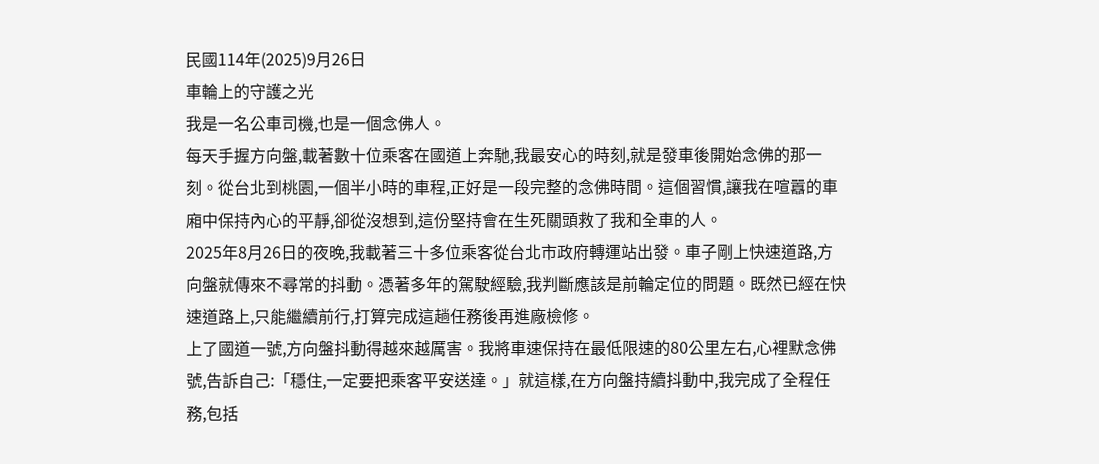民國114年(2025)9月26日
車輪上的守護之光
我是一名公車司機,也是一個念佛人。
每天手握方向盤,載著數十位乘客在國道上奔馳,我最安心的時刻,就是發車後開始念佛的那一刻。從台北到桃園,一個半小時的車程,正好是一段完整的念佛時間。這個習慣,讓我在喧囂的車廂中保持內心的平靜,卻從沒想到,這份堅持會在生死關頭救了我和全車的人。
2025年8月26日的夜晚,我載著三十多位乘客從台北市政府轉運站出發。車子剛上快速道路,方向盤就傳來不尋常的抖動。憑著多年的駕駛經驗,我判斷應該是前輪定位的問題。既然已經在快速道路上,只能繼續前行,打算完成這趟任務後再進廠檢修。
上了國道一號,方向盤抖動得越來越厲害。我將車速保持在最低限速的80公里左右,心裡默念佛號,告訴自己:「穩住,一定要把乘客平安送達。」就這樣,在方向盤持續抖動中,我完成了全程任務,包括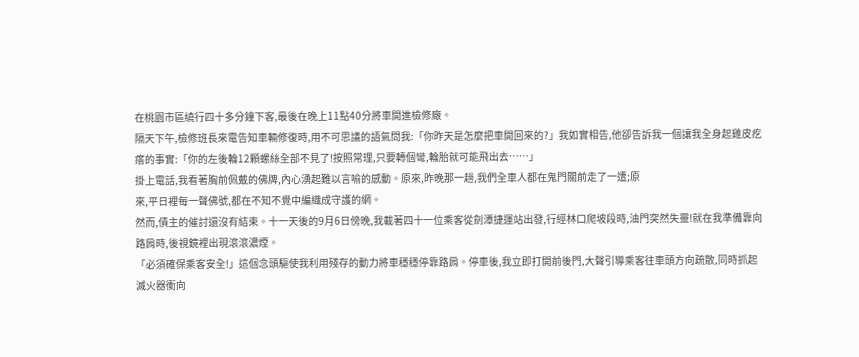在桃園市區繞行四十多分鐘下客,最後在晚上11點40分將車開進檢修廠。
隔天下午,檢修班長來電告知車輛修復時,用不可思議的語氣問我:「你昨天是怎麼把車開回來的?」我如實相告,他卻告訴我一個讓我全身起雞皮疙瘩的事實:「你的左後輪12顆螺絲全部不見了!按照常理,只要轉個彎,輪胎就可能飛出去……」
掛上電話,我看著胸前佩戴的佛牌,內心湧起難以言喻的感動。原來,昨晚那一趟,我們全車人都在鬼門關前走了一遭;原
來,平日裡每一聲佛號,都在不知不覺中編織成守護的網。
然而,債主的催討還沒有結束。十一天後的9月6日傍晚,我載著四十一位乘客從劍潭捷運站出發,行經林口爬坡段時,油門突然失靈!就在我準備靠向路肩時,後視鏡裡出現滾滾濃煙。
「必須確保乘客安全!」這個念頭驅使我利用殘存的動力將車穩穩停靠路肩。停車後,我立即打開前後門,大聲引導乘客往車頭方向疏散,同時抓起滅火器衝向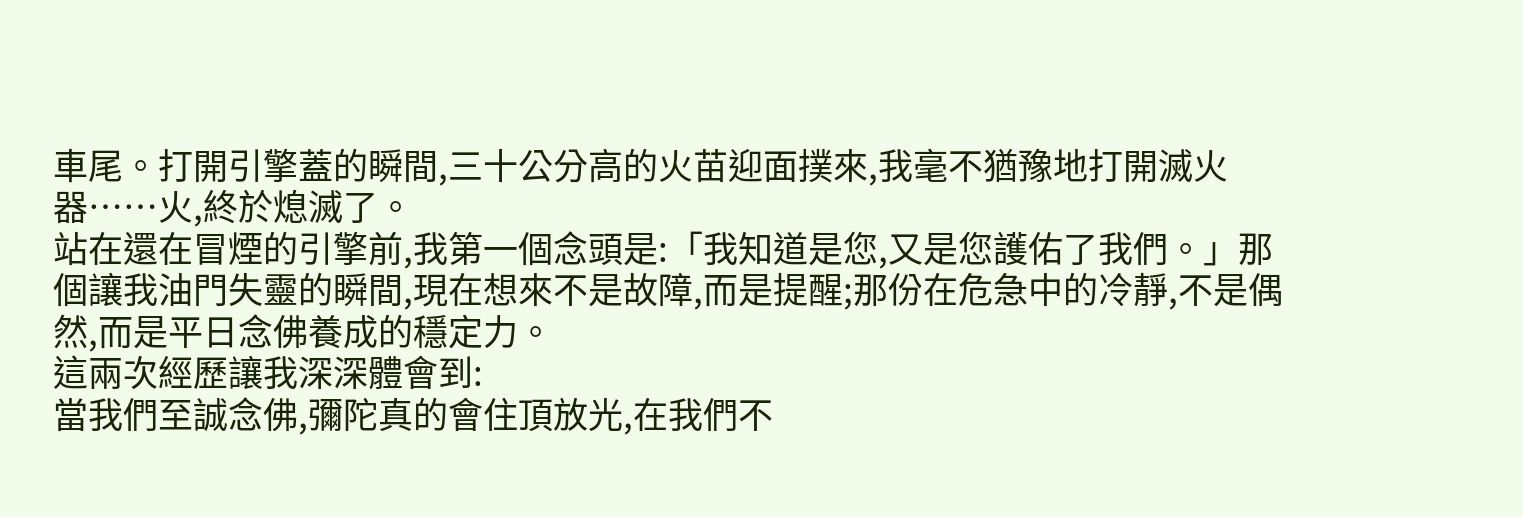車尾。打開引擎蓋的瞬間,三十公分高的火苗迎面撲來,我毫不猶豫地打開滅火器……火,終於熄滅了。
站在還在冒煙的引擎前,我第一個念頭是:「我知道是您,又是您護佑了我們。」那個讓我油門失靈的瞬間,現在想來不是故障,而是提醒;那份在危急中的冷靜,不是偶然,而是平日念佛養成的穩定力。
這兩次經歷讓我深深體會到:
當我們至誠念佛,彌陀真的會住頂放光,在我們不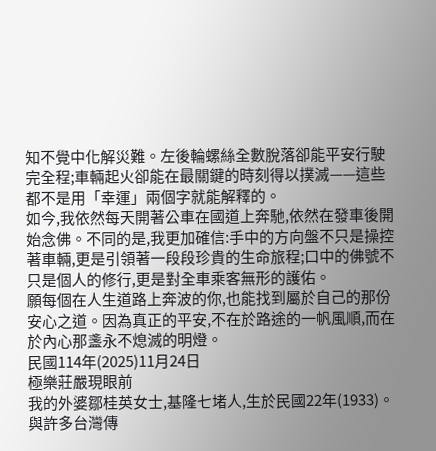知不覺中化解災難。左後輪螺絲全數脫落卻能平安行駛完全程;車輛起火卻能在最關鍵的時刻得以撲滅——這些都不是用「幸運」兩個字就能解釋的。
如今,我依然每天開著公車在國道上奔馳,依然在發車後開始念佛。不同的是,我更加確信:手中的方向盤不只是操控著車輛,更是引領著一段段珍貴的生命旅程;口中的佛號不只是個人的修行,更是對全車乘客無形的護佑。
願每個在人生道路上奔波的你,也能找到屬於自己的那份安心之道。因為真正的平安,不在於路途的一帆風順,而在於內心那盞永不熄滅的明燈。
民國114年(2025)11月24日
極樂莊嚴現眼前
我的外婆鄒桂英女士,基隆七堵人,生於民國22年(1933)。與許多台灣傳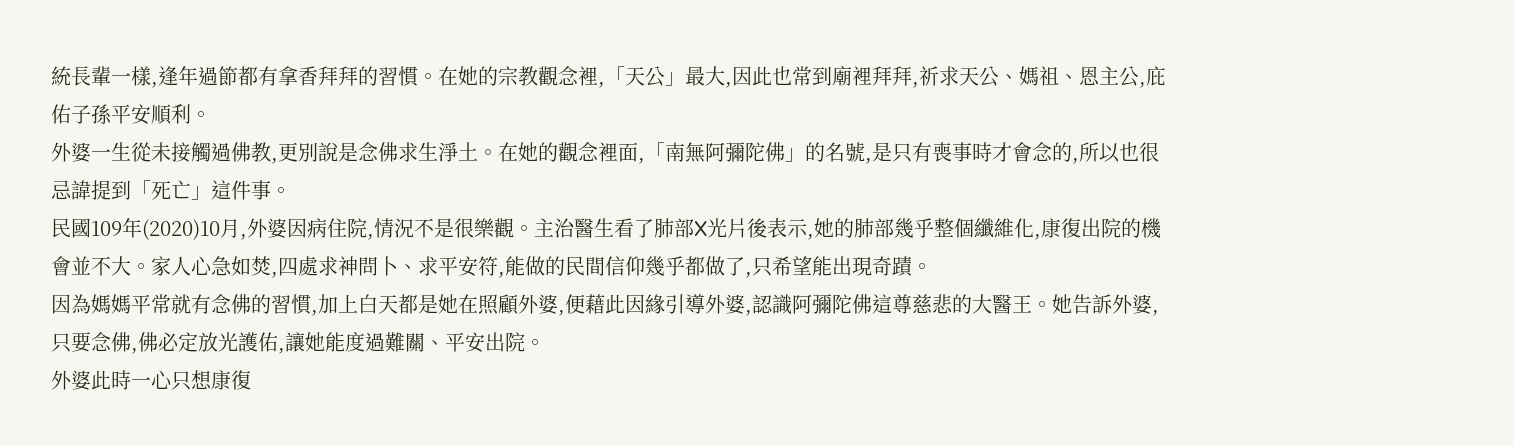統長輩一樣,逢年過節都有拿香拜拜的習慣。在她的宗教觀念裡,「天公」最大,因此也常到廟裡拜拜,祈求天公、媽祖、恩主公,庇佑子孫平安順利。
外婆一生從未接觸過佛教,更別說是念佛求生淨土。在她的觀念裡面,「南無阿彌陀佛」的名號,是只有喪事時才會念的,所以也很忌諱提到「死亡」這件事。
民國109年(2020)10月,外婆因病住院,情況不是很樂觀。主治醫生看了肺部X光片後表示,她的肺部幾乎整個纖維化,康復出院的機會並不大。家人心急如焚,四處求神問卜、求平安符,能做的民間信仰幾乎都做了,只希望能出現奇蹟。
因為媽媽平常就有念佛的習慣,加上白天都是她在照顧外婆,便藉此因緣引導外婆,認識阿彌陀佛這尊慈悲的大醫王。她告訴外婆,只要念佛,佛必定放光護佑,讓她能度過難關、平安出院。
外婆此時一心只想康復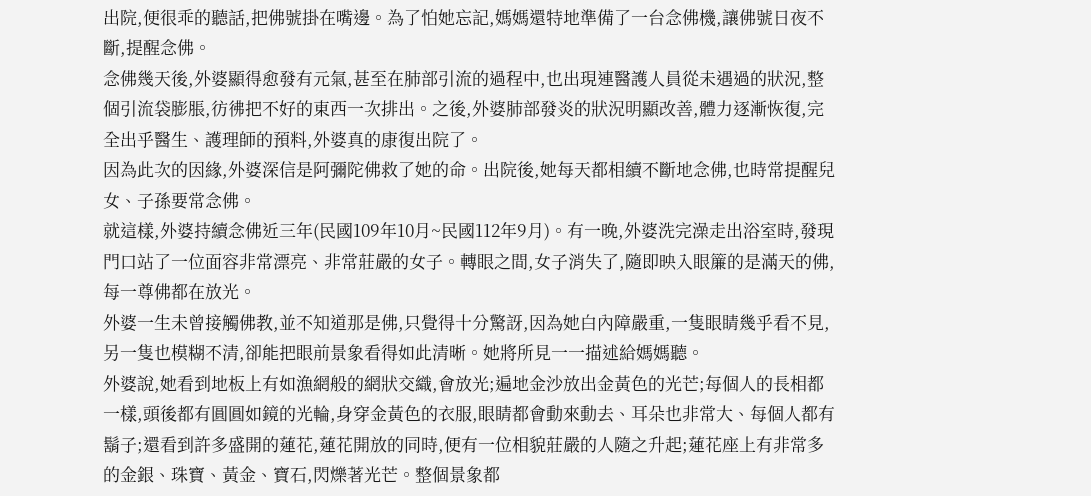出院,便很乖的聽話,把佛號掛在嘴邊。為了怕她忘記,媽媽還特地準備了一台念佛機,讓佛號日夜不斷,提醒念佛。
念佛幾天後,外婆顯得愈發有元氣,甚至在肺部引流的過程中,也出現連醫護人員從未遇過的狀況,整個引流袋膨脹,彷彿把不好的東西一次排出。之後,外婆肺部發炎的狀況明顯改善,體力逐漸恢復,完全出乎醫生、護理師的預料,外婆真的康復出院了。
因為此次的因緣,外婆深信是阿彌陀佛救了她的命。出院後,她每天都相續不斷地念佛,也時常提醒兒女、子孫要常念佛。
就這樣,外婆持續念佛近三年(民國109年10月~民國112年9月)。有一晚,外婆洗完澡走出浴室時,發現門口站了一位面容非常漂亮、非常莊嚴的女子。轉眼之間,女子消失了,隨即映入眼簾的是滿天的佛,每一尊佛都在放光。
外婆一生未曾接觸佛教,並不知道那是佛,只覺得十分驚訝,因為她白內障嚴重,一隻眼睛幾乎看不見,另一隻也模糊不清,卻能把眼前景象看得如此清晰。她將所見一一描述給媽媽聽。
外婆說,她看到地板上有如漁網般的網狀交織,會放光;遍地金沙放出金黃色的光芒;每個人的長相都一樣,頭後都有圓圓如鏡的光輪,身穿金黃色的衣服,眼睛都會動來動去、耳朵也非常大、每個人都有鬍子;還看到許多盛開的蓮花,蓮花開放的同時,便有一位相貌莊嚴的人隨之升起;蓮花座上有非常多的金銀、珠寶、黃金、寶石,閃爍著光芒。整個景象都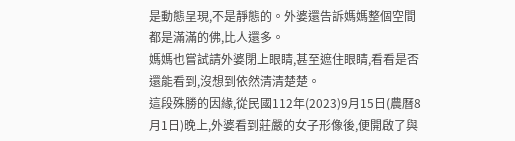是動態呈現,不是靜態的。外婆還告訴媽媽整個空間都是滿滿的佛,比人還多。
媽媽也嘗試請外婆閉上眼睛,甚至遮住眼睛,看看是否還能看到,沒想到依然清清楚楚。
這段殊勝的因緣,從民國112年(2023)9月15日(農曆8月1日)晚上,外婆看到莊嚴的女子形像後,便開啟了與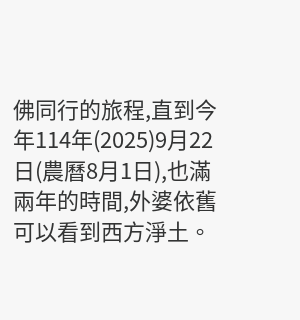佛同行的旅程,直到今年114年(2025)9月22日(農曆8月1日),也滿兩年的時間,外婆依舊可以看到西方淨土。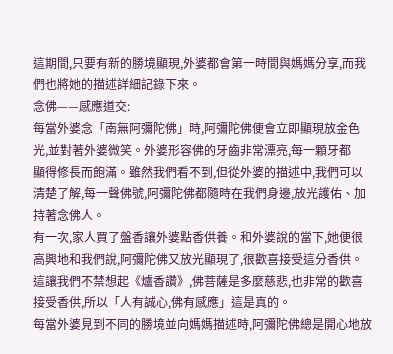這期間,只要有新的勝境顯現,外婆都會第一時間與媽媽分享,而我們也將她的描述詳細記錄下來。
念佛——感應道交:
每當外婆念「南無阿彌陀佛」時,阿彌陀佛便會立即顯現放金色光,並對著外婆微笑。外婆形容佛的牙齒非常漂亮,每一顆牙都
顯得修長而飽滿。雖然我們看不到,但從外婆的描述中,我們可以清楚了解,每一聲佛號,阿彌陀佛都隨時在我們身邊,放光護佑、加持著念佛人。
有一次,家人買了盤香讓外婆點香供養。和外婆說的當下,她便很高興地和我們說,阿彌陀佛又放光顯現了,很歡喜接受這分香供。這讓我們不禁想起《爐香讚》,佛菩薩是多麼慈悲,也非常的歡喜接受香供,所以「人有誠心,佛有感應」這是真的。
每當外婆見到不同的勝境並向媽媽描述時,阿彌陀佛總是開心地放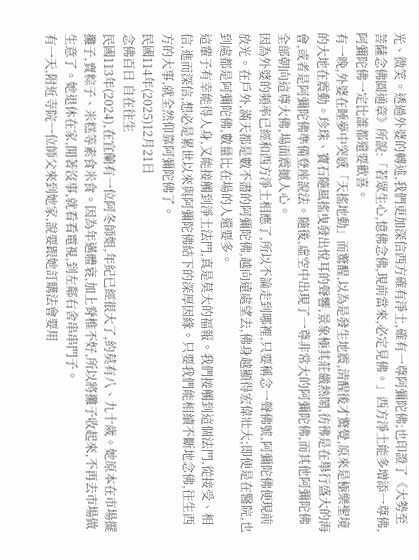光、微笑。透過外婆的轉述,我們更加深信西方確有淨土,確有一尊阿彌陀佛;也印證了《大勢至菩薩念佛圓通章》所說:「若眾生心,憶佛念佛,現前當來,必定見佛。」西方淨土能多增添一尊佛,阿彌陀佛一定比誰都還要歡喜。
有一晚,外婆在睡夢中突感「天搖地動」而驚醒,以為是發生地震,清醒後才驚覺,原來是極樂聖境的大地在震動。珍珠、寶石隨風搖曳發出悅耳的聲響,景象極其莊嚴熱鬧,彷彿是在舉行盛大的海會,或者是阿彌陀佛準備登座說法。隨後,虛空中出現了一尊非常大的阿彌陀佛,而其他阿彌陀佛全部朝向這尊大佛,場面震撼人心。
因為外婆的頻率已經和西方淨土相應了,所以不論走到哪裡,只要稱念一聲佛號,阿彌陀佛便現前放光。在戶外,滿天都是數不盡的阿彌陀佛,越向遠處望去,佛身越顯得宏偉壯大;即便是在醫院,也到處都是阿彌陀佛,數量比在場的人還要多。
這輩子有幸能得人身,又能接觸到淨土法門,真是莫大的福報。我們接觸到這個法門,從接受、相信,進而深信,想必是累世以來與阿彌陀佛結下的深厚因緣。只要我們能相續不斷地念佛,往生西方的大事,就全然仰靠阿彌陀佛了。
民國114年(2025)12月21日
念佛百日 自在往生
民國113年(2024),在宜蘭有一位阿冬師姐,年紀已經很大了,約莫有八、九十歲。她原本在市場擺攤子,賣粽子、米糕等素食米食。因為年邁體衰,加上脊椎不好,所以將攤子收起來,不再去市場做生意了。她退休在家,閒著沒事,就看看電視,到左鄰右舍串串門子。
有一天,附近寺院一位師父來到她家,說要跟她訂購法會要用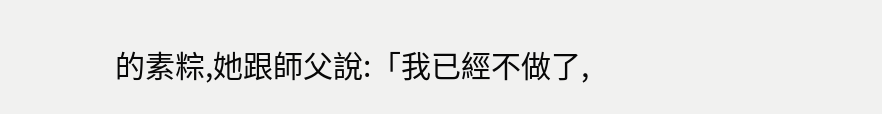的素粽,她跟師父說:「我已經不做了,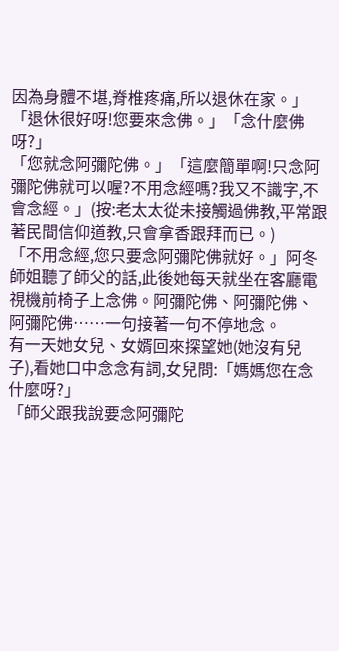因為身體不堪,脊椎疼痛,所以退休在家。」
「退休很好呀!您要來念佛。」「念什麼佛呀?」
「您就念阿彌陀佛。」「這麼簡單啊!只念阿彌陀佛就可以喔?不用念經嗎?我又不識字,不會念經。」(按:老太太從未接觸過佛教,平常跟著民間信仰道教,只會拿香跟拜而已。)
「不用念經,您只要念阿彌陀佛就好。」阿冬師姐聽了師父的話,此後她每天就坐在客廳電視機前椅子上念佛。阿彌陀佛、阿彌陀佛、阿彌陀佛……一句接著一句不停地念。
有一天她女兒、女婿回來探望她(她沒有兒子),看她口中念念有詞,女兒問:「媽媽您在念什麼呀?」
「師父跟我說要念阿彌陀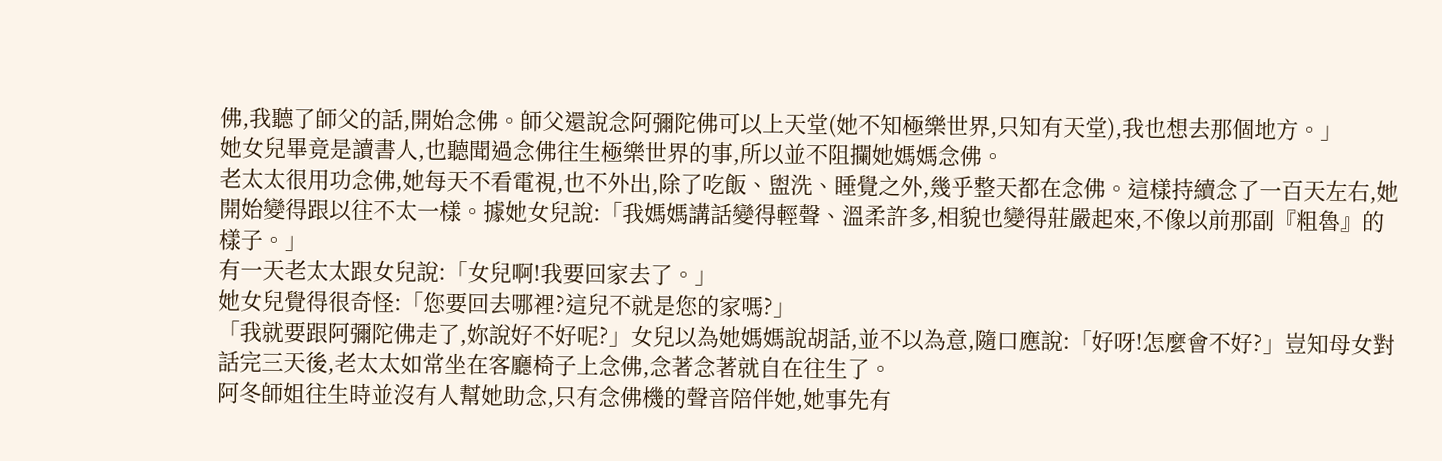佛,我聽了師父的話,開始念佛。師父還說念阿彌陀佛可以上天堂(她不知極樂世界,只知有天堂),我也想去那個地方。」
她女兒畢竟是讀書人,也聽聞過念佛往生極樂世界的事,所以並不阻攔她媽媽念佛。
老太太很用功念佛,她每天不看電視,也不外出,除了吃飯、盥洗、睡覺之外,幾乎整天都在念佛。這樣持續念了一百天左右,她開始變得跟以往不太一樣。據她女兒說:「我媽媽講話變得輕聲、溫柔許多,相貌也變得莊嚴起來,不像以前那副『粗魯』的樣子。」
有一天老太太跟女兒說:「女兒啊!我要回家去了。」
她女兒覺得很奇怪:「您要回去哪裡?這兒不就是您的家嗎?」
「我就要跟阿彌陀佛走了,妳說好不好呢?」女兒以為她媽媽說胡話,並不以為意,隨口應說:「好呀!怎麼會不好?」豈知母女對話完三天後,老太太如常坐在客廳椅子上念佛,念著念著就自在往生了。
阿冬師姐往生時並沒有人幫她助念,只有念佛機的聲音陪伴她,她事先有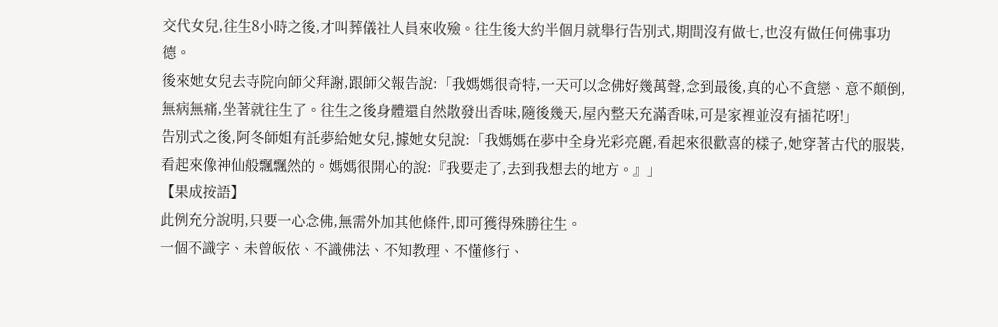交代女兒,往生8小時之後,才叫葬儀社人員來收殮。往生後大約半個月就舉行告別式,期間沒有做七,也沒有做任何佛事功德。
後來她女兒去寺院向師父拜謝,跟師父報告說:「我媽媽很奇特,一天可以念佛好幾萬聲,念到最後,真的心不貪戀、意不顛倒,無病無痛,坐著就往生了。往生之後身體還自然散發出香味,隨後幾天,屋內整天充滿香味,可是家裡並沒有插花呀!」
告別式之後,阿冬師姐有託夢給她女兒,據她女兒說:「我媽媽在夢中全身光彩亮麗,看起來很歡喜的樣子,她穿著古代的服裝,看起來像神仙般飄飄然的。媽媽很開心的說:『我要走了,去到我想去的地方。』」
【果成按語】
此例充分說明,只要一心念佛,無需外加其他條件,即可獲得殊勝往生。
一個不識字、未曾皈依、不識佛法、不知教理、不懂修行、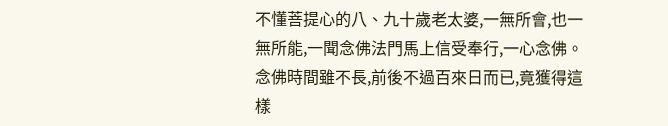不懂菩提心的八、九十歲老太婆,一無所會,也一無所能,一聞念佛法門馬上信受奉行,一心念佛。念佛時間雖不長,前後不過百來日而已,竟獲得這樣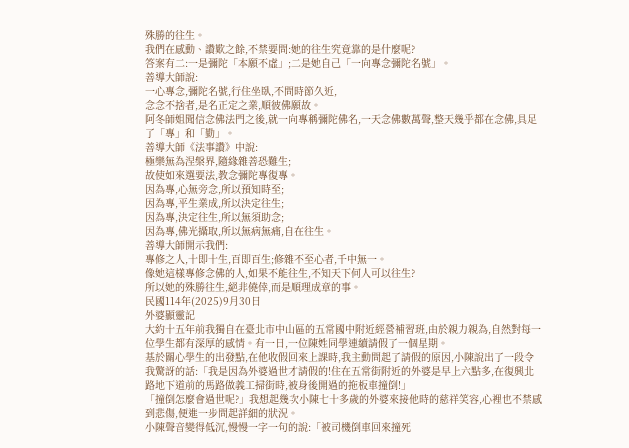殊勝的往生。
我們在感動、讚歎之餘,不禁要問:她的往生究竟靠的是什麼呢?
答案有二:一是彌陀「本願不虛」;二是她自己「一向專念彌陀名號」。
善導大師說:
一心專念,彌陀名號,行住坐臥,不問時節久近,
念念不捨者,是名正定之業,順彼佛願故。
阿冬師姐聞信念佛法門之後,就一向專稱彌陀佛名,一天念佛數萬聲,整天幾乎都在念佛,具足了「專」和「勤」。
善導大師《法事讚》中說:
極樂無為涅槃界,隨緣雜善恐難生;
故使如來選要法,教念彌陀專復專。
因為專,心無旁念,所以預知時至;
因為專,平生業成,所以決定往生;
因為專,決定往生,所以無須助念;
因為專,佛光攝取,所以無病無痛,自在往生。
善導大師開示我們:
專修之人,十即十生,百即百生;修雜不至心者,千中無一。
像她這樣專修念佛的人,如果不能往生,不知天下何人可以往生?
所以她的殊勝往生,絕非僥倖,而是順理成章的事。
民國114年(2025)9月30日
外婆顯靈記
大約十五年前我獨自在臺北市中山區的五常國中附近經營補習班,由於親力親為,自然對每一位學生都有深厚的感情。有一日,一位陳姓同學連續請假了一個星期。
基於關心學生的出發點,在他收假回來上課時,我主動問起了請假的原因,小陳說出了一段令我驚訝的話:「我是因為外婆過世才請假的!住在五常街附近的外婆是早上六點多,在復興北路地下道前的馬路做義工掃街時,被身後開過的拖板車撞倒!」
「撞倒怎麼會過世呢?」我想起幾次小陳七十多歲的外婆來接他時的慈祥笑容,心裡也不禁感到悲傷,便進一步問起詳細的狀況。
小陳聲音變得低沉,慢慢一字一句的說:「被司機倒車回來撞死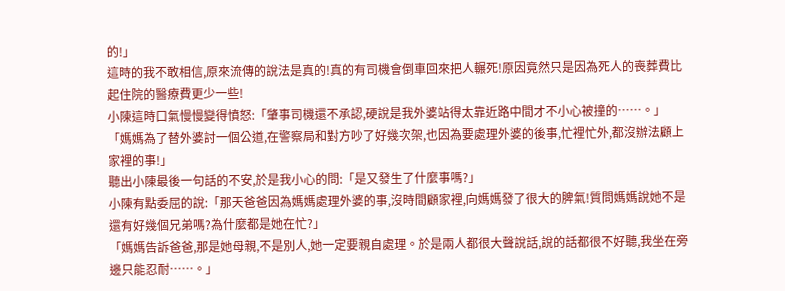的!」
這時的我不敢相信,原來流傳的說法是真的!真的有司機會倒車回來把人輾死!原因竟然只是因為死人的喪葬費比起住院的醫療費更少一些!
小陳這時口氣慢慢變得憤怒:「肇事司機還不承認,硬說是我外婆站得太靠近路中間才不小心被撞的……。」
「媽媽為了替外婆討一個公道,在警察局和對方吵了好幾次架,也因為要處理外婆的後事,忙裡忙外,都沒辦法顧上家裡的事!」
聽出小陳最後一句話的不安,於是我小心的問:「是又發生了什麼事嗎?」
小陳有點委屈的說:「那天爸爸因為媽媽處理外婆的事,沒時間顧家裡,向媽媽發了很大的脾氣!質問媽媽說她不是還有好幾個兄弟嗎?為什麼都是她在忙?」
「媽媽告訴爸爸,那是她母親,不是別人,她一定要親自處理。於是兩人都很大聲說話,說的話都很不好聽,我坐在旁邊只能忍耐……。」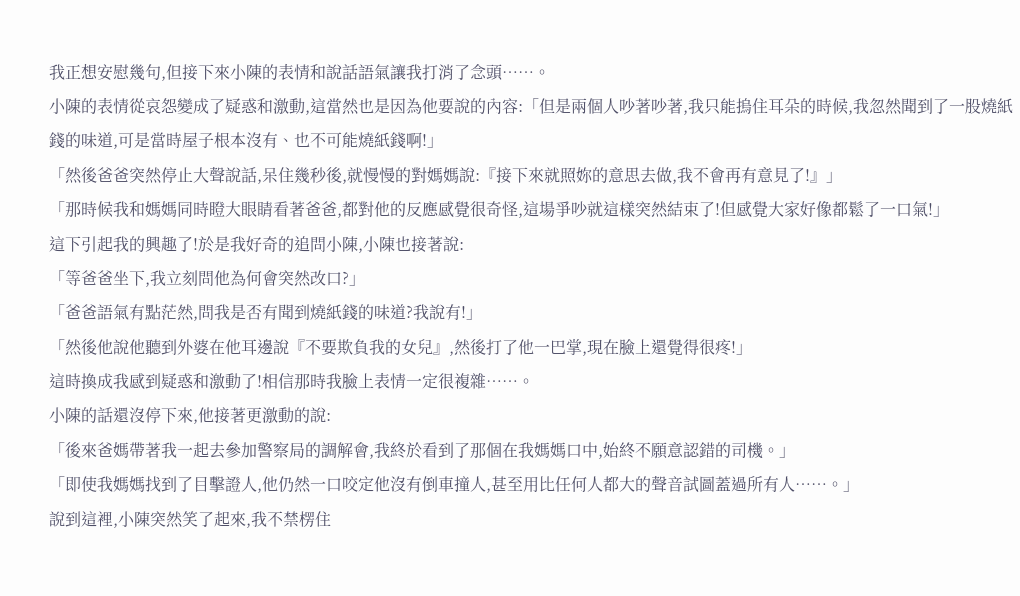我正想安慰幾句,但接下來小陳的表情和說話語氣讓我打消了念頭……。
小陳的表情從哀怨變成了疑惑和激動,這當然也是因為他要說的內容:「但是兩個人吵著吵著,我只能摀住耳朵的時候,我忽然聞到了一股燒紙錢的味道,可是當時屋子根本沒有、也不可能燒紙錢啊!」
「然後爸爸突然停止大聲說話,呆住幾秒後,就慢慢的對媽媽說:『接下來就照妳的意思去做,我不會再有意見了!』」
「那時候我和媽媽同時瞪大眼睛看著爸爸,都對他的反應感覺很奇怪,這場爭吵就這樣突然結束了!但感覺大家好像都鬆了一口氣!」
這下引起我的興趣了!於是我好奇的追問小陳,小陳也接著說:
「等爸爸坐下,我立刻問他為何會突然改口?」
「爸爸語氣有點茫然,問我是否有聞到燒紙錢的味道?我說有!」
「然後他說他聽到外婆在他耳邊說『不要欺負我的女兒』,然後打了他一巴掌,現在臉上還覺得很疼!」
這時換成我感到疑惑和激動了!相信那時我臉上表情一定很複雜……。
小陳的話還沒停下來,他接著更激動的說:
「後來爸媽帶著我一起去參加警察局的調解會,我終於看到了那個在我媽媽口中,始終不願意認錯的司機。」
「即使我媽媽找到了目擊證人,他仍然一口咬定他沒有倒車撞人,甚至用比任何人都大的聲音試圖蓋過所有人……。」
說到這裡,小陳突然笑了起來,我不禁楞住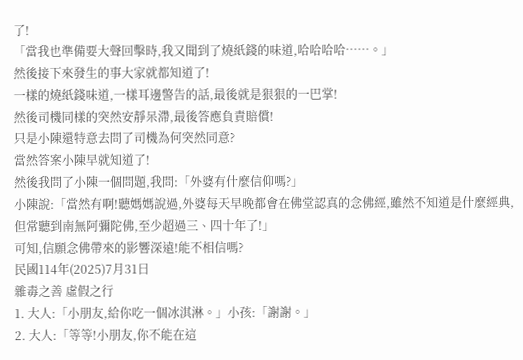了!
「當我也準備要大聲回擊時,我又聞到了燒紙錢的味道,哈哈哈哈……。」
然後接下來發生的事大家就都知道了!
一樣的燒紙錢味道,一樣耳邊警告的話,最後就是狠狠的一巴掌!
然後司機同樣的突然安靜呆滯,最後答應負責賠償!
只是小陳還特意去問了司機為何突然同意?
當然答案小陳早就知道了!
然後我問了小陳一個問題,我問:「外婆有什麼信仰嗎?」
小陳說:「當然有啊!聽媽媽說過,外婆每天早晚都會在佛堂認真的念佛經,雖然不知道是什麼經典,但常聽到南無阿彌陀佛,至少超過三、四十年了!」
可知,信願念佛帶來的影響深遠!能不相信嗎?
民國114年(2025)7月31日
雜毒之善 虛假之行
1. 大人:「小朋友,給你吃一個冰淇淋。」小孩:「謝謝。」
2. 大人:「等等!小朋友,你不能在這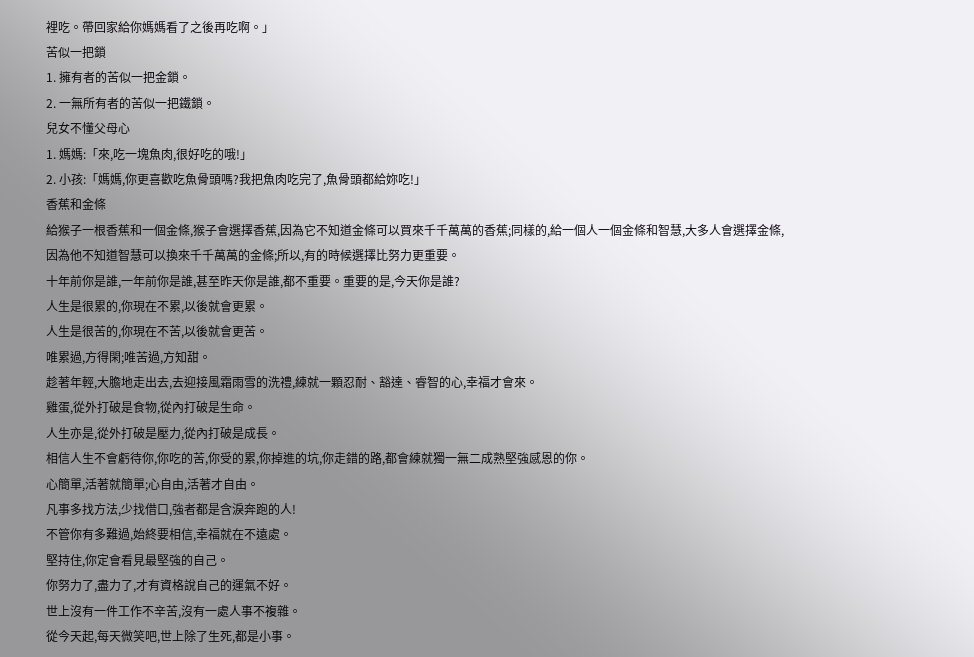裡吃。帶回家給你媽媽看了之後再吃啊。」
苦似一把鎖
1. 擁有者的苦似一把金鎖。
2. 一無所有者的苦似一把鐵鎖。
兒女不懂父母心
1. 媽媽:「來,吃一塊魚肉,很好吃的哦!」
2. 小孩:「媽媽,你更喜歡吃魚骨頭嗎?我把魚肉吃完了,魚骨頭都給妳吃!」
香蕉和金條
給猴子一根香蕉和一個金條,猴子會選擇香蕉,因為它不知道金條可以買來千千萬萬的香蕉;同樣的,給一個人一個金條和智慧,大多人會選擇金條,因為他不知道智慧可以換來千千萬萬的金條;所以,有的時候選擇比努力更重要。
十年前你是誰,一年前你是誰,甚至昨天你是誰,都不重要。重要的是,今天你是誰?
人生是很累的,你現在不累,以後就會更累。
人生是很苦的,你現在不苦,以後就會更苦。
唯累過,方得閑;唯苦過,方知甜。
趁著年輕,大膽地走出去,去迎接風霜雨雪的洗禮,練就一顆忍耐、豁達、睿智的心,幸福才會來。
雞蛋,從外打破是食物,從內打破是生命。
人生亦是,從外打破是壓力,從內打破是成長。
相信人生不會虧待你,你吃的苦,你受的累,你掉進的坑,你走錯的路,都會練就獨一無二成熟堅強感恩的你。
心簡單,活著就簡單;心自由,活著才自由。
凡事多找方法,少找借口,強者都是含淚奔跑的人!
不管你有多難過,始終要相信,幸福就在不遠處。
堅持住,你定會看見最堅強的自己。
你努力了,盡力了,才有資格說自己的運氣不好。
世上沒有一件工作不辛苦,沒有一處人事不複雜。
從今天起,每天微笑吧,世上除了生死,都是小事。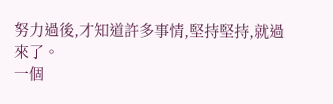努力過後,才知道許多事情,堅持堅持,就過來了。
一個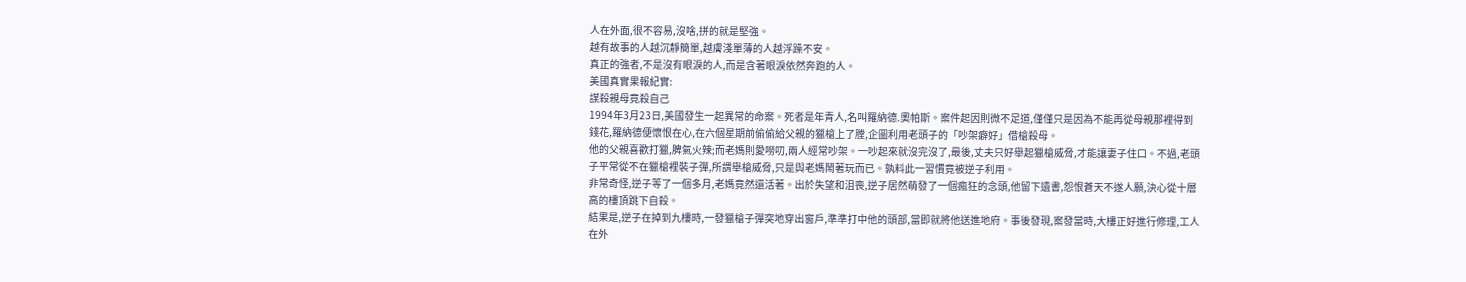人在外面,很不容易,沒啥,拼的就是堅強。
越有故事的人越沉靜簡單,越膚淺單薄的人越浮躁不安。
真正的強者,不是沒有眼淚的人,而是含著眼淚依然奔跑的人。
美國真實果報紀實:
謀殺親母竟殺自己
1994年3月23日,美國發生一起異常的命案。死者是年青人,名叫羅納德.奧帕斯。案件起因則微不足道,僅僅只是因為不能再從母親那裡得到錢花,羅納德便懷恨在心,在六個星期前偷偷給父親的獵槍上了膛,企圖利用老頭子的「吵架癖好」借槍殺母。
他的父親喜歡打獵,脾氣火辣;而老媽則愛嘮叨,兩人經常吵架。一吵起來就沒完沒了,最後,丈夫只好舉起獵槍威脅,才能讓妻子住口。不過,老頭子平常從不在獵槍裡裝子彈,所謂舉槍威脅,只是與老媽鬧著玩而已。孰料此一習慣竟被逆子利用。
非常奇怪,逆子等了一個多月,老媽竟然還活著。出於失望和沮喪,逆子居然萌發了一個瘋狂的念頭,他留下遺書,怨恨蒼天不遂人願,決心從十層高的樓頂跳下自殺。
結果是,逆子在掉到九樓時,一發獵槍子彈突地穿出窗戶,準準打中他的頭部,當即就將他送進地府。事後發現,案發當時,大樓正好進行修理,工人在外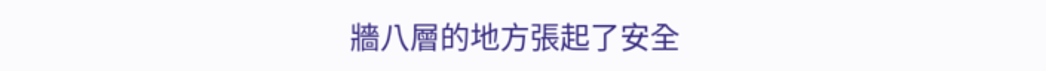牆八層的地方張起了安全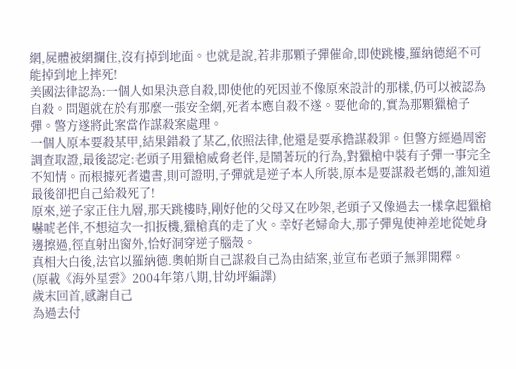網,屍體被網攔住,沒有掉到地面。也就是說,若非那顆子彈催命,即使跳樓,羅納德絕不可能掉到地上摔死!
美國法律認為:一個人如果決意自殺,即使他的死因並不像原來設計的那樣,仍可以被認為自殺。問題就在於有那麼一張安全網,死者本應自殺不遂。要他命的,實為那顆獵槍子彈。警方遂將此案當作謀殺案處理。
一個人原本要殺某甲,結果錯殺了某乙,依照法律,他還是要承擔謀殺罪。但警方經過周密調查取證,最後認定:老頭子用獵槍威脅老伴,是鬧著玩的行為,對獵槍中裝有子彈一事完全不知情。而根據死者遺書,則可證明,子彈就是逆子本人所裝,原本是要謀殺老媽的,誰知道最後卻把自己給殺死了!
原來,逆子家正住九層,那天跳樓時,剛好他的父母又在吵架,老頭子又像過去一樣拿起獵槍嚇唬老伴,不想這次一扣扳機,獵槍真的走了火。幸好老婦命大,那子彈鬼使神差地從她身邊擦過,徑直射出窗外,恰好洞穿逆子腦殼。
真相大白後,法官以羅納德.奧帕斯自己謀殺自己為由結案,並宣布老頭子無罪開釋。
(原載《海外星雲》2004年第八期,甘幼坪編譯)
歲末回首,感謝自己
為過去付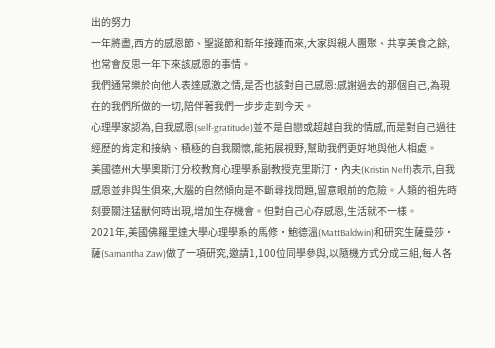出的努力
一年將盡,西方的感恩節、聖誕節和新年接踵而來,大家與親人團聚、共享美食之餘,也常會反思一年下來該感恩的事情。
我們通常樂於向他人表達感激之情,是否也該對自己感恩:感謝過去的那個自己,為現在的我們所做的一切,陪伴著我們一步步走到今天。
心理學家認為,自我感恩(self-gratitude)並不是自戀或超越自我的情感,而是對自己過往經歷的肯定和接納、積極的自我關懷,能拓展視野,幫助我們更好地與他人相處。
美國德州大學奧斯汀分校教育心理學系副教授克里斯汀‧內夫(Kristin Neff)表示,自我感恩並非與生俱來,大腦的自然傾向是不斷尋找問題,留意眼前的危險。人類的祖先時刻要關注猛獸何時出現,增加生存機會。但對自己心存感恩,生活就不一樣。
2021年,美國佛羅里達大學心理學系的馬修‧鮑德溫(MattBaldwin)和研究生薩曼莎‧薩(Samantha Zaw)做了一項研究,邀請1,100位同學參與,以隨機方式分成三組,每人各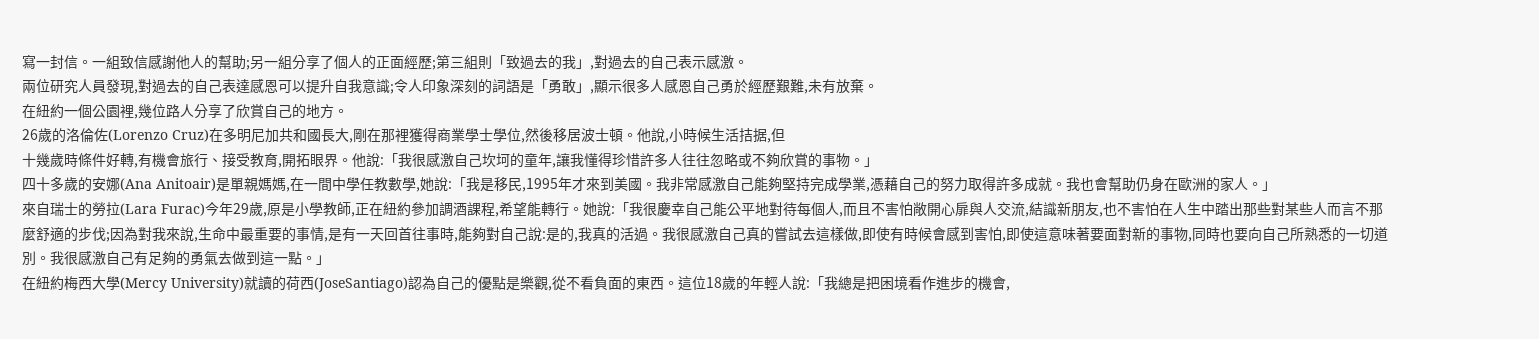寫一封信。一組致信感謝他人的幫助;另一組分享了個人的正面經歷;第三組則「致過去的我」,對過去的自己表示感激。
兩位研究人員發現,對過去的自己表達感恩可以提升自我意識;令人印象深刻的詞語是「勇敢」,顯示很多人感恩自己勇於經歷艱難,未有放棄。
在紐約一個公園裡,幾位路人分享了欣賞自己的地方。
26歲的洛倫佐(Lorenzo Cruz)在多明尼加共和國長大,剛在那裡獲得商業學士學位,然後移居波士頓。他說,小時候生活拮据,但
十幾歲時條件好轉,有機會旅行、接受教育,開拓眼界。他說:「我很感激自己坎坷的童年,讓我懂得珍惜許多人往往忽略或不夠欣賞的事物。」
四十多歲的安娜(Ana Anitoair)是單親媽媽,在一間中學任教數學,她說:「我是移民,1995年才來到美國。我非常感激自己能夠堅持完成學業,憑藉自己的努力取得許多成就。我也會幫助仍身在歐洲的家人。」
來自瑞士的勞拉(Lara Furac)今年29歲,原是小學教師,正在紐約參加調酒課程,希望能轉行。她說:「我很慶幸自己能公平地對待每個人,而且不害怕敞開心扉與人交流,結識新朋友,也不害怕在人生中踏出那些對某些人而言不那麼舒適的步伐;因為對我來說,生命中最重要的事情,是有一天回首往事時,能夠對自己說:是的,我真的活過。我很感激自己真的嘗試去這樣做,即使有時候會感到害怕,即使這意味著要面對新的事物,同時也要向自己所熟悉的一切道別。我很感激自己有足夠的勇氣去做到這一點。」
在紐約梅西大學(Mercy University)就讀的荷西(JoseSantiago)認為自己的優點是樂觀,從不看負面的東西。這位18歲的年輕人說:「我總是把困境看作進步的機會,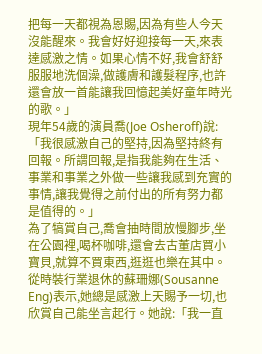把每一天都視為恩賜,因為有些人今天沒能醒來。我會好好迎接每一天,來表達感激之情。如果心情不好,我會舒舒服服地洗個澡,做護膚和護髮程序,也許還會放一首能讓我回憶起美好童年時光的歌。」
現年54歲的演員喬(Joe Osheroff)說:「我很感激自己的堅持,因為堅持終有回報。所謂回報,是指我能夠在生活、事業和事業之外做一些讓我感到充實的事情,讓我覺得之前付出的所有努力都是值得的。」
為了犒賞自己,喬會抽時間放慢腳步,坐在公園裡,喝杯咖啡,還會去古董店買小寶貝,就算不買東西,逛逛也樂在其中。
從時裝行業退休的蘇珊娜(Sousanne Eng)表示,她總是感激上天賜予一切,也欣賞自己能坐言起行。她說:「我一直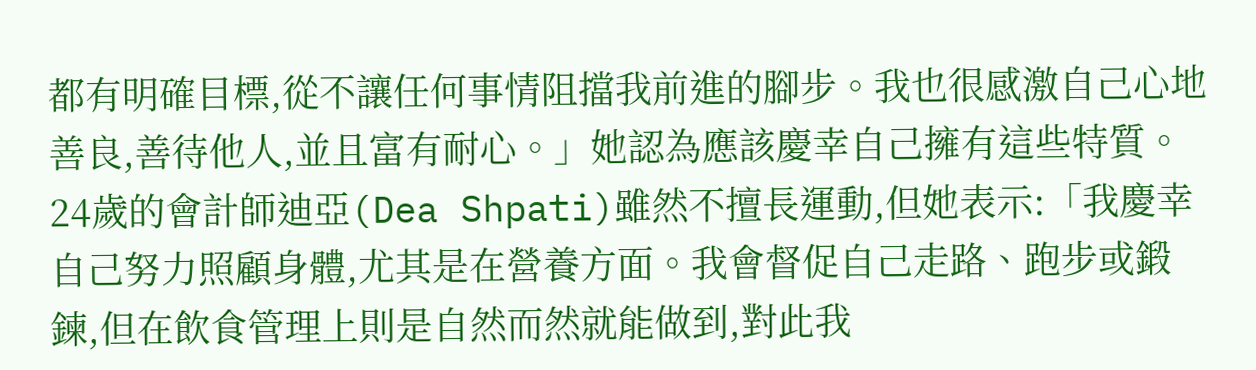都有明確目標,從不讓任何事情阻擋我前進的腳步。我也很感激自己心地善良,善待他人,並且富有耐心。」她認為應該慶幸自己擁有這些特質。
24歲的會計師迪亞(Dea Shpati)雖然不擅長運動,但她表示:「我慶幸自己努力照顧身體,尤其是在營養方面。我會督促自己走路、跑步或鍛鍊,但在飲食管理上則是自然而然就能做到,對此我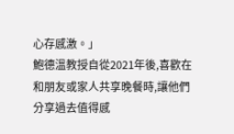心存感激。」
鮑德溫教授自從2021年後,喜歡在和朋友或家人共享晚餐時,讓他們分享過去值得感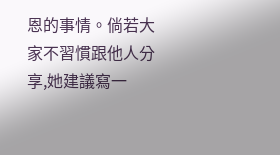恩的事情。倘若大家不習慣跟他人分享,她建議寫一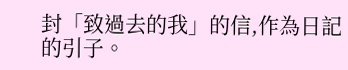封「致過去的我」的信,作為日記的引子。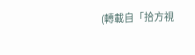(轉載自「拾方視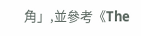角」,並參考《The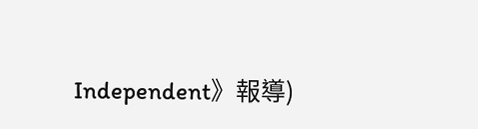Independent》報導)